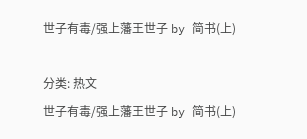世子有毒/强上藩王世子 by 简书(上)

分类: 热文
世子有毒/强上藩王世子 by 简书(上)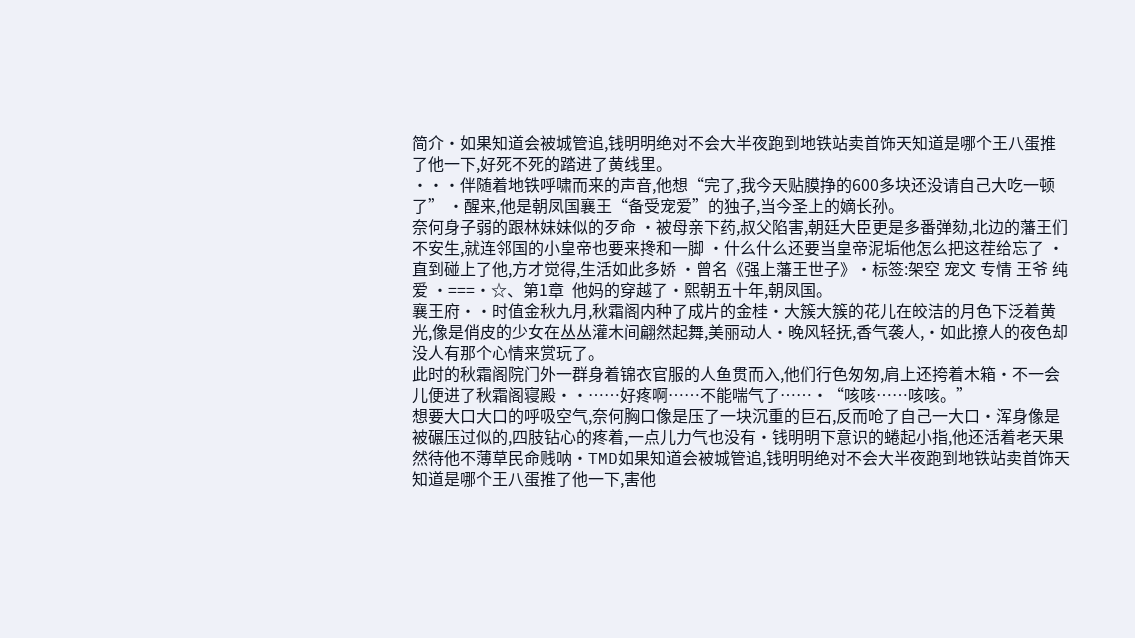简介·如果知道会被城管追,钱明明绝对不会大半夜跑到地铁站卖首饰天知道是哪个王八蛋推了他一下,好死不死的踏进了黄线里。
···伴随着地铁呼啸而来的声音,他想“完了,我今天贴膜挣的600多块还没请自己大吃一顿了” ·醒来,他是朝凤国襄王“备受宠爱”的独子,当今圣上的嫡长孙。
奈何身子弱的跟林妹妹似的歹命 ·被母亲下药,叔父陷害,朝廷大臣更是多番弹劾,北边的藩王们不安生,就连邻国的小皇帝也要来搀和一脚 ·什么什么还要当皇帝泥垢他怎么把这茬给忘了 ·直到碰上了他,方才觉得,生活如此多娇 ·曾名《强上藩王世子》·标签:架空 宠文 专情 王爷 纯爱 ·===·☆、第1章  他妈的穿越了·熙朝五十年,朝凤国。
襄王府··时值金秋九月,秋霜阁内种了成片的金桂·大簇大簇的花儿在皎洁的月色下泛着黄光,像是俏皮的少女在丛丛灌木间翩然起舞,美丽动人·晚风轻抚,香气袭人,·如此撩人的夜色却没人有那个心情来赏玩了。
此时的秋霜阁院门外一群身着锦衣官服的人鱼贯而入,他们行色匆匆,肩上还挎着木箱·不一会儿便进了秋霜阁寝殿··……好疼啊……不能喘气了……·“咳咳……咳咳。”
想要大口大口的呼吸空气,奈何胸口像是压了一块沉重的巨石,反而呛了自己一大口·浑身像是被碾压过似的,四肢钻心的疼着,一点儿力气也没有·钱明明下意识的蜷起小指,他还活着老天果然待他不薄草民命贱呐·TMD如果知道会被城管追,钱明明绝对不会大半夜跑到地铁站卖首饰天知道是哪个王八蛋推了他一下,害他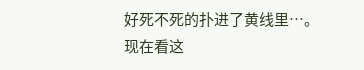好死不死的扑进了黄线里…。
现在看这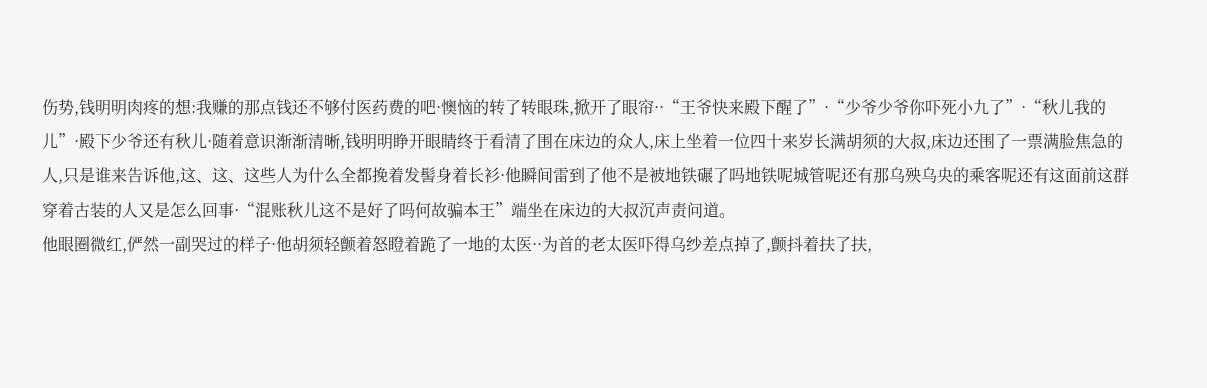伤势,钱明明肉疼的想:我赚的那点钱还不够付医药费的吧·懊恼的转了转眼珠,掀开了眼帘··“王爷快来殿下醒了”·“少爷少爷你吓死小九了”·“秋儿我的儿”·殿下少爷还有秋儿·随着意识渐渐清晰,钱明明睁开眼睛终于看清了围在床边的众人,床上坐着一位四十来岁长满胡须的大叔,床边还围了一票满脸焦急的人,只是谁来告诉他,这、这、这些人为什么全都挽着发髻身着长衫·他瞬间雷到了他不是被地铁碾了吗地铁呢城管呢还有那乌殃乌央的乘客呢还有这面前这群穿着古装的人又是怎么回事·“混账秋儿这不是好了吗何故骗本王”端坐在床边的大叔沉声责问道。
他眼圈微红,俨然一副哭过的样子·他胡须轻颤着怒瞪着跪了一地的太医··为首的老太医吓得乌纱差点掉了,颤抖着扶了扶,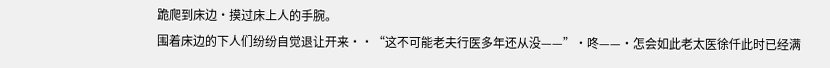跪爬到床边·摸过床上人的手腕。
围着床边的下人们纷纷自觉退让开来··“这不可能老夫行医多年还从没——”·咚——·怎会如此老太医徐仟此时已经满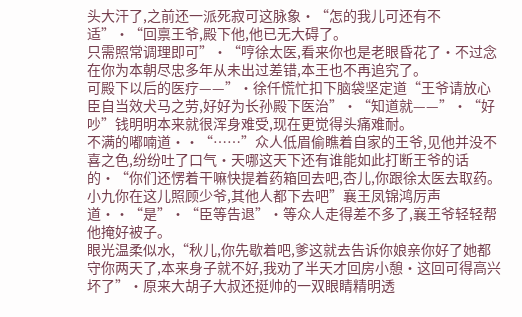头大汗了,之前还一派死寂可这脉象·“怎的我儿可还有不适”·“回禀王爷,殿下他,他已无大碍了。
只需照常调理即可”·“哼徐太医,看来你也是老眼昏花了·不过念在你为本朝尽忠多年从未出过差错,本王也不再追究了。
可殿下以后的医疗——”·徐仟慌忙扣下脑袋坚定道“王爷请放心臣自当效犬马之劳,好好为长孙殿下医治”·“知道就——”·“好吵”钱明明本来就很浑身难受,现在更觉得头痛难耐。
不满的嘟喃道··“……”众人低眉偷瞧着自家的王爷,见他并没不喜之色,纷纷吐了口气·天哪这天下还有谁能如此打断王爷的话的·“你们还愣着干嘛快提着药箱回去吧,杏儿,你跟徐太医去取药。
小九你在这儿照顾少爷,其他人都下去吧”襄王凤锦鸿厉声道··“是”·“臣等告退”·等众人走得差不多了,襄王爷轻轻帮他掩好被子。
眼光温柔似水,“秋儿,你先歇着吧,爹这就去告诉你娘亲你好了她都守你两天了,本来身子就不好,我劝了半天才回房小憩·这回可得高兴坏了”·原来大胡子大叔还挺帅的一双眼睛精明透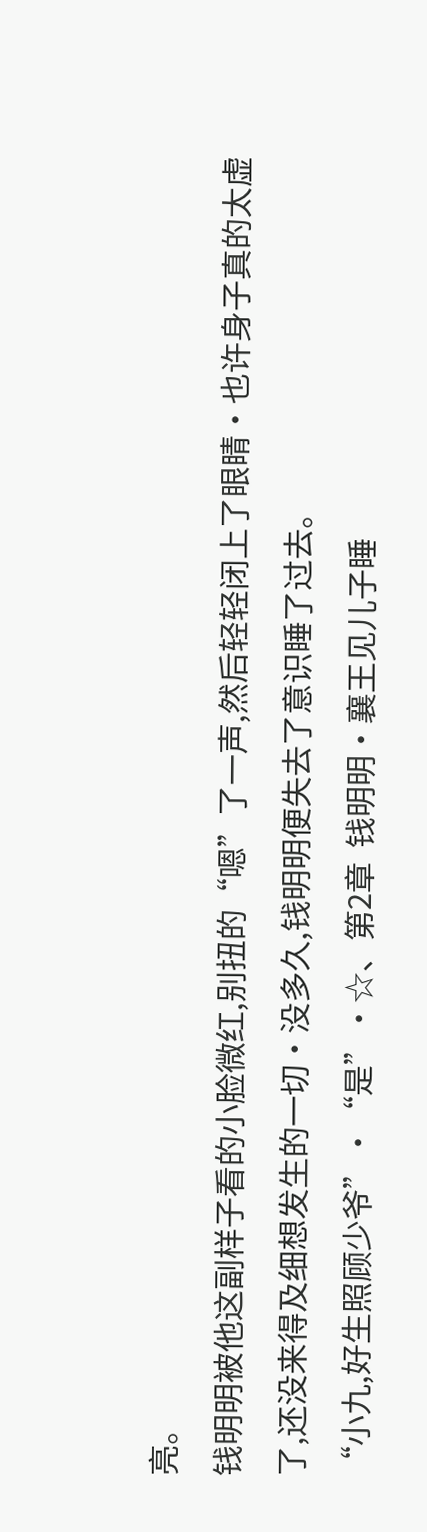亮。
钱明明被他这副样子看的小脸微红,别扭的“嗯”了一声,然后轻轻闭上了眼睛·也许身子真的太虚了,还没来得及细想发生的一切·没多久,钱明明便失去了意识睡了过去。
“小九,好生照顾少爷”·“是”·☆、第2章  钱明明·襄王见儿子睡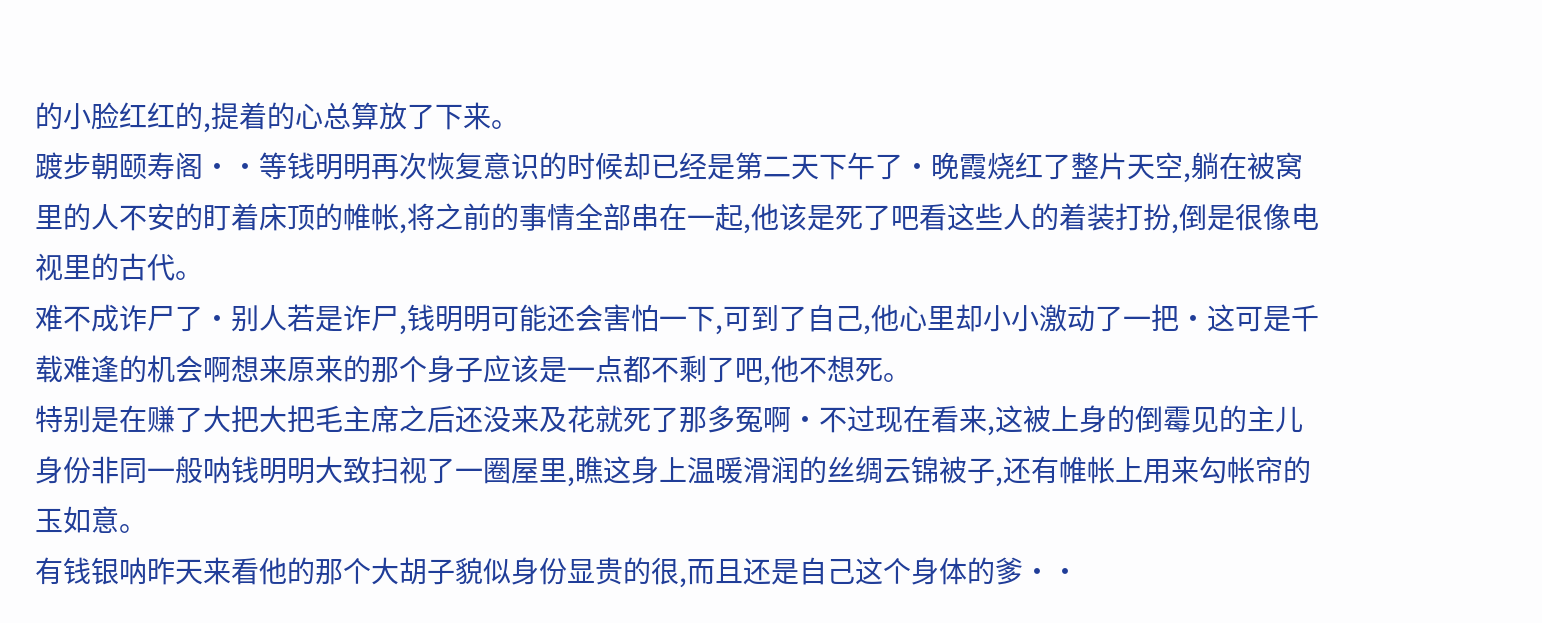的小脸红红的,提着的心总算放了下来。
踱步朝颐寿阁··等钱明明再次恢复意识的时候却已经是第二天下午了·晚霞烧红了整片天空,躺在被窝里的人不安的盯着床顶的帷帐,将之前的事情全部串在一起,他该是死了吧看这些人的着装打扮,倒是很像电视里的古代。
难不成诈尸了·别人若是诈尸,钱明明可能还会害怕一下,可到了自己,他心里却小小激动了一把·这可是千载难逢的机会啊想来原来的那个身子应该是一点都不剩了吧,他不想死。
特别是在赚了大把大把毛主席之后还没来及花就死了那多冤啊·不过现在看来,这被上身的倒霉见的主儿身份非同一般呐钱明明大致扫视了一圈屋里,瞧这身上温暖滑润的丝绸云锦被子,还有帷帐上用来勾帐帘的玉如意。
有钱银呐昨天来看他的那个大胡子貌似身份显贵的很,而且还是自己这个身体的爹··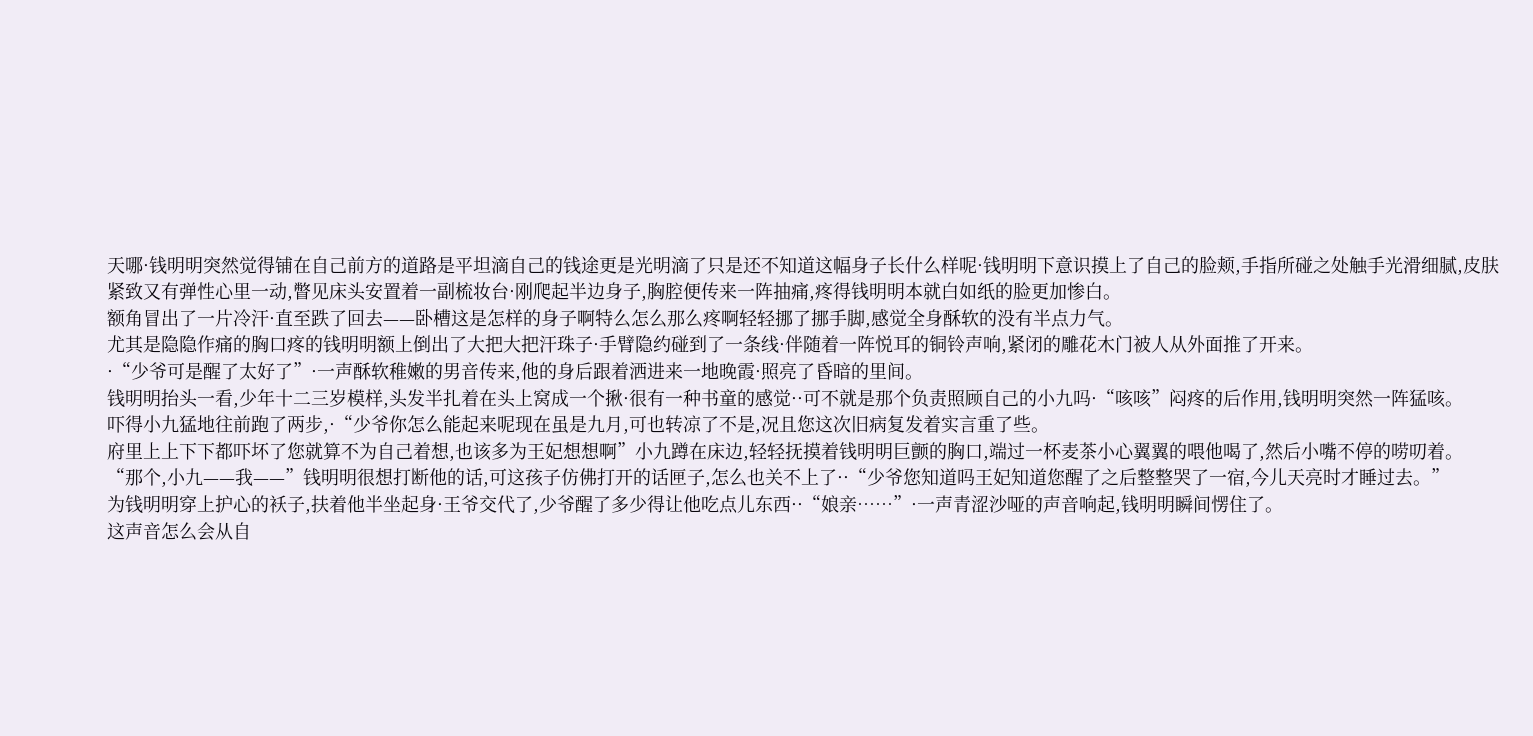天哪·钱明明突然觉得铺在自己前方的道路是平坦滴自己的钱途更是光明滴了只是还不知道这幅身子长什么样呢·钱明明下意识摸上了自己的脸颊,手指所碰之处触手光滑细腻,皮肤紧致又有弹性心里一动,瞥见床头安置着一副梳妆台·刚爬起半边身子,胸腔便传来一阵抽痛,疼得钱明明本就白如纸的脸更加惨白。
额角冒出了一片冷汗·直至跌了回去——卧槽这是怎样的身子啊特么怎么那么疼啊轻轻挪了挪手脚,感觉全身酥软的没有半点力气。
尤其是隐隐作痛的胸口疼的钱明明额上倒出了大把大把汗珠子·手臂隐约碰到了一条线·伴随着一阵悦耳的铜铃声响,紧闭的雕花木门被人从外面推了开来。
·“少爷可是醒了太好了”·一声酥软稚嫩的男音传来,他的身后跟着洒进来一地晚霞·照亮了昏暗的里间。
钱明明抬头一看,少年十二三岁模样,头发半扎着在头上窝成一个揪·很有一种书童的感觉··可不就是那个负责照顾自己的小九吗·“咳咳”闷疼的后作用,钱明明突然一阵猛咳。
吓得小九猛地往前跑了两步,·“少爷你怎么能起来呢现在虽是九月,可也转凉了不是,况且您这次旧病复发着实言重了些。
府里上上下下都吓坏了您就算不为自己着想,也该多为王妃想想啊”小九蹲在床边,轻轻抚摸着钱明明巨颤的胸口,端过一杯麦茶小心翼翼的喂他喝了,然后小嘴不停的唠叨着。
“那个,小九——我——”钱明明很想打断他的话,可这孩子仿佛打开的话匣子,怎么也关不上了··“少爷您知道吗王妃知道您醒了之后整整哭了一宿,今儿天亮时才睡过去。”
为钱明明穿上护心的袄子,扶着他半坐起身·王爷交代了,少爷醒了多少得让他吃点儿东西··“娘亲……”·一声青涩沙哑的声音响起,钱明明瞬间愣住了。
这声音怎么会从自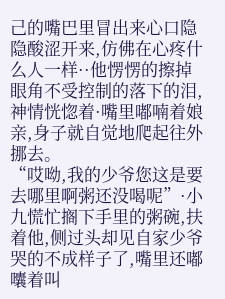己的嘴巴里冒出来心口隐隐酸涩开来,仿佛在心疼什么人一样··他愣愣的擦掉眼角不受控制的落下的泪,神情恍惚着·嘴里嘟喃着娘亲,身子就自觉地爬起往外挪去。
“哎呦,我的少爷您这是要去哪里啊粥还没喝呢”·小九慌忙搁下手里的粥碗,扶着他,侧过头却见自家少爷哭的不成样子了,嘴里还嘟囔着叫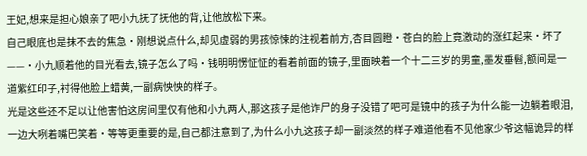王妃,想来是担心娘亲了吧小九抚了抚他的背,让他放松下来。
自己眼底也是抹不去的焦急·刚想说点什么,却见虚弱的男孩惊悚的注视着前方,杏目圆瞪·苍白的脸上竟激动的涨红起来·坏了——·小九顺着他的目光看去,镜子怎么了吗·钱明明愣怔怔的看着前面的镜子,里面映着一个十二三岁的男童,墨发垂髫,额间是一道紫红印子,衬得他脸上蜡黄,一副病怏怏的样子。
光是这些还不足以让他害怕这房间里仅有他和小九两人,那这孩子是他诈尸的身子没错了吧可是镜中的孩子为什么能一边躺着眼泪,一边大咧着嘴巴笑着·等等更重要的是,自己都注意到了,为什么小九这孩子却一副淡然的样子难道他看不见他家少爷这幅诡异的样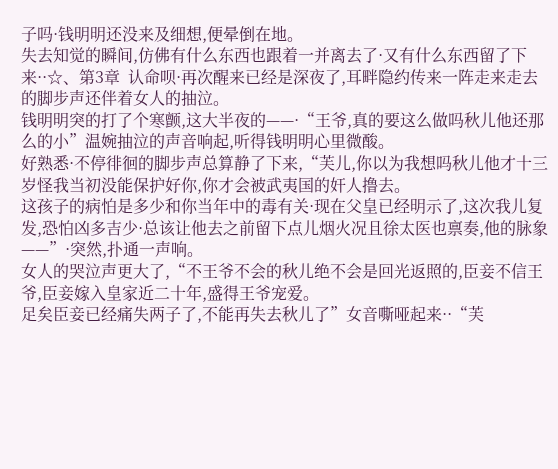子吗·钱明明还没来及细想,便晕倒在地。
失去知觉的瞬间,仿佛有什么东西也跟着一并离去了·又有什么东西留了下来··☆、第3章  认命呗·再次醒来已经是深夜了,耳畔隐约传来一阵走来走去的脚步声还伴着女人的抽泣。
钱明明突的打了个寒颤,这大半夜的——·“王爷,真的要这么做吗秋儿他还那么的小”温婉抽泣的声音响起,听得钱明明心里微酸。
好熟悉·不停徘徊的脚步声总算静了下来,“芙儿,你以为我想吗秋儿他才十三岁怪我当初没能保护好你,你才会被武夷国的奸人撸去。
这孩子的病怕是多少和你当年中的毒有关·现在父皇已经明示了,这次我儿复发,恐怕凶多吉少·总该让他去之前留下点儿烟火况且徐太医也禀奏,他的脉象——”·突然,扑通一声响。
女人的哭泣声更大了,“不王爷不会的秋儿绝不会是回光返照的,臣妾不信王爷,臣妾嫁入皇家近二十年,盛得王爷宠爱。
足矣臣妾已经痛失两子了,不能再失去秋儿了”女音嘶哑起来··“芙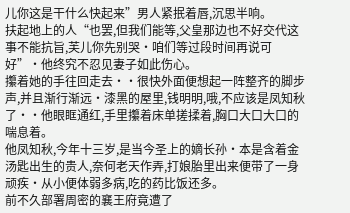儿你这是干什么快起来”男人紧抿着唇,沉思半响。
扶起地上的人“也罢,但我们能等,父皇那边也不好交代这事不能抗旨,芙儿你先别哭·咱们等过段时间再说可好”·他终究不忍见妻子如此伤心。
攥着她的手往回走去··很快外面便想起一阵整齐的脚步声,并且渐行渐远·漆黑的屋里,钱明明,哦,不应该是凤知秋了··他眼眶通红,手里攥着床单搓揉着,胸口大口大口的喘息着。
他凤知秋,今年十三岁,是当今圣上的嫡长孙·本是含着金汤匙出生的贵人,奈何老天作弄,打娘胎里出来便带了一身顽疾·从小便体弱多病,吃的药比饭还多。
前不久部署周密的襄王府竟遭了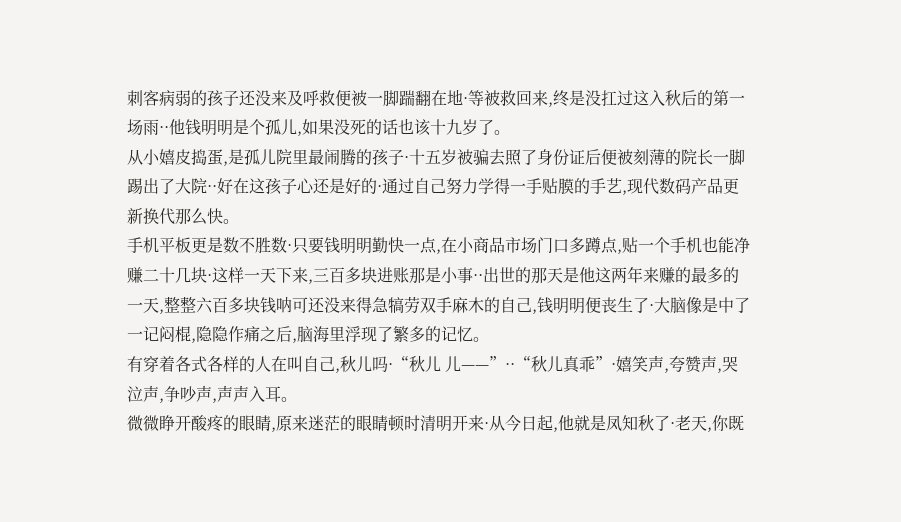刺客病弱的孩子还没来及呼救便被一脚踹翻在地·等被救回来,终是没扛过这入秋后的第一场雨··他钱明明是个孤儿,如果没死的话也该十九岁了。
从小嬉皮捣蛋,是孤儿院里最闹腾的孩子·十五岁被骗去照了身份证后便被刻薄的院长一脚踢出了大院··好在这孩子心还是好的·通过自己努力学得一手贴膜的手艺,现代数码产品更新换代那么快。
手机平板更是数不胜数·只要钱明明勤快一点,在小商品市场门口多蹲点,贴一个手机也能净赚二十几块·这样一天下来,三百多块进账那是小事··出世的那天是他这两年来赚的最多的一天,整整六百多块钱呐可还没来得急犒劳双手麻木的自己,钱明明便丧生了·大脑像是中了一记闷棍,隐隐作痛之后,脑海里浮现了繁多的记忆。
有穿着各式各样的人在叫自己,秋儿吗·“秋儿 儿——”··“秋儿真乖”·嬉笑声,夸赞声,哭泣声,争吵声,声声入耳。
微微睁开酸疼的眼睛,原来迷茫的眼睛顿时清明开来·从今日起,他就是凤知秋了·老天,你既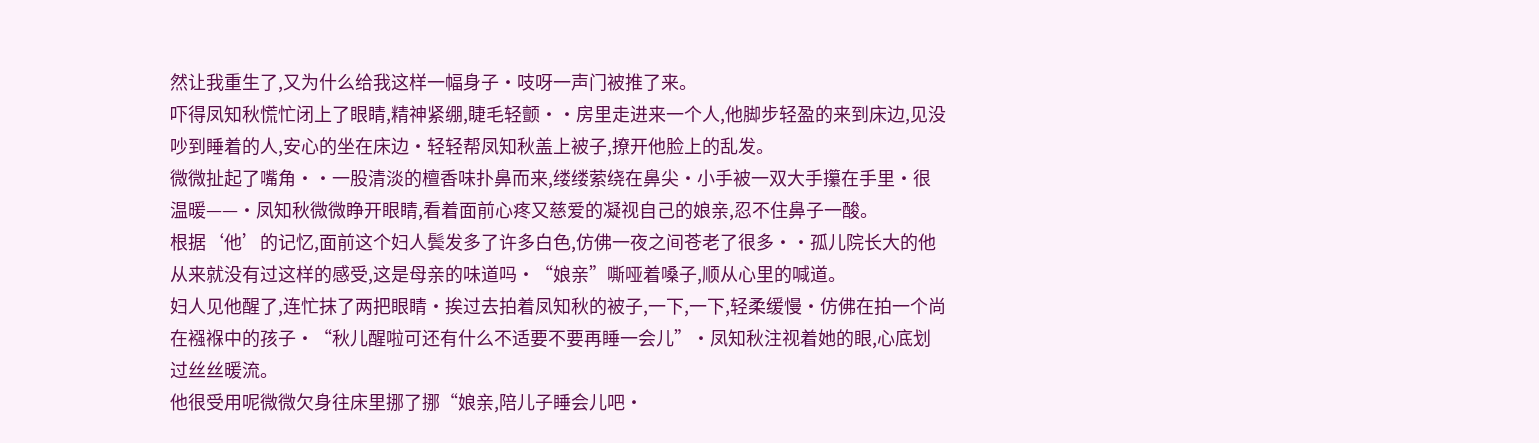然让我重生了,又为什么给我这样一幅身子·吱呀一声门被推了来。
吓得凤知秋慌忙闭上了眼睛,精神紧绷,睫毛轻颤··房里走进来一个人,他脚步轻盈的来到床边,见没吵到睡着的人,安心的坐在床边·轻轻帮凤知秋盖上被子,撩开他脸上的乱发。
微微扯起了嘴角··一股清淡的檀香味扑鼻而来,缕缕萦绕在鼻尖·小手被一双大手攥在手里·很温暖——·凤知秋微微睁开眼睛,看着面前心疼又慈爱的凝视自己的娘亲,忍不住鼻子一酸。
根据‘他’的记忆,面前这个妇人鬓发多了许多白色,仿佛一夜之间苍老了很多··孤儿院长大的他从来就没有过这样的感受,这是母亲的味道吗·“娘亲”嘶哑着嗓子,顺从心里的喊道。
妇人见他醒了,连忙抹了两把眼睛·挨过去拍着凤知秋的被子,一下,一下,轻柔缓慢·仿佛在拍一个尚在襁褓中的孩子·“秋儿醒啦可还有什么不适要不要再睡一会儿”·凤知秋注视着她的眼,心底划过丝丝暖流。
他很受用呢微微欠身往床里挪了挪“娘亲,陪儿子睡会儿吧·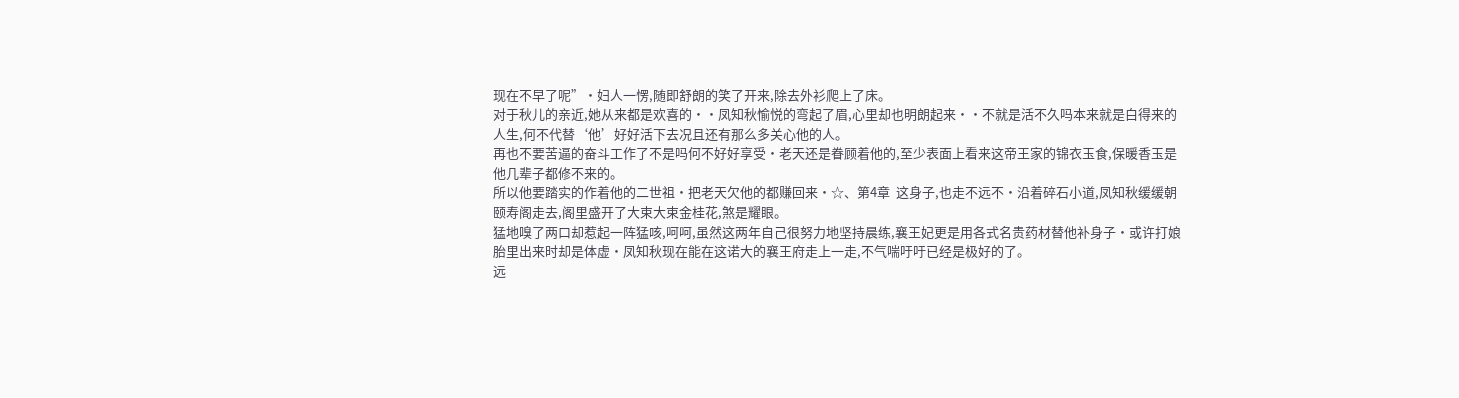现在不早了呢”·妇人一愣,随即舒朗的笑了开来,除去外衫爬上了床。
对于秋儿的亲近,她从来都是欢喜的··凤知秋愉悦的弯起了眉,心里却也明朗起来··不就是活不久吗本来就是白得来的人生,何不代替‘他’好好活下去况且还有那么多关心他的人。
再也不要苦逼的奋斗工作了不是吗何不好好享受·老天还是眷顾着他的,至少表面上看来这帝王家的锦衣玉食,保暖香玉是他几辈子都修不来的。
所以他要踏实的作着他的二世祖·把老天欠他的都赚回来·☆、第4章  这身子,也走不远不·沿着碎石小道,凤知秋缓缓朝颐寿阁走去,阁里盛开了大束大束金桂花,煞是耀眼。
猛地嗅了两口却惹起一阵猛咳,呵呵,虽然这两年自己很努力地坚持晨练,襄王妃更是用各式名贵药材替他补身子·或许打娘胎里出来时却是体虚·凤知秋现在能在这诺大的襄王府走上一走,不气喘吁吁已经是极好的了。
远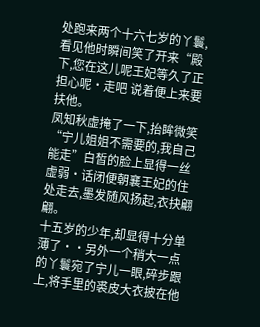处跑来两个十六七岁的丫鬟,看见他时瞬间笑了开来“殿下,您在这儿呢王妃等久了正担心呢·走吧 说着便上来要扶他。
凤知秋虚掩了一下,抬眸微笑“宁儿姐姐不需要的,我自己能走”白皙的脸上显得一丝虚弱·话闭便朝襄王妃的住处走去,墨发随风扬起,衣抉翩翩。
十五岁的少年,却显得十分单薄了··另外一个稍大一点的丫鬟宛了宁儿一眼,碎步跟上,将手里的裘皮大衣披在他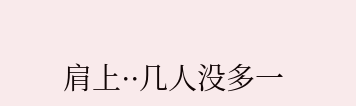肩上··几人没多一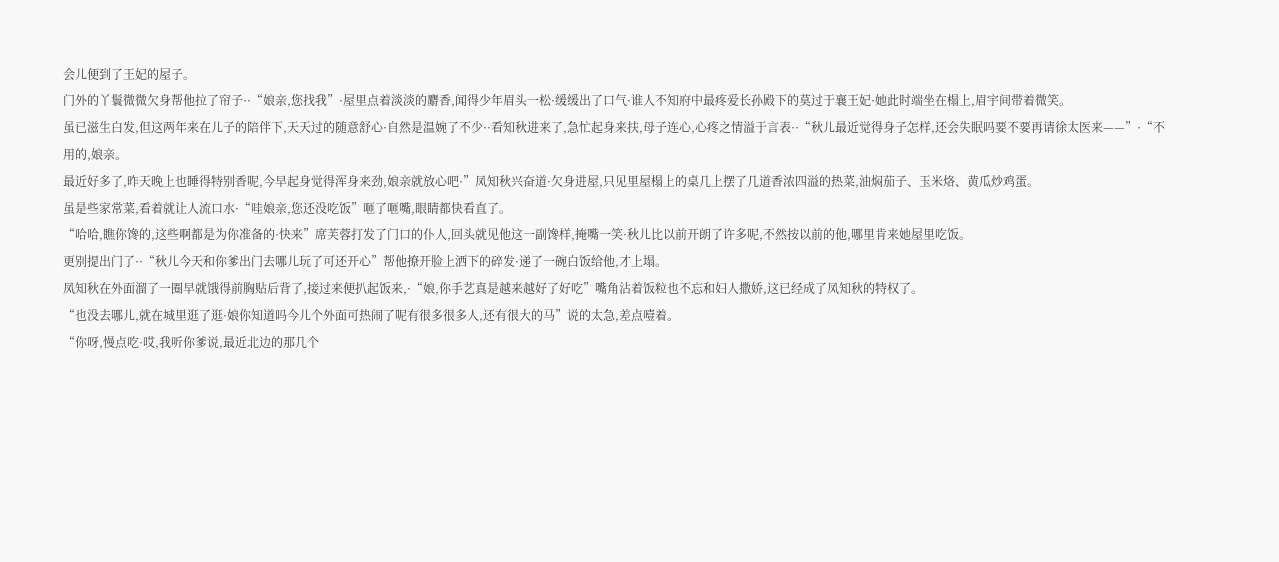会儿便到了王妃的屋子。
门外的丫鬟微微欠身帮他拉了帘子··“娘亲,您找我”·屋里点着淡淡的麝香,闻得少年眉头一松·缓缓出了口气·谁人不知府中最疼爱长孙殿下的莫过于襄王妃·她此时端坐在榻上,眉宇间带着微笑。
虽已滋生白发,但这两年来在儿子的陪伴下,天天过的随意舒心·自然是温婉了不少··看知秋进来了,急忙起身来扶,母子连心,心疼之情溢于言表··“秋儿最近觉得身子怎样,还会失眠吗要不要再请徐太医来——”·“不用的,娘亲。
最近好多了,昨天晚上也睡得特别香呢,今早起身觉得浑身来劲,娘亲就放心吧·”凤知秋兴奋道·欠身进屋,只见里屋榻上的桌几上摆了几道香浓四溢的热菜,油焖茄子、玉米烙、黄瓜炒鸡蛋。
虽是些家常菜,看着就让人流口水·“哇娘亲,您还没吃饭”咂了咂嘴,眼睛都快看直了。
“哈哈,瞧你馋的,这些啊都是为你准备的·快来”席芙蓉打发了门口的仆人,回头就见他这一副馋样,掩嘴一笑·秋儿比以前开朗了许多呢,不然按以前的他,哪里肯来她屋里吃饭。
更别提出门了··“秋儿今天和你爹出门去哪儿玩了可还开心”帮他撩开脸上洒下的碎发·递了一碗白饭给他,才上塌。
凤知秋在外面溜了一圈早就饿得前胸贴后背了,接过来便扒起饭来,·“娘,你手艺真是越来越好了好吃”嘴角沾着饭粒也不忘和妇人撒娇,这已经成了凤知秋的特权了。
“也没去哪儿,就在城里逛了逛·娘你知道吗今儿个外面可热闹了呢有很多很多人,还有很大的马”说的太急,差点噎着。
“你呀,慢点吃·哎,我听你爹说,最近北边的那几个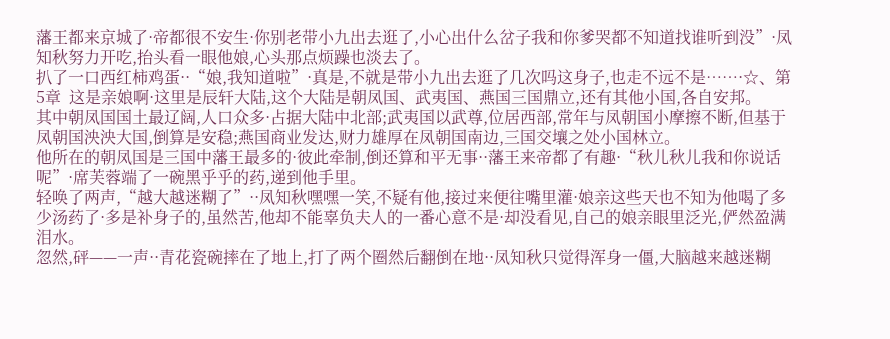藩王都来京城了·帝都很不安生·你别老带小九出去逛了,小心出什么岔子我和你爹哭都不知道找谁听到没”·凤知秋努力开吃,抬头看一眼他娘,心头那点烦躁也淡去了。
扒了一口西红柿鸡蛋··“娘,我知道啦”·真是,不就是带小九出去逛了几次吗这身子,也走不远不是……·☆、第5章  这是亲娘啊·这里是辰轩大陆,这个大陆是朝凤国、武夷国、燕国三国鼎立,还有其他小国,各自安邦。
其中朝凤国国土最辽阔,人口众多·占据大陆中北部;武夷国以武尊,位居西部,常年与凤朝国小摩擦不断,但基于凤朝国泱泱大国,倒算是安稳;燕国商业发达,财力雄厚在凤朝国南边,三国交壤之处小国林立。
他所在的朝凤国是三国中藩王最多的·彼此牵制,倒还算和平无事··藩王来帝都了有趣·“秋儿秋儿我和你说话呢”·席芙蓉端了一碗黑乎乎的药,递到他手里。
轻唤了两声,“越大越迷糊了”··凤知秋嘿嘿一笑,不疑有他,接过来便往嘴里灌·娘亲这些天也不知为他喝了多少汤药了·多是补身子的,虽然苦,他却不能辜负夫人的一番心意不是·却没看见,自己的娘亲眼里泛光,俨然盈满泪水。
忽然,砰——一声··青花瓷碗摔在了地上,打了两个圈然后翻倒在地··凤知秋只觉得浑身一僵,大脑越来越迷糊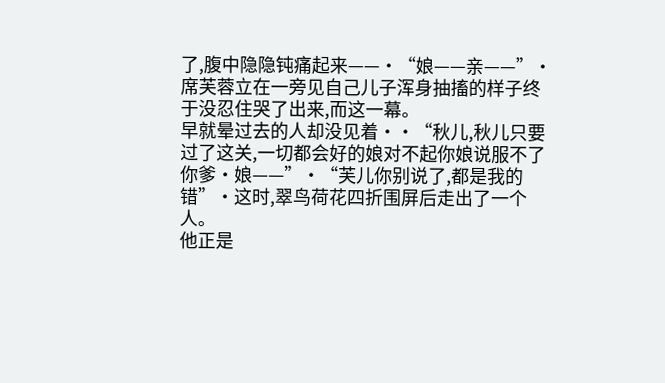了,腹中隐隐钝痛起来——·“娘——亲——”·席芙蓉立在一旁见自己儿子浑身抽搐的样子终于没忍住哭了出来,而这一幕。
早就晕过去的人却没见着··“秋儿,秋儿只要过了这关,一切都会好的娘对不起你娘说服不了你爹·娘——”·“芙儿你别说了,都是我的错”·这时,翠鸟荷花四折围屏后走出了一个人。
他正是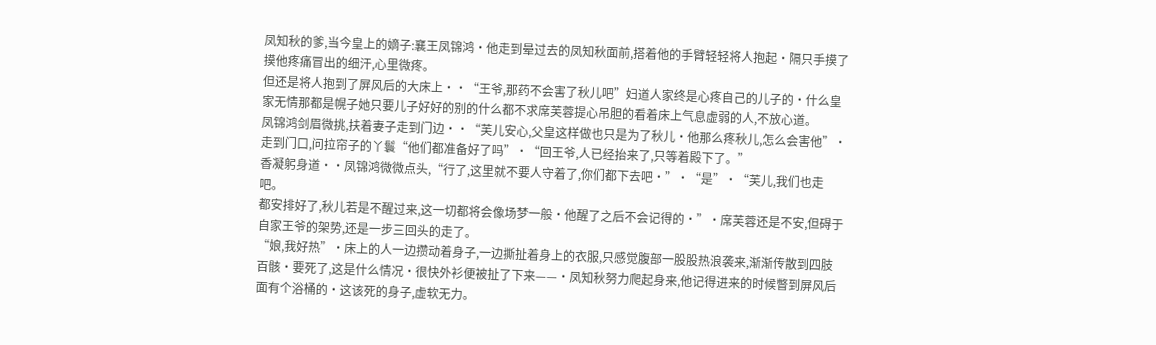凤知秋的爹,当今皇上的嫡子:襄王凤锦鸿·他走到晕过去的凤知秋面前,搭着他的手臂轻轻将人抱起·隔只手摸了摸他疼痛冒出的细汗,心里微疼。
但还是将人抱到了屏风后的大床上··“王爷,那药不会害了秋儿吧”妇道人家终是心疼自己的儿子的·什么皇家无情那都是幌子她只要儿子好好的别的什么都不求席芙蓉提心吊胆的看着床上气息虚弱的人,不放心道。
凤锦鸿剑眉微挑,扶着妻子走到门边··“芙儿安心,父皇这样做也只是为了秋儿·他那么疼秋儿,怎么会害他”·走到门口,问拉帘子的丫鬟“他们都准备好了吗”·“回王爷,人已经抬来了,只等着殿下了。”
香凝躬身道··凤锦鸿微微点头,“行了,这里就不要人守着了,你们都下去吧·”·“是”·“芙儿,我们也走吧。
都安排好了,秋儿若是不醒过来,这一切都将会像场梦一般·他醒了之后不会记得的·”·席芙蓉还是不安,但碍于自家王爷的架势,还是一步三回头的走了。
“娘,我好热”·床上的人一边攒动着身子,一边撕扯着身上的衣服,只感觉腹部一股股热浪袭来,渐渐传散到四肢百骸·要死了,这是什么情况·很快外衫便被扯了下来——·凤知秋努力爬起身来,他记得进来的时候瞥到屏风后面有个浴桶的·这该死的身子,虚软无力。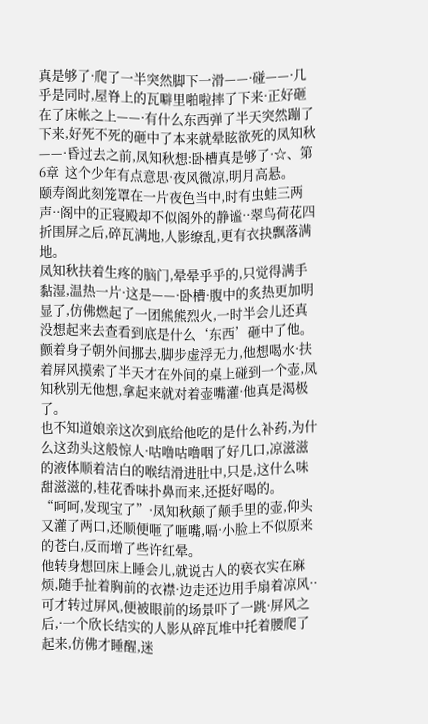真是够了·爬了一半突然脚下一滑——·碰——·几乎是同时,屋脊上的瓦噼里啪啦摔了下来·正好砸在了床帐之上——·有什么东西弹了半天突然蹦了下来,好死不死的砸中了本来就晕眩欲死的凤知秋——·昏过去之前,凤知秋想:卧槽真是够了·☆、第6章  这个少年有点意思·夜风微凉,明月高悬。
颐寿阁此刻笼罩在一片夜色当中,时有虫蛙三两声··阁中的正寝殿却不似阁外的静谧··翠鸟荷花四折围屏之后,碎瓦满地,人影缭乱,更有衣抉飘落满地。
凤知秋扶着生疼的脑门,晕晕乎乎的,只觉得满手黏湿,温热一片·这是——·卧槽·腹中的炙热更加明显了,仿佛燃起了一团熊熊烈火,一时半会儿还真没想起来去查看到底是什么‘东西’砸中了他。
颤着身子朝外间挪去,脚步虚浮无力,他想喝水·扶着屏风摸索了半天才在外间的桌上碰到一个壶,凤知秋别无他想,拿起来就对着壶嘴灌·他真是渴极了。
也不知道娘亲这次到底给他吃的是什么补药,为什么这劲头这般惊人·咕噜咕噜咽了好几口,凉滋滋的液体顺着洁白的喉结滑进肚中,只是,这什么味甜滋滋的,桂花香味扑鼻而来,还挺好喝的。
“呵呵,发现宝了”·凤知秋颠了颠手里的壶,仰头又灌了两口,还顺便咂了咂嘴,嗝·小脸上不似原来的苍白,反而增了些许红晕。
他转身想回床上睡会儿,就说古人的亵衣实在麻烦,随手扯着胸前的衣襟·边走还边用手扇着凉风··可才转过屏风,便被眼前的场景吓了一跳·屏风之后,·一个欣长结实的人影从碎瓦堆中托着腰爬了起来,仿佛才睡醒,迷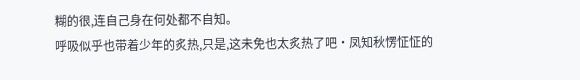糊的很,连自己身在何处都不自知。
呼吸似乎也带着少年的炙热,只是,这未免也太炙热了吧·凤知秋愣怔怔的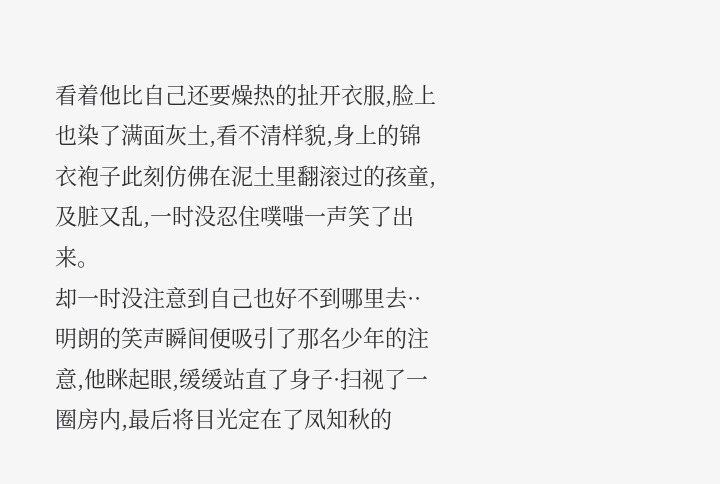看着他比自己还要燥热的扯开衣服,脸上也染了满面灰土,看不清样貌,身上的锦衣袍子此刻仿佛在泥土里翻滚过的孩童,及脏又乱,一时没忍住噗嗤一声笑了出来。
却一时没注意到自己也好不到哪里去··明朗的笑声瞬间便吸引了那名少年的注意,他眯起眼,缓缓站直了身子·扫视了一圈房内,最后将目光定在了凤知秋的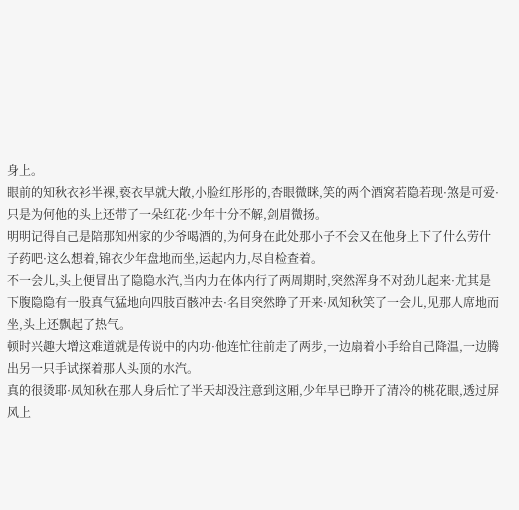身上。
眼前的知秋衣衫半裸,亵衣早就大敞,小脸红彤彤的,杏眼微眯,笑的两个酒窝若隐若现·煞是可爱·只是为何他的头上还带了一朵红花·少年十分不解,剑眉微扬。
明明记得自己是陪那知州家的少爷喝酒的,为何身在此处那小子不会又在他身上下了什么劳什子药吧·这么想着,锦衣少年盘地而坐,运起内力,尽自检查着。
不一会儿,头上便冒出了隐隐水汽,当内力在体内行了两周期时,突然浑身不对劲儿起来·尤其是下腹隐隐有一股真气猛地向四肢百骸冲去·名目突然睁了开来·凤知秋笑了一会儿,见那人席地而坐,头上还飘起了热气。
顿时兴趣大增这难道就是传说中的内功·他连忙往前走了两步,一边扇着小手给自己降温,一边腾出另一只手试探着那人头顶的水汽。
真的很烫耶·凤知秋在那人身后忙了半天却没注意到这厢,少年早已睁开了清冷的桃花眼,透过屏风上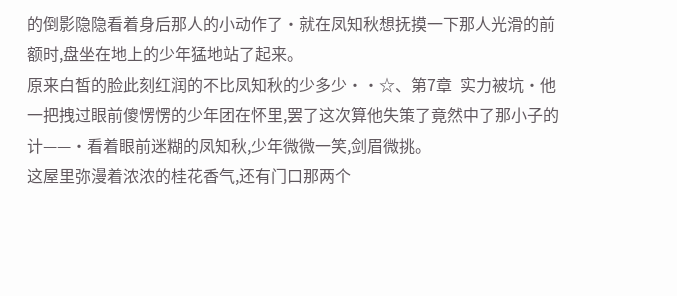的倒影隐隐看着身后那人的小动作了·就在凤知秋想抚摸一下那人光滑的前额时,盘坐在地上的少年猛地站了起来。
原来白皙的脸此刻红润的不比凤知秋的少多少··☆、第7章  实力被坑·他一把拽过眼前傻愣愣的少年团在怀里,罢了这次算他失策了竟然中了那小子的计——·看着眼前迷糊的凤知秋,少年微微一笑,剑眉微挑。
这屋里弥漫着浓浓的桂花香气,还有门口那两个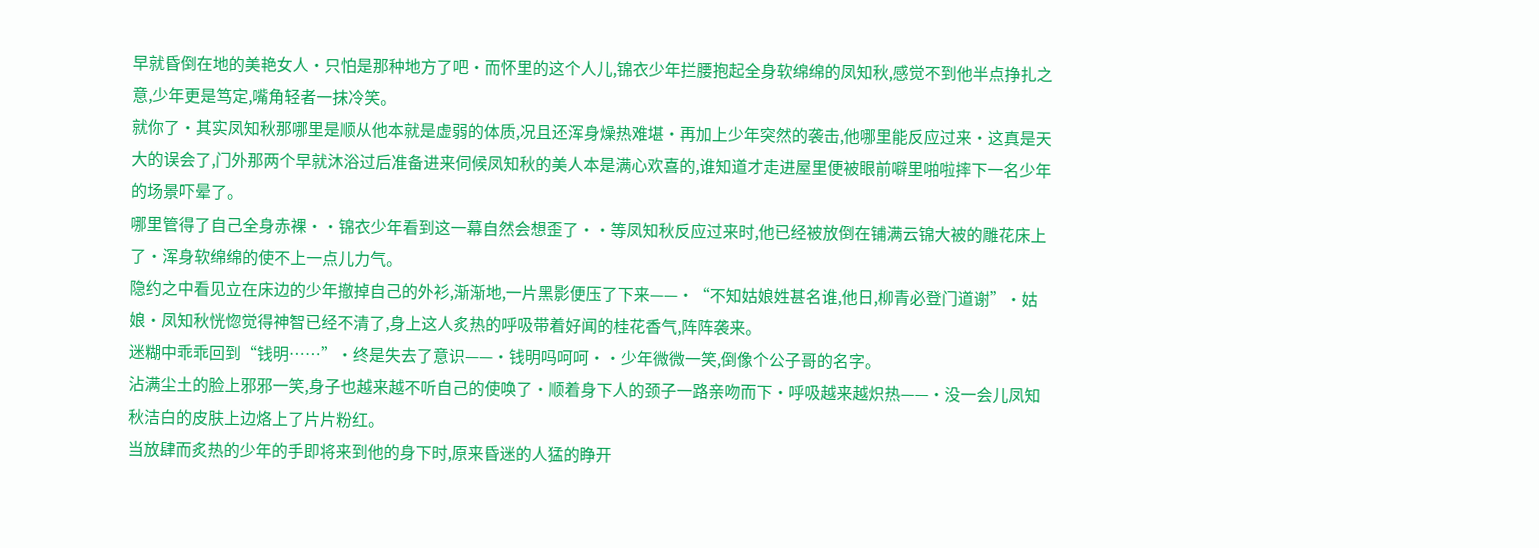早就昏倒在地的美艳女人·只怕是那种地方了吧·而怀里的这个人儿,锦衣少年拦腰抱起全身软绵绵的凤知秋,感觉不到他半点挣扎之意,少年更是笃定,嘴角轻者一抹冷笑。
就你了·其实凤知秋那哪里是顺从他本就是虚弱的体质,况且还浑身燥热难堪·再加上少年突然的袭击,他哪里能反应过来·这真是天大的误会了,门外那两个早就沐浴过后准备进来伺候凤知秋的美人本是满心欢喜的,谁知道才走进屋里便被眼前噼里啪啦摔下一名少年的场景吓晕了。
哪里管得了自己全身赤裸··锦衣少年看到这一幕自然会想歪了··等凤知秋反应过来时,他已经被放倒在铺满云锦大被的雕花床上了·浑身软绵绵的使不上一点儿力气。
隐约之中看见立在床边的少年撤掉自己的外衫,渐渐地,一片黑影便压了下来——·“不知姑娘姓甚名谁,他日,柳青必登门道谢”·姑娘·凤知秋恍惚觉得神智已经不清了,身上这人炙热的呼吸带着好闻的桂花香气,阵阵袭来。
迷糊中乖乖回到“钱明……”·终是失去了意识——·钱明吗呵呵··少年微微一笑,倒像个公子哥的名字。
沾满尘土的脸上邪邪一笑,身子也越来越不听自己的使唤了·顺着身下人的颈子一路亲吻而下·呼吸越来越炽热——·没一会儿凤知秋洁白的皮肤上边烙上了片片粉红。
当放肆而炙热的少年的手即将来到他的身下时,原来昏迷的人猛的睁开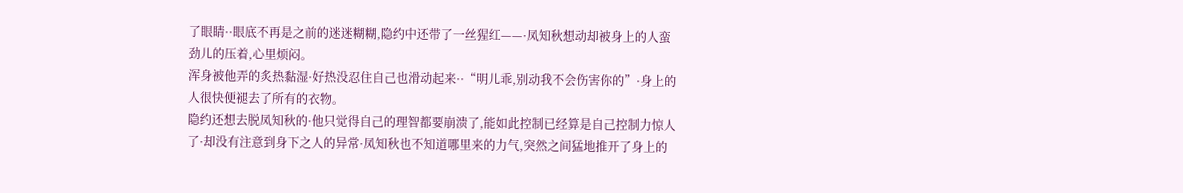了眼睛··眼底不再是之前的迷迷糊糊,隐约中还带了一丝猩红——·凤知秋想动却被身上的人蛮劲儿的压着,心里烦闷。
浑身被他弄的炙热黏湿·好热没忍住自己也滑动起来··“明儿乖,别动我不会伤害你的”·身上的人很快便褪去了所有的衣物。
隐约还想去脱凤知秋的·他只觉得自己的理智都要崩溃了,能如此控制已经算是自己控制力惊人了·却没有注意到身下之人的异常·凤知秋也不知道哪里来的力气,突然之间猛地推开了身上的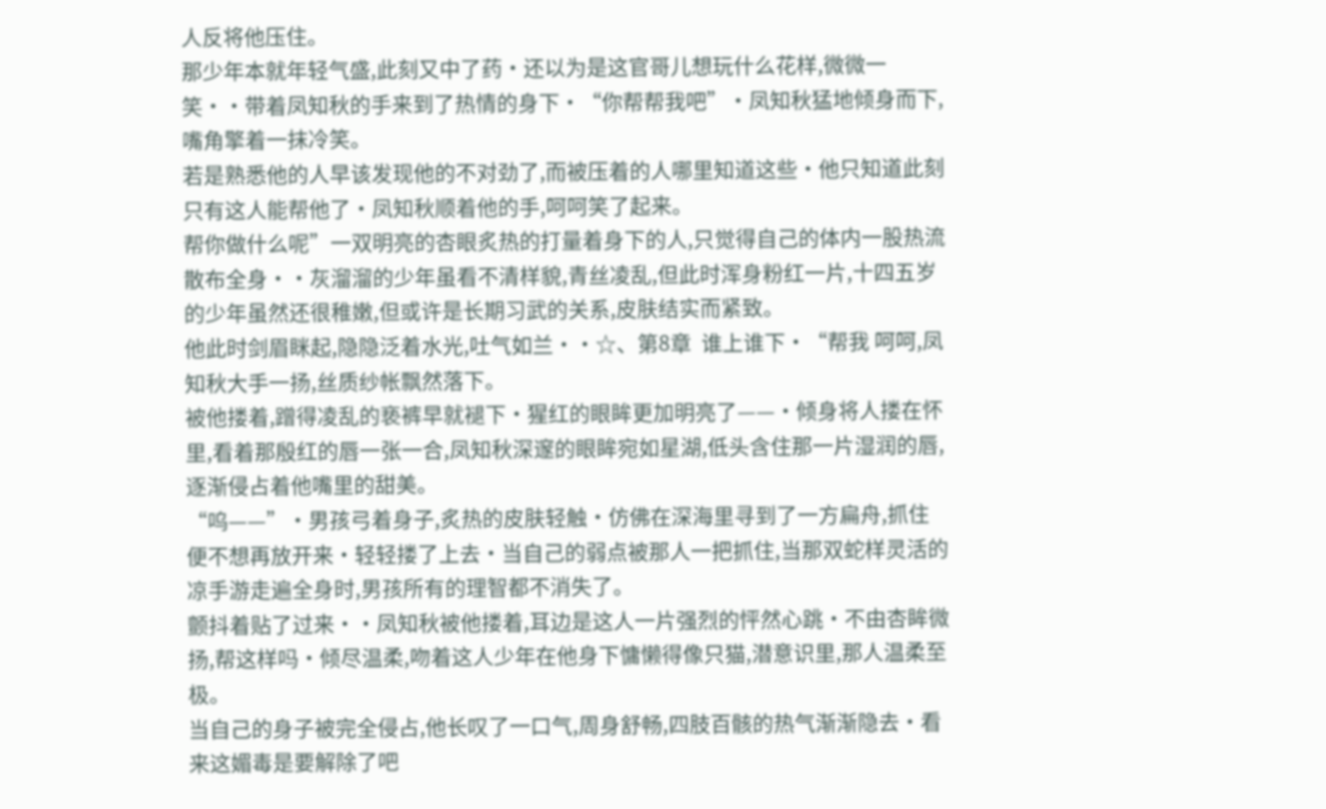人反将他压住。
那少年本就年轻气盛,此刻又中了药·还以为是这官哥儿想玩什么花样,微微一笑··带着凤知秋的手来到了热情的身下·“你帮帮我吧”·凤知秋猛地倾身而下,嘴角擎着一抹冷笑。
若是熟悉他的人早该发现他的不对劲了,而被压着的人哪里知道这些·他只知道此刻只有这人能帮他了·凤知秋顺着他的手,呵呵笑了起来。
帮你做什么呢”一双明亮的杏眼炙热的打量着身下的人,只觉得自己的体内一股热流散布全身··灰溜溜的少年虽看不清样貌,青丝凌乱,但此时浑身粉红一片,十四五岁的少年虽然还很稚嫩,但或许是长期习武的关系,皮肤结实而紧致。
他此时剑眉眯起,隐隐泛着水光,吐气如兰··☆、第8章  谁上谁下·“帮我 呵呵,凤知秋大手一扬,丝质纱帐飘然落下。
被他搂着,蹭得凌乱的亵裤早就褪下·猩红的眼眸更加明亮了——·倾身将人搂在怀里,看着那殷红的唇一张一合,凤知秋深邃的眼眸宛如星湖,低头含住那一片湿润的唇,逐渐侵占着他嘴里的甜美。
“呜——”·男孩弓着身子,炙热的皮肤轻触·仿佛在深海里寻到了一方扁舟,抓住便不想再放开来·轻轻搂了上去·当自己的弱点被那人一把抓住,当那双蛇样灵活的凉手游走遍全身时,男孩所有的理智都不消失了。
颤抖着贴了过来··凤知秋被他搂着,耳边是这人一片强烈的怦然心跳·不由杏眸微扬,帮这样吗·倾尽温柔,吻着这人少年在他身下慵懒得像只猫,潜意识里,那人温柔至极。
当自己的身子被完全侵占,他长叹了一口气,周身舒畅,四肢百骸的热气渐渐隐去·看来这媚毒是要解除了吧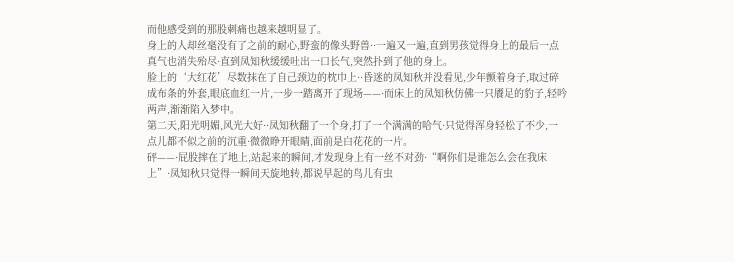而他感受到的那股刺痛也越来越明显了。
身上的人却丝毫没有了之前的耐心,野蛮的像头野兽··一遍又一遍,直到男孩觉得身上的最后一点真气也消失殆尽·直到凤知秋缓缓吐出一口长气,突然扑到了他的身上。
脸上的‘大红花’尽数抹在了自己颈边的枕巾上··昏迷的凤知秋并没看见,少年颤着身子,取过碎成布条的外套,眼底血红一片,一步一踏离开了现场——·而床上的凤知秋仿佛一只餍足的豹子,轻吟两声,渐渐陷入梦中。
第二天,阳光明媚,风光大好··凤知秋翻了一个身,打了一个满满的哈气·只觉得浑身轻松了不少,一点儿都不似之前的沉重·微微睁开眼睛,面前是白花花的一片。
砰——·屁股摔在了地上,站起来的瞬间,才发现身上有一丝不对劲·“啊你们是谁怎么会在我床上”·凤知秋只觉得一瞬间天旋地转,都说早起的鸟儿有虫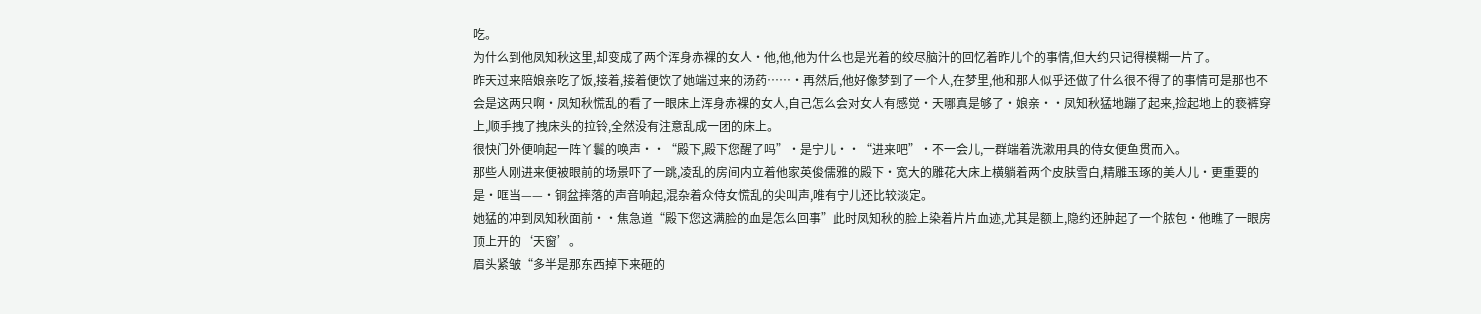吃。
为什么到他凤知秋这里,却变成了两个浑身赤裸的女人·他,他,他为什么也是光着的绞尽脑汁的回忆着昨儿个的事情,但大约只记得模糊一片了。
昨天过来陪娘亲吃了饭,接着,接着便饮了她端过来的汤药……·再然后,他好像梦到了一个人,在梦里,他和那人似乎还做了什么很不得了的事情可是那也不会是这两只啊·凤知秋慌乱的看了一眼床上浑身赤裸的女人,自己怎么会对女人有感觉·天哪真是够了·娘亲··凤知秋猛地蹦了起来,捡起地上的亵裤穿上,顺手拽了拽床头的拉铃,全然没有注意乱成一团的床上。
很快门外便响起一阵丫鬟的唤声··“殿下,殿下您醒了吗”·是宁儿··“进来吧”·不一会儿,一群端着洗漱用具的侍女便鱼贯而入。
那些人刚进来便被眼前的场景吓了一跳,凌乱的房间内立着他家英俊儒雅的殿下·宽大的雕花大床上横躺着两个皮肤雪白,精雕玉琢的美人儿·更重要的是·哐当——·铜盆摔落的声音响起,混杂着众侍女慌乱的尖叫声,唯有宁儿还比较淡定。
她猛的冲到凤知秋面前··焦急道“殿下您这满脸的血是怎么回事”此时凤知秋的脸上染着片片血迹,尤其是额上,隐约还肿起了一个脓包·他瞧了一眼房顶上开的‘天窗’。
眉头紧皱“多半是那东西掉下来砸的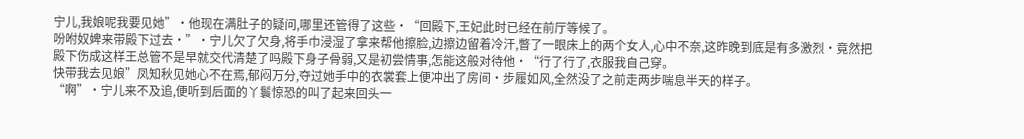宁儿,我娘呢我要见她”·他现在满肚子的疑问,哪里还管得了这些·“回殿下,王妃此时已经在前厅等候了。
吩咐奴婢来带殿下过去·”·宁儿欠了欠身,将手巾浸湿了拿来帮他擦脸,边擦边留着冷汗,瞥了一眼床上的两个女人,心中不奈,这昨晚到底是有多激烈·竟然把殿下伤成这样王总管不是早就交代清楚了吗殿下身子骨弱,又是初尝情事,怎能这般对待他·“行了行了,衣服我自己穿。
快带我去见娘”凤知秋见她心不在焉,郁闷万分,夺过她手中的衣裳套上便冲出了房间·步履如风,全然没了之前走两步喘息半天的样子。
“啊”·宁儿来不及追,便听到后面的丫鬟惊恐的叫了起来回头一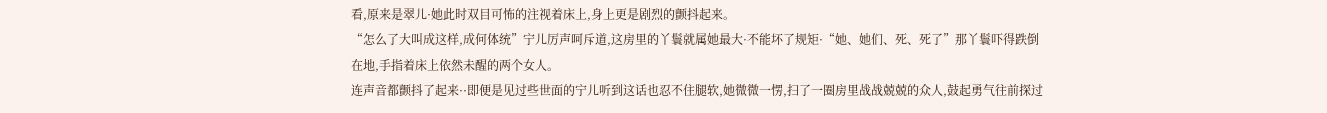看,原来是翠儿·她此时双目可怖的注视着床上,身上更是剧烈的颤抖起来。
“怎么了大叫成这样,成何体统”宁儿厉声呵斥道,这房里的丫鬟就属她最大·不能坏了规矩·“她、她们、死、死了”那丫鬟吓得跌倒在地,手指着床上依然未醒的两个女人。
连声音都颤抖了起来··即便是见过些世面的宁儿听到这话也忍不住腿软,她微微一愣,扫了一圈房里战战兢兢的众人,鼓起勇气往前探过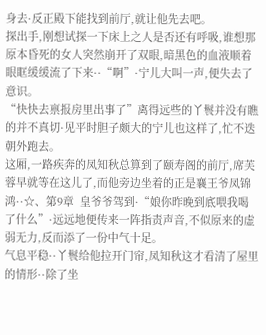身去·反正殿下能找到前厅,就让他先去吧。
探出手,刚想试探一下床上之人是否还有呼吸,谁想那原本昏死的女人突然崩开了双眼,暗黑色的血液顺着眼眶缓缓流了下来··“啊”·宁儿大叫一声,便失去了意识。
“快快去禀报房里出事了”离得远些的丫鬟并没有瞧的并不真切·见平时胆子颇大的宁儿也这样了,忙不迭朝外跑去。
这厢,一路疾奔的凤知秋总算到了颐寿阁的前厅,席芙蓉早就等在这儿了,而他旁边坐着的正是襄王爷凤锦鸿··☆、第9章  皇爷爷驾到·“娘你昨晚到底喂我喝了什么”·远远地便传来一阵指责声音,不似原来的虚弱无力,反而添了一份中气十足。
气息平稳··丫鬟给他拉开门帘,凤知秋这才看清了屋里的情形··除了坐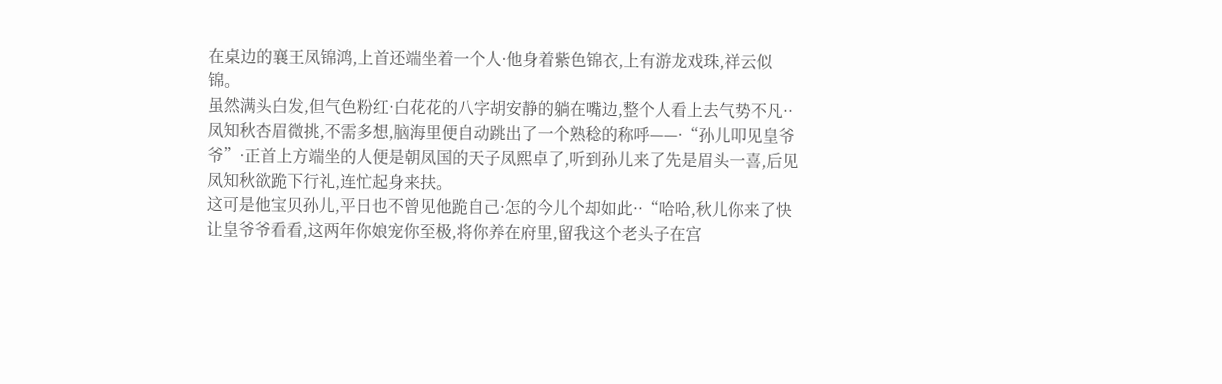在桌边的襄王凤锦鸿,上首还端坐着一个人·他身着紫色锦衣,上有游龙戏珠,祥云似锦。
虽然满头白发,但气色粉红·白花花的八字胡安静的躺在嘴边,整个人看上去气势不凡··凤知秋杏眉微挑,不需多想,脑海里便自动跳出了一个熟稔的称呼——·“孙儿叩见皇爷爷”·正首上方端坐的人便是朝凤国的天子凤熙卓了,听到孙儿来了先是眉头一喜,后见凤知秋欲跪下行礼,连忙起身来扶。
这可是他宝贝孙儿,平日也不曾见他跪自己·怎的今儿个却如此··“哈哈,秋儿你来了快让皇爷爷看看,这两年你娘宠你至极,将你养在府里,留我这个老头子在宫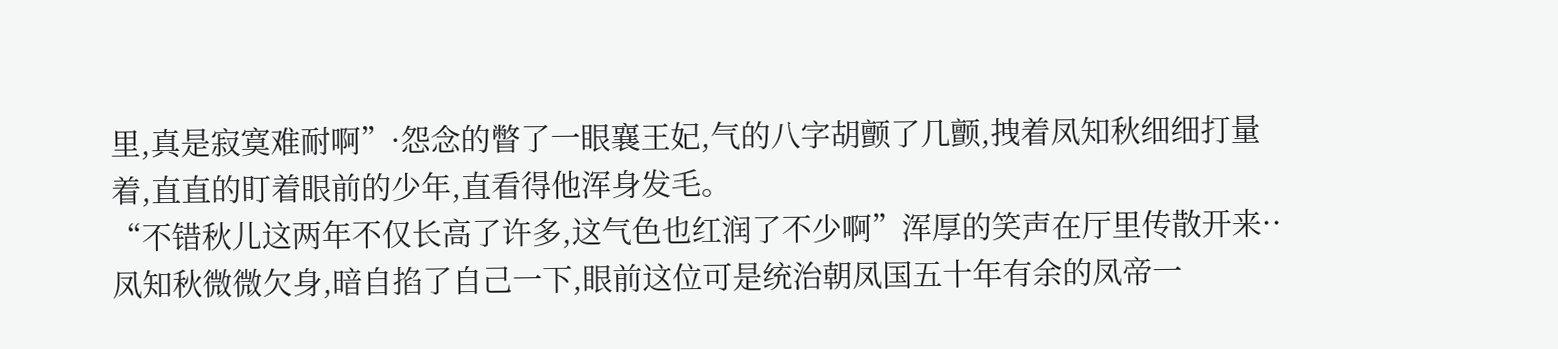里,真是寂寞难耐啊”·怨念的瞥了一眼襄王妃,气的八字胡颤了几颤,拽着凤知秋细细打量着,直直的盯着眼前的少年,直看得他浑身发毛。
“不错秋儿这两年不仅长高了许多,这气色也红润了不少啊”浑厚的笑声在厅里传散开来··凤知秋微微欠身,暗自掐了自己一下,眼前这位可是统治朝凤国五十年有余的凤帝一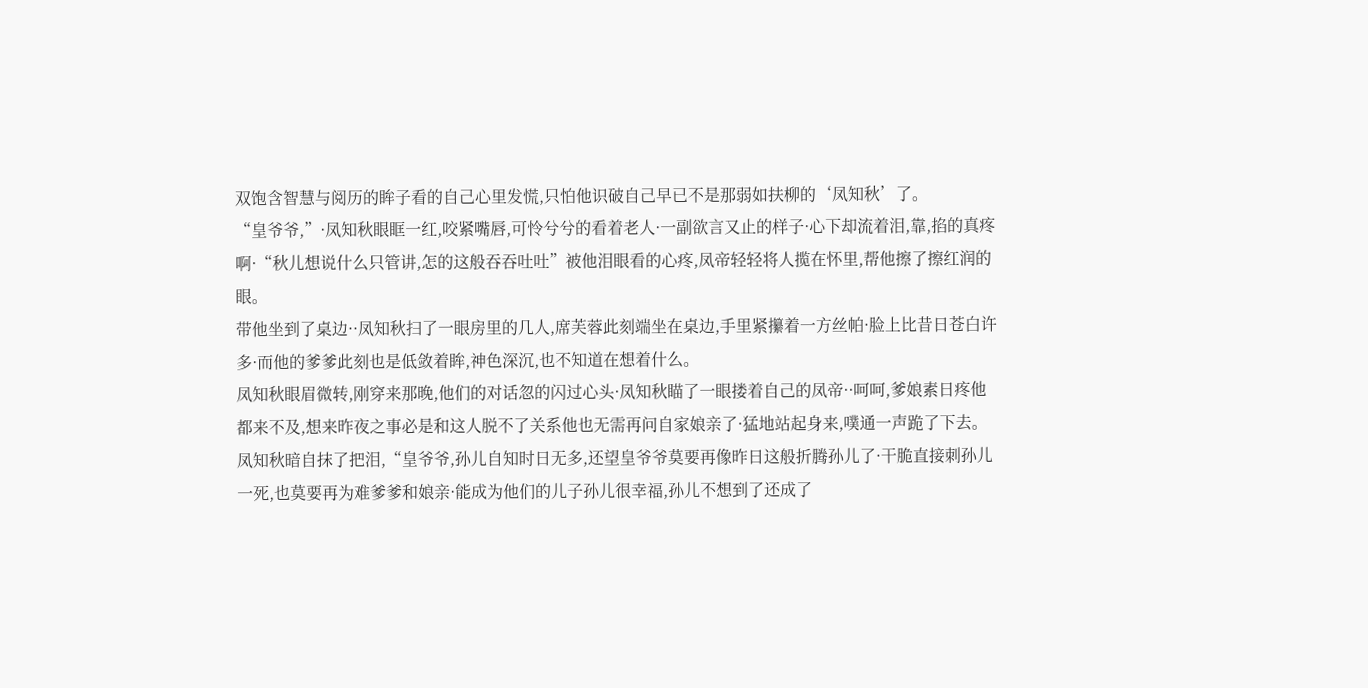双饱含智慧与阅历的眸子看的自己心里发慌,只怕他识破自己早已不是那弱如扶柳的‘凤知秋’了。
“皇爷爷,”·凤知秋眼眶一红,咬紧嘴唇,可怜兮兮的看着老人·一副欲言又止的样子·心下却流着泪,靠,掐的真疼啊·“秋儿想说什么只管讲,怎的这般吞吞吐吐”被他泪眼看的心疼,凤帝轻轻将人揽在怀里,帮他擦了擦红润的眼。
带他坐到了桌边··凤知秋扫了一眼房里的几人,席芙蓉此刻端坐在桌边,手里紧攥着一方丝帕·脸上比昔日苍白许多·而他的爹爹此刻也是低敛着眸,神色深沉,也不知道在想着什么。
凤知秋眼眉微转,刚穿来那晚,他们的对话忽的闪过心头·凤知秋瞄了一眼搂着自己的凤帝··呵呵,爹娘素日疼他都来不及,想来昨夜之事必是和这人脱不了关系他也无需再问自家娘亲了·猛地站起身来,噗通一声跪了下去。
凤知秋暗自抹了把泪,“皇爷爷,孙儿自知时日无多,还望皇爷爷莫要再像昨日这般折腾孙儿了·干脆直接刺孙儿一死,也莫要再为难爹爹和娘亲·能成为他们的儿子孙儿很幸福,孙儿不想到了还成了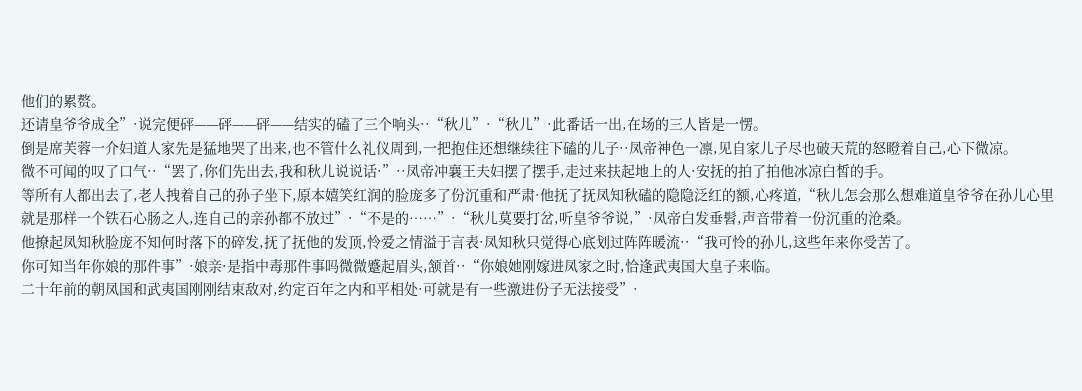他们的累赘。
还请皇爷爷成全”·说完便砰——砰——砰——结实的磕了三个响头··“秋儿”·“秋儿”·此番话一出,在场的三人皆是一愣。
倒是席芙蓉一介妇道人家先是猛地哭了出来,也不管什么礼仪周到,一把抱住还想继续往下磕的儿子··凤帝神色一凛,见自家儿子尽也破天荒的怒瞪着自己,心下微凉。
微不可闻的叹了口气··“罢了,你们先出去,我和秋儿说说话·”··凤帝冲襄王夫妇摆了摆手,走过来扶起地上的人·安抚的拍了拍他冰凉白皙的手。
等所有人都出去了,老人拽着自己的孙子坐下,原本嬉笑红润的脸庞多了份沉重和严肃·他抚了抚凤知秋磕的隐隐泛红的额,心疼道,“秋儿怎会那么想难道皇爷爷在孙儿心里就是那样一个铁石心肠之人,连自己的亲孙都不放过”·“不是的……”·“秋儿莫要打岔,听皇爷爷说,”·凤帝白发垂髫,声音带着一份沉重的沧桑。
他撩起凤知秋脸庞不知何时落下的碎发,抚了抚他的发顶,怜爱之情溢于言表·凤知秋只觉得心底划过阵阵暖流··“我可怜的孙儿,这些年来你受苦了。
你可知当年你娘的那件事”·娘亲·是指中毒那件事吗微微蹙起眉头,颔首··“你娘她刚嫁进凤家之时,恰逢武夷国大皇子来临。
二十年前的朝凤国和武夷国刚刚结束敌对,约定百年之内和平相处·可就是有一些激进份子无法接受”·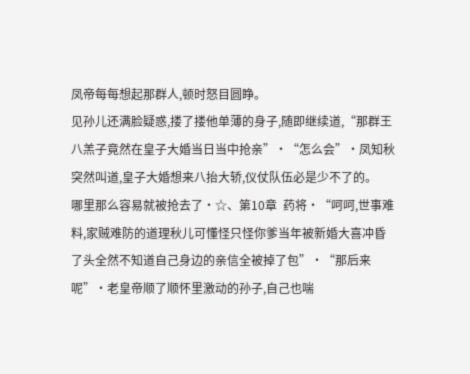凤帝每每想起那群人,顿时怒目圆睁。
见孙儿还满脸疑惑,搂了搂他单薄的身子,随即继续道,“那群王八羔子竟然在皇子大婚当日当中抢亲”·“怎么会”·凤知秋突然叫道,皇子大婚想来八抬大轿,仪仗队伍必是少不了的。
哪里那么容易就被抢去了·☆、第10章  药将·“呵呵,世事难料,家贼难防的道理秋儿可懂怪只怪你爹当年被新婚大喜冲昏了头全然不知道自己身边的亲信全被掉了包”·“那后来呢”·老皇帝顺了顺怀里激动的孙子,自己也喘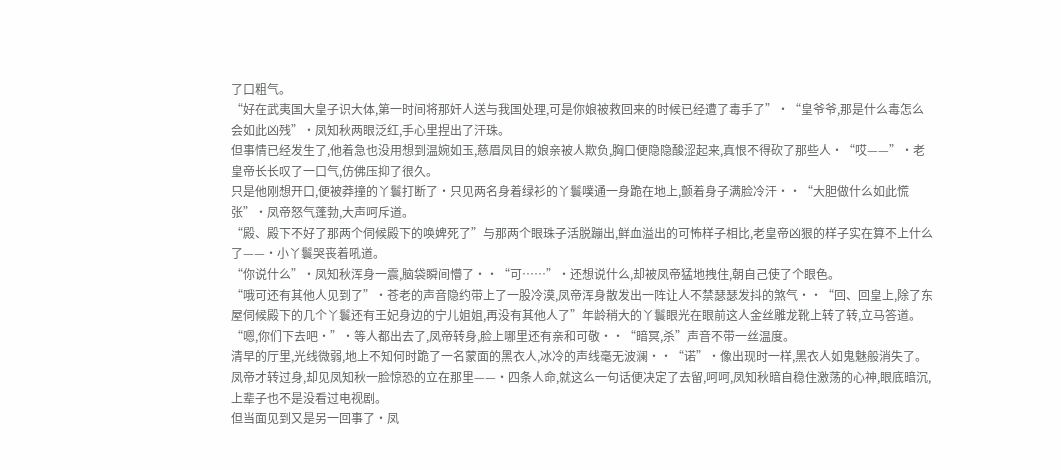了口粗气。
“好在武夷国大皇子识大体,第一时间将那奸人送与我国处理,可是你娘被救回来的时候已经遭了毒手了”·“皇爷爷,那是什么毒怎么会如此凶残”·凤知秋两眼泛红,手心里捏出了汗珠。
但事情已经发生了,他着急也没用想到温婉如玉,慈眉凤目的娘亲被人欺负,胸口便隐隐酸涩起来,真恨不得砍了那些人·“哎——”·老皇帝长长叹了一口气,仿佛压抑了很久。
只是他刚想开口,便被莽撞的丫鬟打断了·只见两名身着绿衫的丫鬟噗通一身跪在地上,颤着身子满脸冷汗··“大胆做什么如此慌张”·凤帝怒气蓬勃,大声呵斥道。
“殿、殿下不好了那两个伺候殿下的唤婢死了”与那两个眼珠子活脱蹦出,鲜血溢出的可怖样子相比,老皇帝凶狠的样子实在算不上什么了——·小丫鬟哭丧着吼道。
“你说什么”·凤知秋浑身一震,脑袋瞬间懵了··“可……”·还想说什么,却被凤帝猛地拽住,朝自己使了个眼色。
“哦可还有其他人见到了”·苍老的声音隐约带上了一股冷漠,凤帝浑身散发出一阵让人不禁瑟瑟发抖的煞气··“回、回皇上,除了东屋伺候殿下的几个丫鬟还有王妃身边的宁儿姐姐,再没有其他人了”年龄稍大的丫鬟眼光在眼前这人金丝雕龙靴上转了转,立马答道。
“嗯,你们下去吧·”·等人都出去了,凤帝转身,脸上哪里还有亲和可敬··“暗冥,杀”声音不带一丝温度。
清早的厅里,光线微弱,地上不知何时跪了一名蒙面的黑衣人,冰冷的声线毫无波澜··“诺”·像出现时一样,黑衣人如鬼魅般消失了。
凤帝才转过身,却见凤知秋一脸惊恐的立在那里——·四条人命,就这么一句话便决定了去留,呵呵,凤知秋暗自稳住激荡的心神,眼底暗沉,上辈子也不是没看过电视剧。
但当面见到又是另一回事了·凤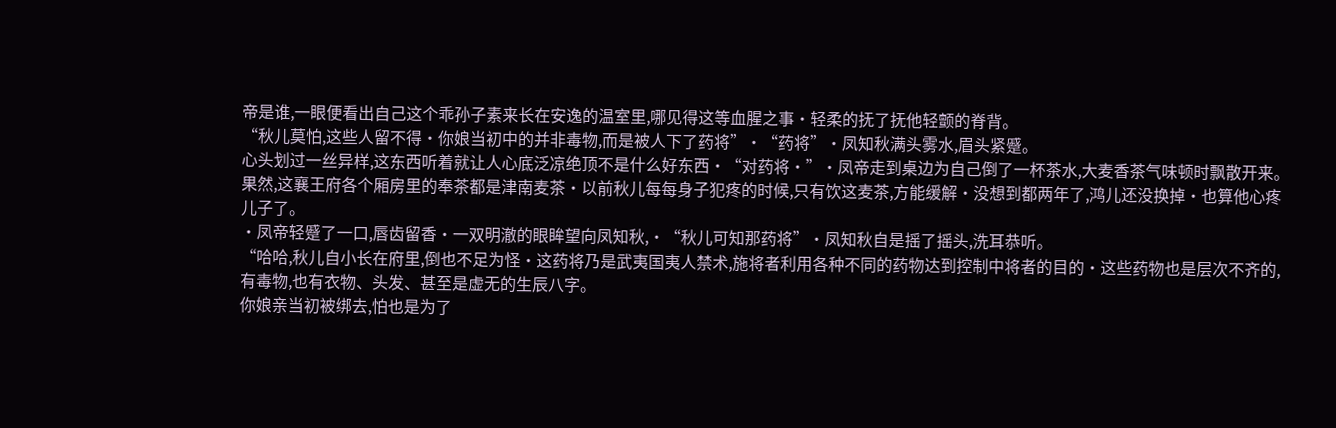帝是谁,一眼便看出自己这个乖孙子素来长在安逸的温室里,哪见得这等血腥之事·轻柔的抚了抚他轻颤的脊背。
“秋儿莫怕,这些人留不得·你娘当初中的并非毒物,而是被人下了药将”·“药将”·凤知秋满头雾水,眉头紧蹙。
心头划过一丝异样,这东西听着就让人心底泛凉绝顶不是什么好东西·“对药将·”·凤帝走到桌边为自己倒了一杯茶水,大麦香茶气味顿时飘散开来。
果然,这襄王府各个厢房里的奉茶都是津南麦茶·以前秋儿每每身子犯疼的时候,只有饮这麦茶,方能缓解·没想到都两年了,鸿儿还没换掉·也算他心疼儿子了。
·凤帝轻蹙了一口,唇齿留香·一双明澈的眼眸望向凤知秋,·“秋儿可知那药将”·凤知秋自是摇了摇头,洗耳恭听。
“哈哈,秋儿自小长在府里,倒也不足为怪·这药将乃是武夷国夷人禁术,施将者利用各种不同的药物达到控制中将者的目的·这些药物也是层次不齐的,有毒物,也有衣物、头发、甚至是虚无的生辰八字。
你娘亲当初被绑去,怕也是为了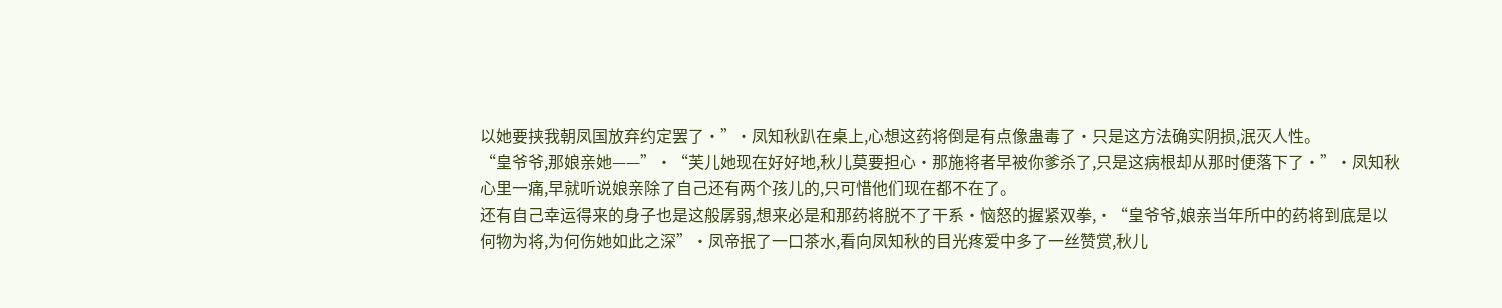以她要挟我朝凤国放弃约定罢了·”·凤知秋趴在桌上,心想这药将倒是有点像蛊毒了·只是这方法确实阴损,泯灭人性。
“皇爷爷,那娘亲她——”·“芙儿她现在好好地,秋儿莫要担心·那施将者早被你爹杀了,只是这病根却从那时便落下了·”·凤知秋心里一痛,早就听说娘亲除了自己还有两个孩儿的,只可惜他们现在都不在了。
还有自己幸运得来的身子也是这般孱弱,想来必是和那药将脱不了干系·恼怒的握紧双拳,·“皇爷爷,娘亲当年所中的药将到底是以何物为将,为何伤她如此之深”·凤帝抿了一口茶水,看向凤知秋的目光疼爱中多了一丝赞赏,秋儿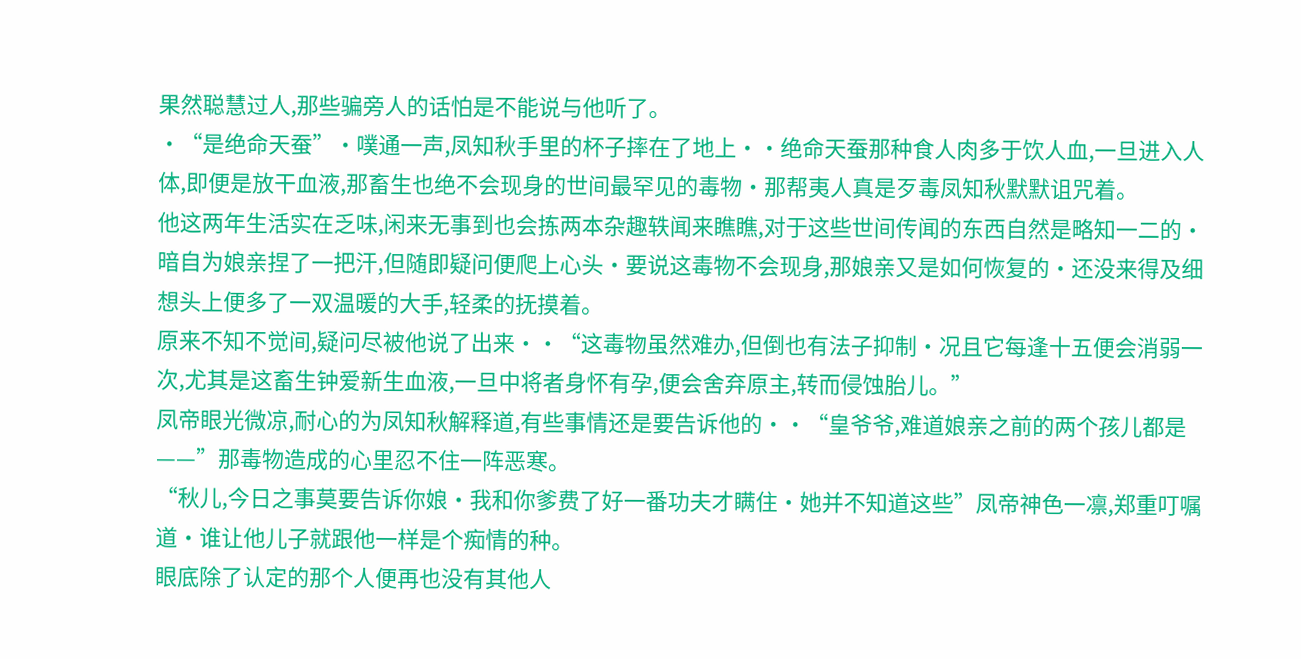果然聪慧过人,那些骗旁人的话怕是不能说与他听了。
·“是绝命天蚕”·噗通一声,凤知秋手里的杯子摔在了地上··绝命天蚕那种食人肉多于饮人血,一旦进入人体,即便是放干血液,那畜生也绝不会现身的世间最罕见的毒物·那帮夷人真是歹毒凤知秋默默诅咒着。
他这两年生活实在乏味,闲来无事到也会拣两本杂趣轶闻来瞧瞧,对于这些世间传闻的东西自然是略知一二的·暗自为娘亲捏了一把汗,但随即疑问便爬上心头·要说这毒物不会现身,那娘亲又是如何恢复的·还没来得及细想头上便多了一双温暖的大手,轻柔的抚摸着。
原来不知不觉间,疑问尽被他说了出来··“这毒物虽然难办,但倒也有法子抑制·况且它每逢十五便会消弱一次,尤其是这畜生钟爱新生血液,一旦中将者身怀有孕,便会舍弃原主,转而侵蚀胎儿。”
凤帝眼光微凉,耐心的为凤知秋解释道,有些事情还是要告诉他的··“皇爷爷,难道娘亲之前的两个孩儿都是——”那毒物造成的心里忍不住一阵恶寒。
“秋儿,今日之事莫要告诉你娘·我和你爹费了好一番功夫才瞒住·她并不知道这些”凤帝神色一凛,郑重叮嘱道·谁让他儿子就跟他一样是个痴情的种。
眼底除了认定的那个人便再也没有其他人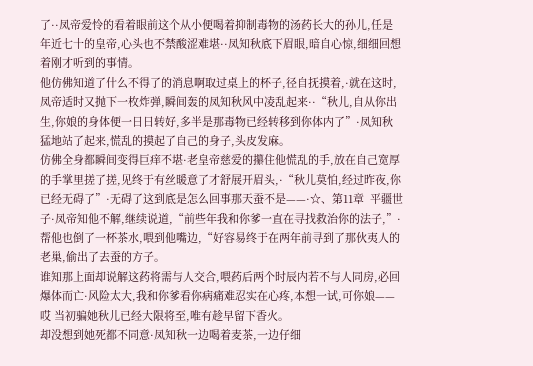了··凤帝爱怜的看着眼前这个从小便喝着抑制毒物的汤药长大的孙儿,任是年近七十的皇帝,心头也不禁酸涩难堪··凤知秋底下眉眼,暗自心惊,细细回想着刚才听到的事情。
他仿佛知道了什么不得了的消息啊取过桌上的杯子,径自抚摸着,·就在这时,凤帝适时又抛下一枚炸弹,瞬间轰的凤知秋风中凌乱起来··“秋儿,自从你出生,你娘的身体便一日日转好,多半是那毒物已经转移到你体内了”·凤知秋猛地站了起来,慌乱的摸起了自己的身子,头皮发麻。
仿佛全身都瞬间变得巨痒不堪·老皇帝慈爱的攥住他慌乱的手,放在自己宽厚的手掌里搓了搓,见终于有丝暖意了才舒展开眉头,·“秋儿莫怕,经过昨夜,你已经无碍了”·无碍了这到底是怎么回事那天蚕不是——·☆、第11章  平疆世子·凤帝知他不解,继续说道,“前些年我和你爹一直在寻找救治你的法子,”·帮他也倒了一杯茶水,喂到他嘴边,“好容易终于在两年前寻到了那伙夷人的老巢,偷出了去蚕的方子。
谁知那上面却说解这药将需与人交合,喂药后两个时辰内若不与人同房,必回爆体而亡·风险太大,我和你爹看你病痛难忍实在心疼,本想一试,可你娘——哎 当初骗她秋儿已经大限将至,唯有趁早留下香火。
却没想到她死都不同意·凤知秋一边喝着麦茶,一边仔细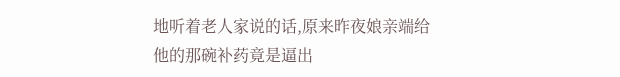地听着老人家说的话,原来昨夜娘亲端给他的那碗补药竟是逼出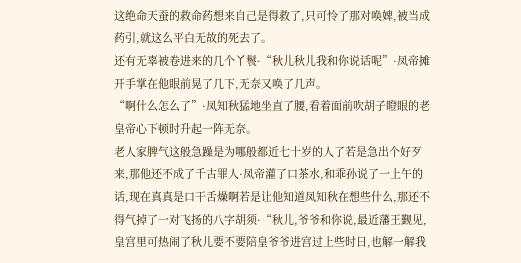这绝命天蚕的救命药想来自己是得救了,只可怜了那对唤婢,被当成药引,就这么平白无故的死去了。
还有无辜被卷进来的几个丫鬟·“秋儿秋儿我和你说话呢”·凤帝摊开手掌在他眼前晃了几下,无奈又唤了几声。
“啊什么怎么了”·凤知秋猛地坐直了腰,看着面前吹胡子瞪眼的老皇帝心下顿时升起一阵无奈。
老人家脾气这般急躁是为哪般都近七十岁的人了若是急出个好歹来,那他还不成了千古罪人·凤帝灌了口茶水,和乖孙说了一上午的话,现在真真是口干舌燥啊若是让他知道凤知秋在想些什么,那还不得气掉了一对飞扬的八字胡须·“秋儿,爷爷和你说,最近藩王觐见,皇宫里可热闹了秋儿要不要陪皇爷爷进宫过上些时日,也解一解我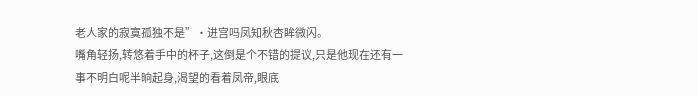老人家的寂寞孤独不是”·进宫吗凤知秋杏眸微闪。
嘴角轻扬,转悠着手中的杯子,这倒是个不错的提议,只是他现在还有一事不明白呢半晌起身,渴望的看着凤帝,眼底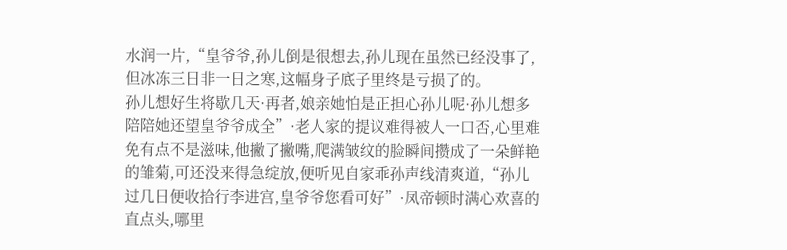水润一片,“皇爷爷,孙儿倒是很想去,孙儿现在虽然已经没事了,但冰冻三日非一日之寒,这幅身子底子里终是亏损了的。
孙儿想好生将歇几天·再者,娘亲她怕是正担心孙儿呢·孙儿想多陪陪她还望皇爷爷成全”·老人家的提议难得被人一口否,心里难免有点不是滋味,他撇了撇嘴,爬满皱纹的脸瞬间攒成了一朵鲜艳的雏菊,可还没来得急绽放,便听见自家乖孙声线清爽道,“孙儿过几日便收拾行李进宫,皇爷爷您看可好”·凤帝顿时满心欢喜的直点头,哪里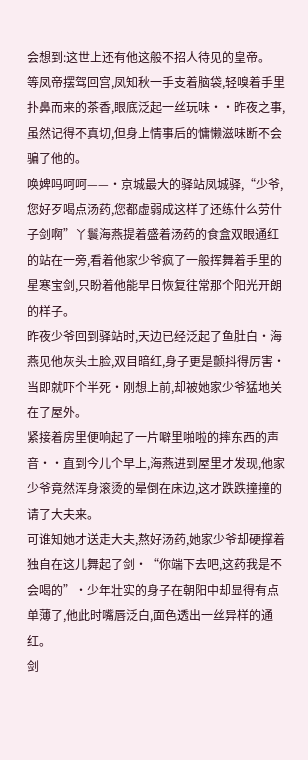会想到:这世上还有他这般不招人待见的皇帝。
等凤帝摆驾回宫,凤知秋一手支着脑袋,轻嗅着手里扑鼻而来的茶香,眼底泛起一丝玩味··昨夜之事,虽然记得不真切,但身上情事后的慵懒滋味断不会骗了他的。
唤婢吗呵呵——·京城最大的驿站凤城驿,“少爷,您好歹喝点汤药,您都虚弱成这样了还练什么劳什子剑啊”丫鬟海燕提着盛着汤药的食盒双眼通红的站在一旁,看着他家少爷疯了一般挥舞着手里的星寒宝剑,只盼着他能早日恢复往常那个阳光开朗的样子。
昨夜少爷回到驿站时,天边已经泛起了鱼肚白·海燕见他灰头土脸,双目暗红,身子更是颤抖得厉害·当即就吓个半死·刚想上前,却被她家少爷猛地关在了屋外。
紧接着房里便响起了一片噼里啪啦的摔东西的声音··直到今儿个早上,海燕进到屋里才发现,他家少爷竟然浑身滚烫的晕倒在床边,这才跌跌撞撞的请了大夫来。
可谁知她才送走大夫,熬好汤药,她家少爷却硬撑着独自在这儿舞起了剑·“你端下去吧,这药我是不会喝的”·少年壮实的身子在朝阳中却显得有点单薄了,他此时嘴唇泛白,面色透出一丝异样的通红。
剑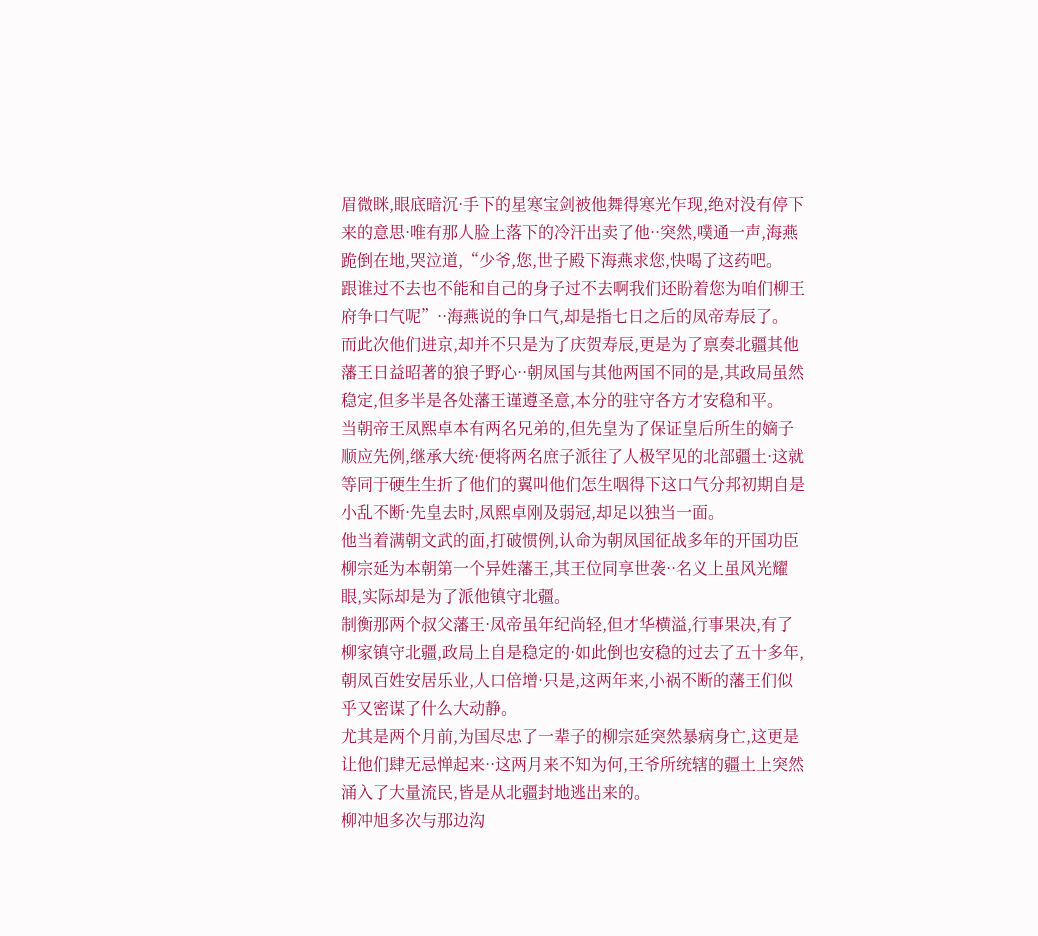眉微眯,眼底暗沉·手下的星寒宝剑被他舞得寒光乍现,绝对没有停下来的意思·唯有那人脸上落下的冷汗出卖了他··突然,噗通一声,海燕跪倒在地,哭泣道,“少爷,您,世子殿下海燕求您,快喝了这药吧。
跟谁过不去也不能和自己的身子过不去啊我们还盼着您为咱们柳王府争口气呢”··海燕说的争口气,却是指七日之后的凤帝寿辰了。
而此次他们进京,却并不只是为了庆贺寿辰,更是为了禀奏北疆其他藩王日益昭著的狼子野心··朝凤国与其他两国不同的是,其政局虽然稳定,但多半是各处藩王谨遵圣意,本分的驻守各方才安稳和平。
当朝帝王凤熙卓本有两名兄弟的,但先皇为了保证皇后所生的嫡子顺应先例,继承大统·便将两名庶子派往了人极罕见的北部疆土·这就等同于硬生生折了他们的翼叫他们怎生咽得下这口气分邦初期自是小乱不断·先皇去时,凤熙卓刚及弱冠,却足以独当一面。
他当着满朝文武的面,打破惯例,认命为朝凤国征战多年的开国功臣柳宗延为本朝第一个异姓藩王,其王位同享世袭··名义上虽风光耀眼,实际却是为了派他镇守北疆。
制衡那两个叔父藩王·凤帝虽年纪尚轻,但才华横溢,行事果决,有了柳家镇守北疆,政局上自是稳定的·如此倒也安稳的过去了五十多年,朝凤百姓安居乐业,人口倍增·只是,这两年来,小祸不断的藩王们似乎又密谋了什么大动静。
尤其是两个月前,为国尽忠了一辈子的柳宗延突然暴病身亡,这更是让他们肆无忌惮起来··这两月来不知为何,王爷所统辖的疆土上突然涌入了大量流民,皆是从北疆封地逃出来的。
柳冲旭多次与那边沟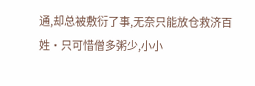通,却总被敷衍了事,无奈只能放仓救济百姓·只可惜僧多粥少,小小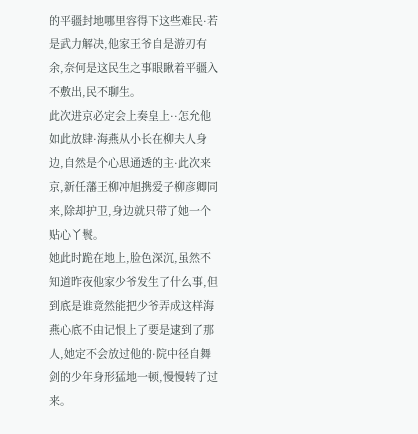的平疆封地哪里容得下这些难民·若是武力解决,他家王爷自是游刃有余,奈何是这民生之事眼瞅着平疆入不敷出,民不聊生。
此次进京必定会上奏皇上··怎允他如此放肆·海燕从小长在柳夫人身边,自然是个心思通透的主·此次来京,新任藩王柳冲旭携爱子柳彦卿同来,除却护卫,身边就只带了她一个贴心丫鬟。
她此时跪在地上,脸色深沉,虽然不知道昨夜他家少爷发生了什么事,但到底是谁竟然能把少爷弄成这样海燕心底不由记恨上了要是逮到了那人,她定不会放过他的·院中径自舞剑的少年身形猛地一顿,慢慢转了过来。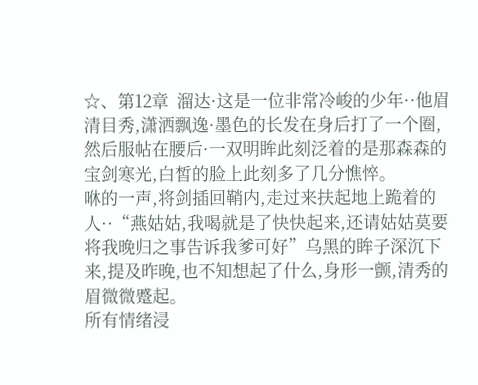☆、第12章  溜达·这是一位非常冷峻的少年··他眉清目秀,潇洒飘逸·墨色的长发在身后打了一个圈,然后服帖在腰后·一双明眸此刻泛着的是那森森的宝剑寒光,白皙的脸上此刻多了几分憔悴。
咻的一声,将剑插回鞘内,走过来扶起地上跪着的人··“燕姑姑,我喝就是了快快起来,还请姑姑莫要将我晚归之事告诉我爹可好”乌黑的眸子深沉下来,提及昨晚,也不知想起了什么,身形一颤,清秀的眉微微蹙起。
所有情绪浸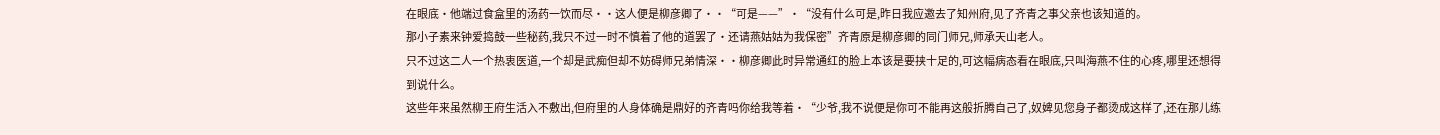在眼底·他端过食盒里的汤药一饮而尽··这人便是柳彦卿了··“可是——”·“没有什么可是,昨日我应邀去了知州府,见了齐青之事父亲也该知道的。
那小子素来钟爱捣鼓一些秘药,我只不过一时不慎着了他的道罢了·还请燕姑姑为我保密”齐青原是柳彦卿的同门师兄,师承天山老人。
只不过这二人一个热衷医道,一个却是武痴但却不妨碍师兄弟情深··柳彦卿此时异常通红的脸上本该是要挟十足的,可这幅病态看在眼底,只叫海燕不住的心疼,哪里还想得到说什么。
这些年来虽然柳王府生活入不敷出,但府里的人身体确是鼎好的齐青吗你给我等着·“少爷,我不说便是你可不能再这般折腾自己了,奴婢见您身子都烫成这样了,还在那儿练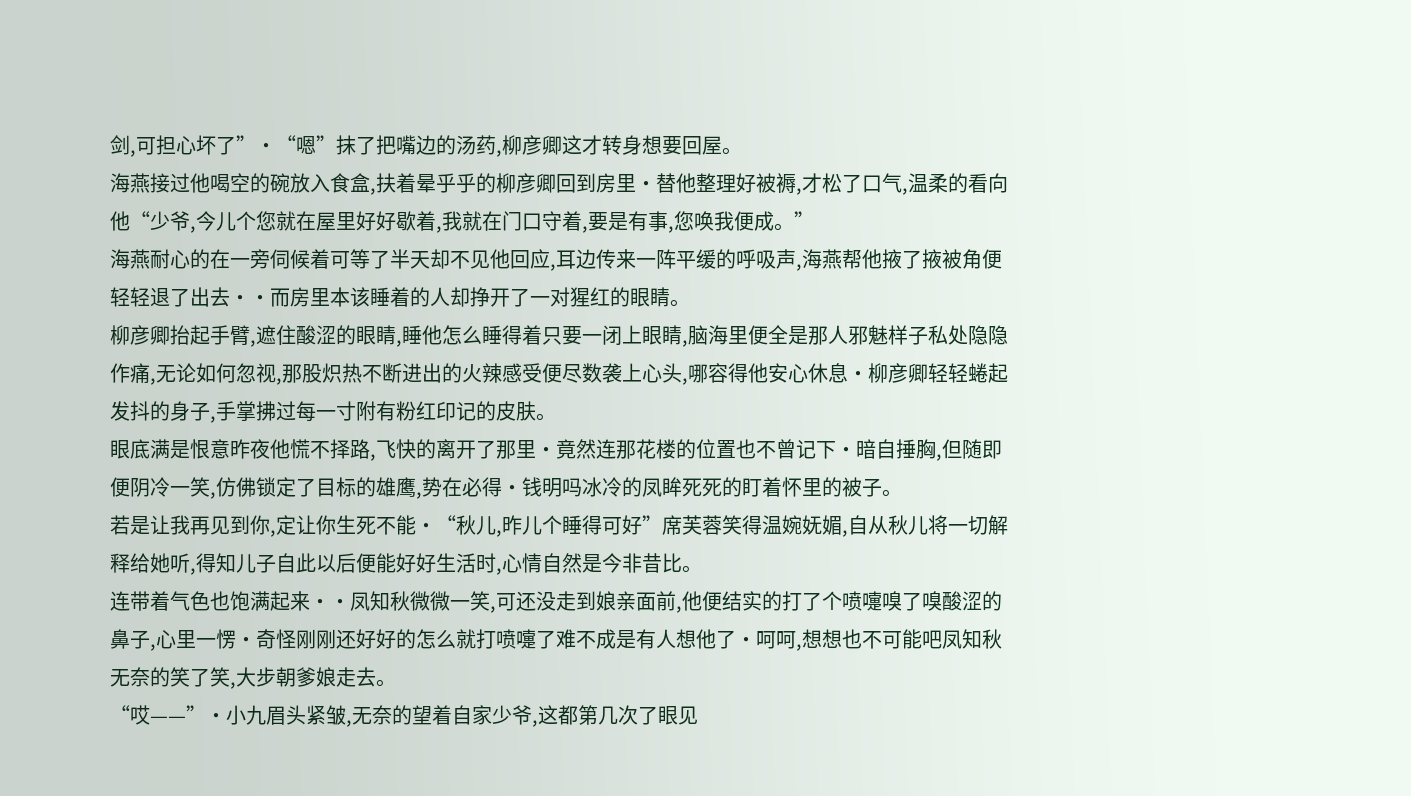剑,可担心坏了”·“嗯”抹了把嘴边的汤药,柳彦卿这才转身想要回屋。
海燕接过他喝空的碗放入食盒,扶着晕乎乎的柳彦卿回到房里·替他整理好被褥,才松了口气,温柔的看向他“少爷,今儿个您就在屋里好好歇着,我就在门口守着,要是有事,您唤我便成。”
海燕耐心的在一旁伺候着可等了半天却不见他回应,耳边传来一阵平缓的呼吸声,海燕帮他掖了掖被角便轻轻退了出去··而房里本该睡着的人却挣开了一对猩红的眼睛。
柳彦卿抬起手臂,遮住酸涩的眼睛,睡他怎么睡得着只要一闭上眼睛,脑海里便全是那人邪魅样子私处隐隐作痛,无论如何忽视,那股炽热不断进出的火辣感受便尽数袭上心头,哪容得他安心休息·柳彦卿轻轻蜷起发抖的身子,手掌拂过每一寸附有粉红印记的皮肤。
眼底满是恨意昨夜他慌不择路,飞快的离开了那里·竟然连那花楼的位置也不曾记下·暗自捶胸,但随即便阴冷一笑,仿佛锁定了目标的雄鹰,势在必得·钱明吗冰冷的凤眸死死的盯着怀里的被子。
若是让我再见到你,定让你生死不能·“秋儿,昨儿个睡得可好”席芙蓉笑得温婉妩媚,自从秋儿将一切解释给她听,得知儿子自此以后便能好好生活时,心情自然是今非昔比。
连带着气色也饱满起来··凤知秋微微一笑,可还没走到娘亲面前,他便结实的打了个喷嚏嗅了嗅酸涩的鼻子,心里一愣·奇怪刚刚还好好的怎么就打喷嚏了难不成是有人想他了·呵呵,想想也不可能吧凤知秋无奈的笑了笑,大步朝爹娘走去。
“哎——”·小九眉头紧皱,无奈的望着自家少爷,这都第几次了眼见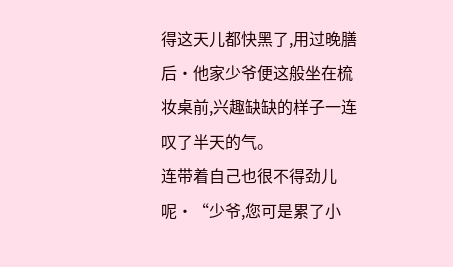得这天儿都快黑了,用过晚膳后·他家少爷便这般坐在梳妆桌前,兴趣缺缺的样子一连叹了半天的气。
连带着自己也很不得劲儿呢·“少爷,您可是累了小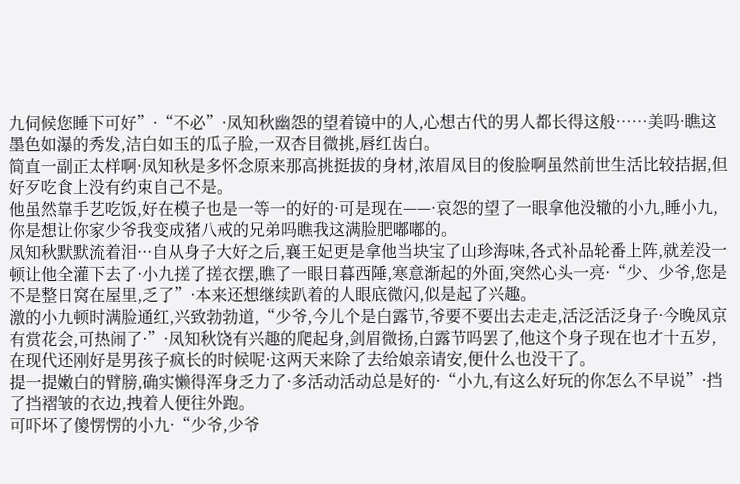九伺候您睡下可好”·“不必”·凤知秋幽怨的望着镜中的人,心想古代的男人都长得这般……美吗·瞧这墨色如瀑的秀发,洁白如玉的瓜子脸,一双杏目微挑,唇红齿白。
简直一副正太样啊·凤知秋是多怀念原来那高挑挺拔的身材,浓眉凤目的俊脸啊虽然前世生活比较拮据,但好歹吃食上没有约束自己不是。
他虽然靠手艺吃饭,好在模子也是一等一的好的·可是现在——·哀怨的望了一眼拿他没辙的小九,睡小九,你是想让你家少爷我变成猪八戒的兄弟吗瞧我这满脸肥嘟嘟的。
凤知秋默默流着泪···自从身子大好之后,襄王妃更是拿他当块宝了山珍海味,各式补品轮番上阵,就差没一顿让他全灌下去了·小九搓了搓衣摆,瞧了一眼日暮西陲,寒意渐起的外面,突然心头一亮·“少、少爷,您是不是整日窝在屋里,乏了”·本来还想继续趴着的人眼底微闪,似是起了兴趣。
激的小九顿时满脸通红,兴致勃勃道,“少爷,今儿个是白露节,爷要不要出去走走,活泛活泛身子·今晚凤京有赏花会,可热闹了·”·凤知秋饶有兴趣的爬起身,剑眉微扬,白露节吗罢了,他这个身子现在也才十五岁,在现代还刚好是男孩子疯长的时候呢·这两天来除了去给娘亲请安,便什么也没干了。
提一提嫩白的臂膀,确实懒得浑身乏力了·多活动活动总是好的·“小九,有这么好玩的你怎么不早说”·挡了挡褶皱的衣边,拽着人便往外跑。
可吓坏了傻愣愣的小九·“少爷,少爷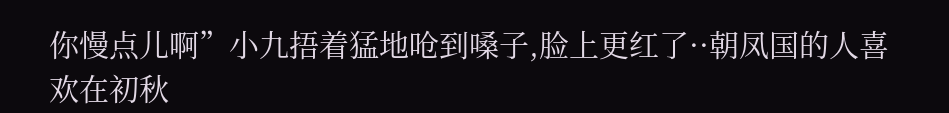你慢点儿啊”小九捂着猛地呛到嗓子,脸上更红了··朝凤国的人喜欢在初秋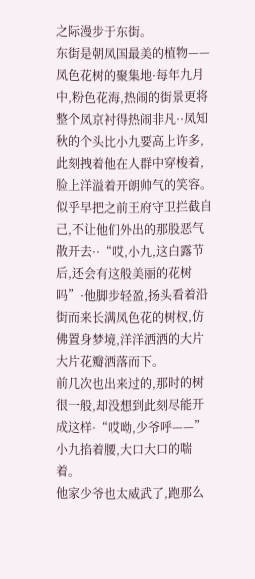之际漫步于东街。
东街是朝凤国最美的植物——凤色花树的聚集地·每年九月中,粉色花海,热闹的街景更将整个凤京衬得热闹非凡··凤知秋的个头比小九要高上许多,此刻拽着他在人群中穿梭着,脸上洋溢着开朗帅气的笑容。
似乎早把之前王府守卫拦截自己,不让他们外出的那股恶气散开去··“哎,小九,这白露节后,还会有这般美丽的花树吗”·他脚步轻盈,扬头看着沿街而来长满凤色花的树杈,仿佛置身梦境,洋洋洒洒的大片大片花瓣洒落而下。
前几次也出来过的,那时的树很一般,却没想到此刻尽能开成这样·“哎呦,少爷呼——”小九掐着腰,大口大口的喘着。
他家少爷也太威武了,跑那么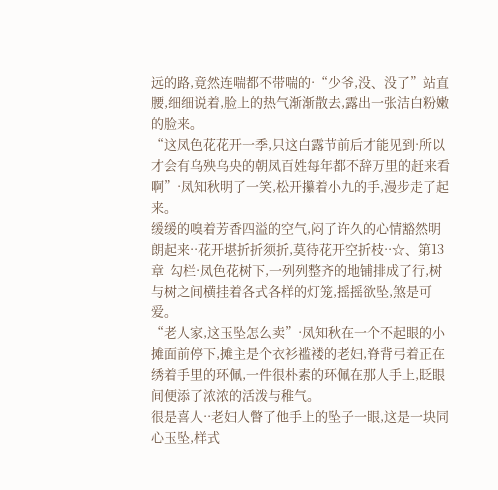远的路,竟然连喘都不带喘的·“少爷,没、没了”站直腰,细细说着,脸上的热气渐渐散去,露出一张洁白粉嫩的脸来。
“这凤色花花开一季,只这白露节前后才能见到·所以才会有乌殃乌央的朝凤百姓每年都不辞万里的赶来看啊”·凤知秋明了一笑,松开攥着小九的手,漫步走了起来。
缓缓的嗅着芳香四溢的空气,闷了许久的心情豁然明朗起来··花开堪折折须折,莫待花开空折枝··☆、第13章  勾栏·凤色花树下,一列列整齐的地铺排成了行,树与树之间横挂着各式各样的灯笼,摇摇欲坠,煞是可爱。
“老人家,这玉坠怎么卖”·凤知秋在一个不起眼的小摊面前停下,摊主是个衣衫褴褛的老妇,脊背弓着正在绣着手里的环佩,一件很朴素的环佩在那人手上,眨眼间便添了浓浓的活泼与稚气。
很是喜人··老妇人瞥了他手上的坠子一眼,这是一块同心玉坠,样式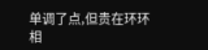单调了点,但贵在环环相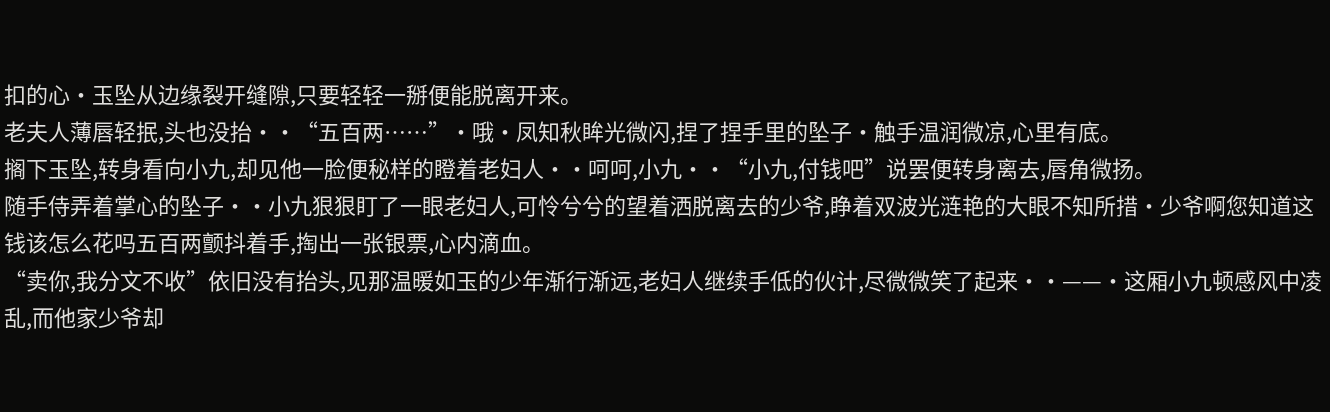扣的心·玉坠从边缘裂开缝隙,只要轻轻一掰便能脱离开来。
老夫人薄唇轻抿,头也没抬··“五百两……”·哦·凤知秋眸光微闪,捏了捏手里的坠子·触手温润微凉,心里有底。
搁下玉坠,转身看向小九,却见他一脸便秘样的瞪着老妇人··呵呵,小九··“小九,付钱吧”说罢便转身离去,唇角微扬。
随手侍弄着掌心的坠子··小九狠狠盯了一眼老妇人,可怜兮兮的望着洒脱离去的少爷,睁着双波光涟艳的大眼不知所措·少爷啊您知道这钱该怎么花吗五百两颤抖着手,掏出一张银票,心内滴血。
“卖你,我分文不收”依旧没有抬头,见那温暖如玉的少年渐行渐远,老妇人继续手低的伙计,尽微微笑了起来··——·这厢小九顿感风中凌乱,而他家少爷却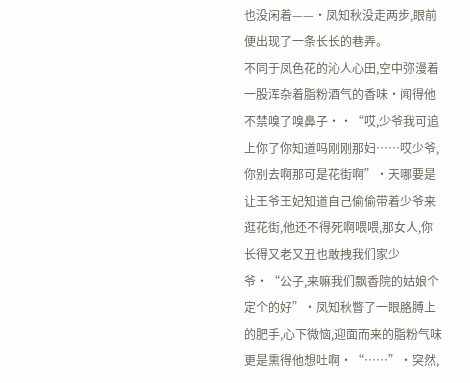也没闲着——·凤知秋没走两步,眼前便出现了一条长长的巷弄。
不同于凤色花的沁人心田,空中弥漫着一股浑杂着脂粉酒气的香味·闻得他不禁嗅了嗅鼻子··“哎,少爷我可追上你了你知道吗刚刚那妇……哎少爷,你别去啊那可是花街啊”·天哪要是让王爷王妃知道自己偷偷带着少爷来逛花街,他还不得死啊喂喂,那女人,你长得又老又丑也敢拽我们家少爷·“公子,来嘛我们飘香院的姑娘个定个的好”·凤知秋瞥了一眼胳膊上的肥手,心下微恼,迎面而来的脂粉气味更是熏得他想吐啊·“……”·突然,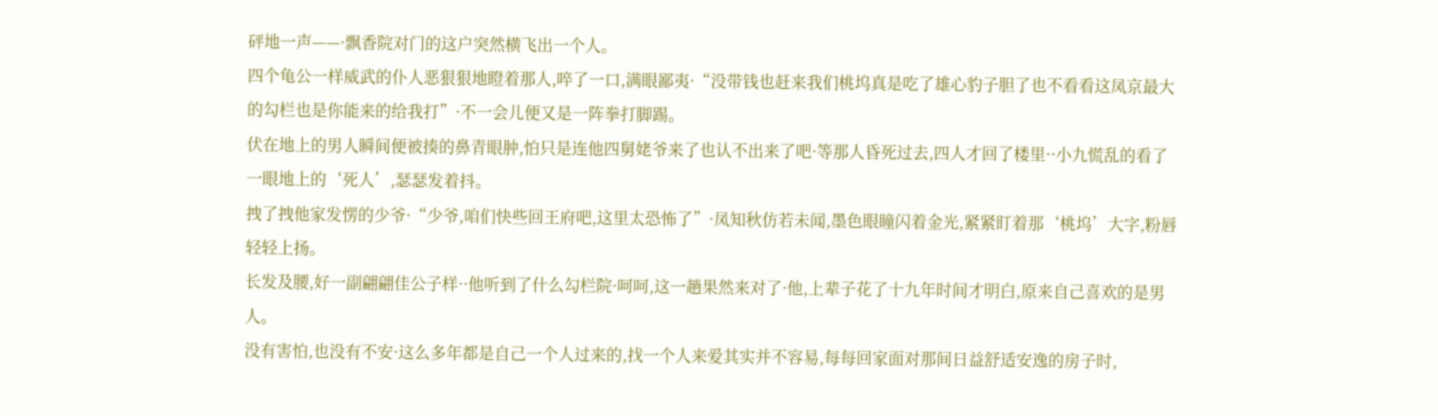砰地一声——·飘香院对门的这户突然横飞出一个人。
四个龟公一样威武的仆人恶狠狠地瞪着那人,啐了一口,满眼鄙夷·“没带钱也赶来我们桃坞真是吃了雄心豹子胆了也不看看这凤京最大的勾栏也是你能来的给我打”·不一会儿便又是一阵拳打脚踢。
伏在地上的男人瞬间便被揍的鼻青眼肿,怕只是连他四舅姥爷来了也认不出来了吧·等那人昏死过去,四人才回了楼里··小九慌乱的看了一眼地上的‘死人’,瑟瑟发着抖。
拽了拽他家发愣的少爷·“少爷,咱们快些回王府吧,这里太恐怖了”·凤知秋仿若未闻,墨色眼瞳闪着金光,紧紧盯着那‘桃坞’大字,粉唇轻轻上扬。
长发及腰,好一副翩翩佳公子样··他听到了什么勾栏院·呵呵,这一趟果然来对了·他,上辈子花了十九年时间才明白,原来自己喜欢的是男人。
没有害怕,也没有不安·这么多年都是自己一个人过来的,找一个人来爱其实并不容易,每每回家面对那间日益舒适安逸的房子时,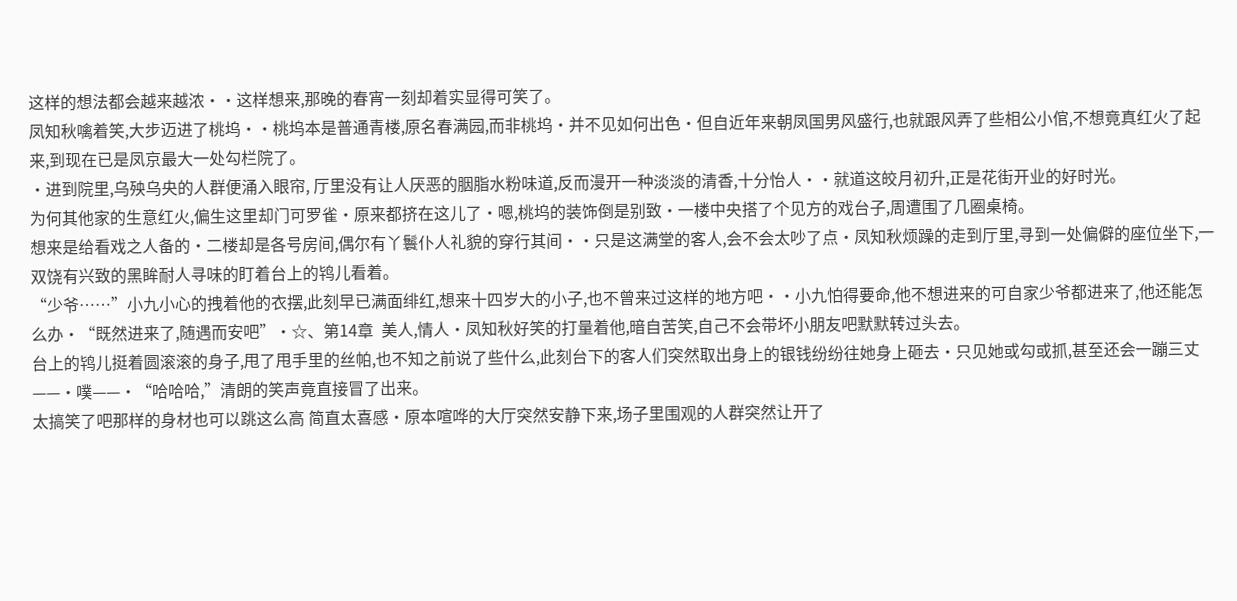这样的想法都会越来越浓··这样想来,那晚的春宵一刻却着实显得可笑了。
凤知秋噙着笑,大步迈进了桃坞··桃坞本是普通青楼,原名春满园,而非桃坞·并不见如何出色·但自近年来朝凤国男风盛行,也就跟风弄了些相公小倌,不想竟真红火了起来,到现在已是凤京最大一处勾栏院了。
·进到院里,乌殃乌央的人群便涌入眼帘, 厅里没有让人厌恶的胭脂水粉味道,反而漫开一种淡淡的清香,十分怡人··就道这皎月初升,正是花街开业的好时光。
为何其他家的生意红火,偏生这里却门可罗雀·原来都挤在这儿了·嗯,桃坞的装饰倒是别致·一楼中央搭了个见方的戏台子,周遭围了几圈桌椅。
想来是给看戏之人备的·二楼却是各号房间,偶尔有丫鬟仆人礼貌的穿行其间··只是这满堂的客人,会不会太吵了点·凤知秋烦躁的走到厅里,寻到一处偏僻的座位坐下,一双饶有兴致的黑眸耐人寻味的盯着台上的鸨儿看着。
“少爷……”小九小心的拽着他的衣摆,此刻早已满面绯红,想来十四岁大的小子,也不曾来过这样的地方吧··小九怕得要命,他不想进来的可自家少爷都进来了,他还能怎么办·“既然进来了,随遇而安吧”·☆、第14章  美人,情人·凤知秋好笑的打量着他,暗自苦笑,自己不会带坏小朋友吧默默转过头去。
台上的鸨儿挺着圆滚滚的身子,甩了甩手里的丝帕,也不知之前说了些什么,此刻台下的客人们突然取出身上的银钱纷纷往她身上砸去·只见她或勾或抓,甚至还会一蹦三丈——·噗——·“哈哈哈,”清朗的笑声竟直接冒了出来。
太搞笑了吧那样的身材也可以跳这么高 简直太喜感·原本喧哗的大厅突然安静下来,场子里围观的人群突然让开了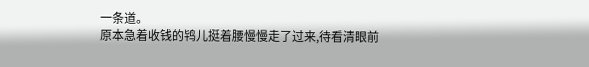一条道。
原本急着收钱的鸨儿挺着腰慢慢走了过来,待看清眼前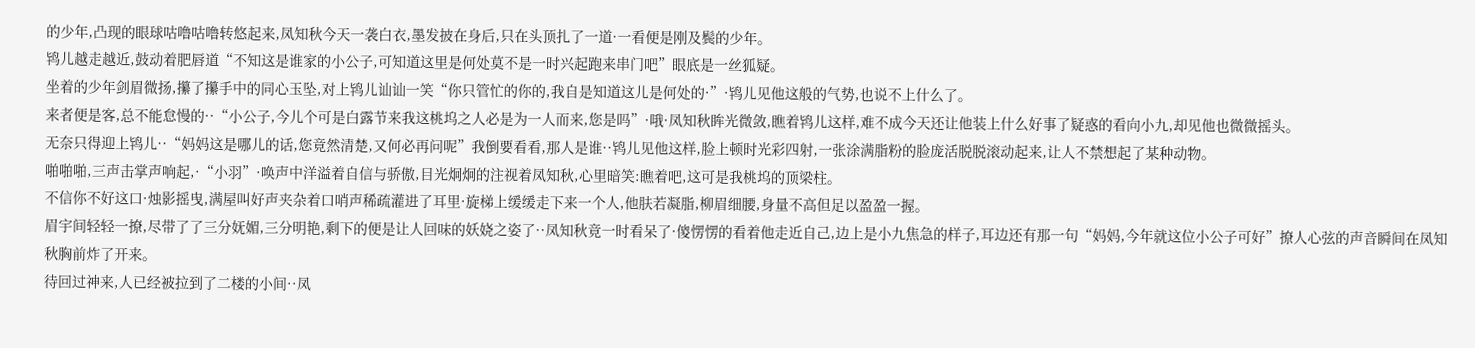的少年,凸现的眼球咕噜咕噜转悠起来,凤知秋今天一袭白衣,墨发披在身后,只在头顶扎了一道·一看便是刚及鬓的少年。
鸨儿越走越近,鼓动着肥唇道“不知这是谁家的小公子,可知道这里是何处莫不是一时兴起跑来串门吧”眼底是一丝狐疑。
坐着的少年剑眉微扬,攥了攥手中的同心玉坠,对上鸨儿讪讪一笑“你只管忙的你的,我自是知道这儿是何处的·”·鸨儿见他这般的气势,也说不上什么了。
来者便是客,总不能怠慢的··“小公子,今儿个可是白露节来我这桃坞之人必是为一人而来,您是吗”·哦·凤知秋眸光微敛,瞧着鸨儿这样,难不成今天还让他装上什么好事了疑惑的看向小九,却见他也微微摇头。
无奈只得迎上鸨儿··“妈妈这是哪儿的话,您竟然清楚,又何必再问呢”我倒要看看,那人是谁··鸨儿见他这样,脸上顿时光彩四射,一张涂满脂粉的脸庞活脱脱滚动起来,让人不禁想起了某种动物。
啪啪啪,三声击掌声响起,·“小羽”·唤声中洋溢着自信与骄傲,目光炯炯的注视着凤知秋,心里暗笑:瞧着吧,这可是我桃坞的顶梁柱。
不信你不好这口·烛影摇曳,满屋叫好声夹杂着口哨声稀疏灌进了耳里·旋梯上缓缓走下来一个人,他肤若凝脂,柳眉细腰,身量不高但足以盈盈一握。
眉宇间轻轻一撩,尽带了了三分妩媚,三分明艳,剩下的便是让人回味的妖娆之姿了··凤知秋竟一时看呆了·傻愣愣的看着他走近自己,边上是小九焦急的样子,耳边还有那一句“妈妈,今年就这位小公子可好”撩人心弦的声音瞬间在凤知秋胸前炸了开来。
待回过神来,人已经被拉到了二楼的小间··凤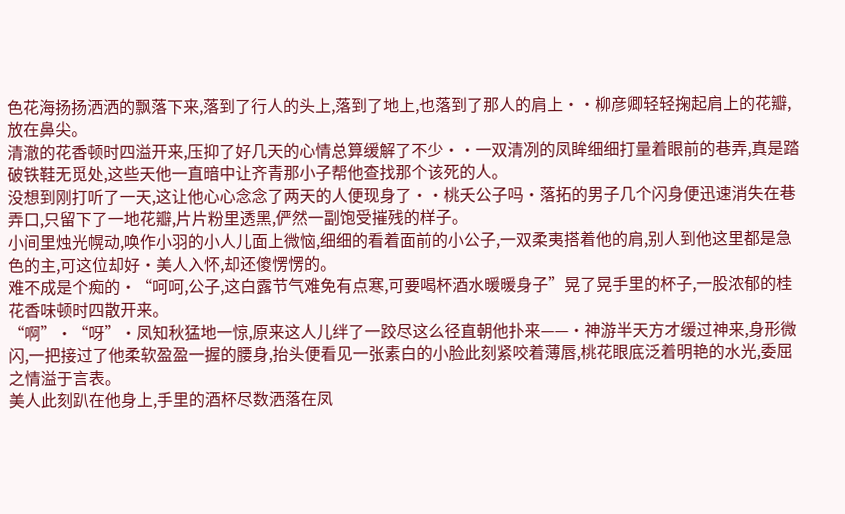色花海扬扬洒洒的飘落下来,落到了行人的头上,落到了地上,也落到了那人的肩上··柳彦卿轻轻掬起肩上的花瓣,放在鼻尖。
清澈的花香顿时四溢开来,压抑了好几天的心情总算缓解了不少··一双清冽的凤眸细细打量着眼前的巷弄,真是踏破铁鞋无觅处,这些天他一直暗中让齐青那小子帮他查找那个该死的人。
没想到刚打听了一天,这让他心心念念了两天的人便现身了··桃夭公子吗·落拓的男子几个闪身便迅速消失在巷弄口,只留下了一地花瓣,片片粉里透黑,俨然一副饱受摧残的样子。
小间里烛光幌动,唤作小羽的小人儿面上微恼,细细的看着面前的小公子,一双柔夷搭着他的肩,别人到他这里都是急色的主,可这位却好·美人入怀,却还傻愣愣的。
难不成是个痴的·“呵呵,公子,这白露节气难免有点寒,可要喝杯酒水暖暖身子”晃了晃手里的杯子,一股浓郁的桂花香味顿时四散开来。
“啊”·“呀”·凤知秋猛地一惊,原来这人儿绊了一跤尽这么径直朝他扑来——·神游半天方才缓过神来,身形微闪,一把接过了他柔软盈盈一握的腰身,抬头便看见一张素白的小脸此刻紧咬着薄唇,桃花眼底泛着明艳的水光,委屈之情溢于言表。
美人此刻趴在他身上,手里的酒杯尽数洒落在凤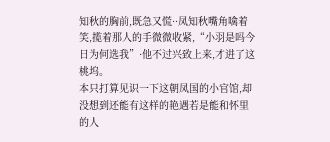知秋的胸前,既急又慌··凤知秋嘴角噙着笑,揽着那人的手微微收紧,“小羽是吗今日为何选我”·他不过兴致上来,才进了这桃坞。
本只打算见识一下这朝凤国的小官馆,却没想到还能有这样的艳遇若是能和怀里的人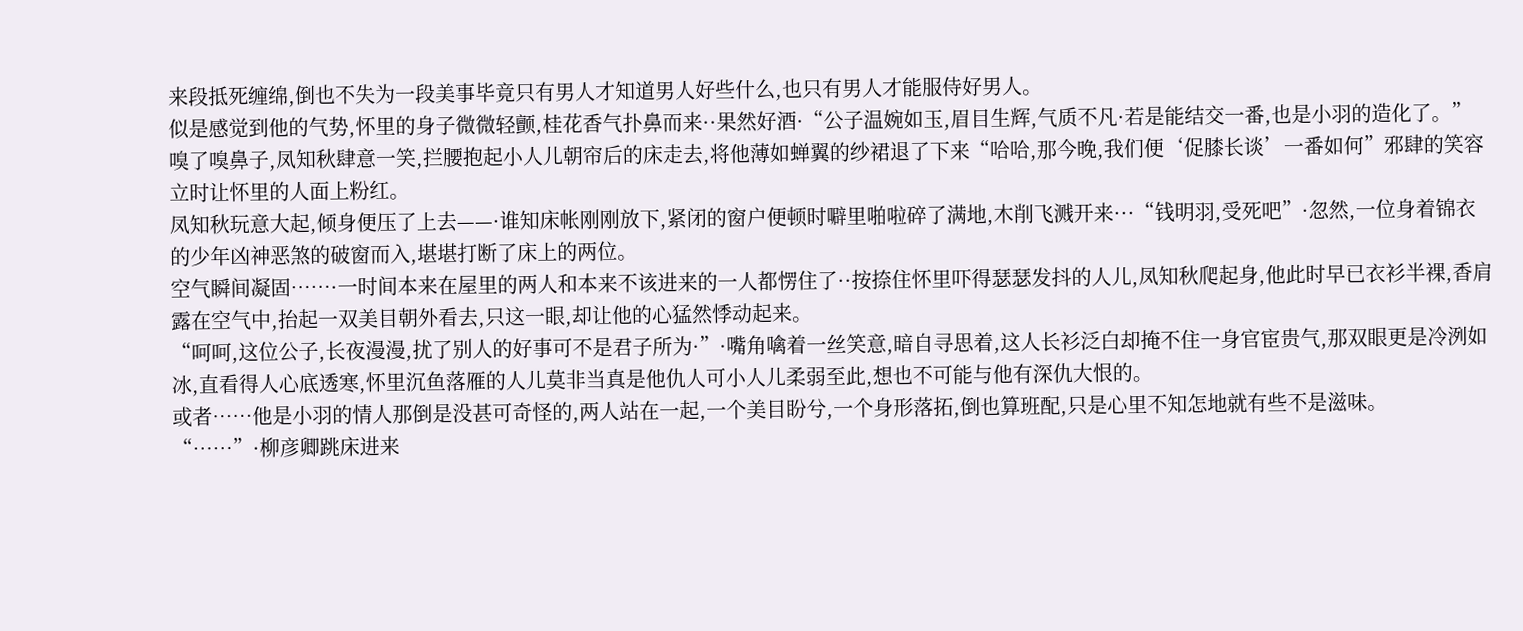来段抵死缠绵,倒也不失为一段美事毕竟只有男人才知道男人好些什么,也只有男人才能服侍好男人。
似是感觉到他的气势,怀里的身子微微轻颤,桂花香气扑鼻而来··果然好酒·“公子温婉如玉,眉目生辉,气质不凡·若是能结交一番,也是小羽的造化了。”
嗅了嗅鼻子,凤知秋肆意一笑,拦腰抱起小人儿朝帘后的床走去,将他薄如蝉翼的纱裙退了下来“哈哈,那今晚,我们便‘促膝长谈’一番如何”邪肆的笑容立时让怀里的人面上粉红。
凤知秋玩意大起,倾身便压了上去——·谁知床帐刚刚放下,紧闭的窗户便顿时噼里啪啦碎了满地,木削飞溅开来···“钱明羽,受死吧”·忽然,一位身着锦衣的少年凶神恶煞的破窗而入,堪堪打断了床上的两位。
空气瞬间凝固……·一时间本来在屋里的两人和本来不该进来的一人都愣住了··按捺住怀里吓得瑟瑟发抖的人儿,凤知秋爬起身,他此时早已衣衫半裸,香肩露在空气中,抬起一双美目朝外看去,只这一眼,却让他的心猛然悸动起来。
“呵呵,这位公子,长夜漫漫,扰了别人的好事可不是君子所为·”·嘴角噙着一丝笑意,暗自寻思着,这人长衫泛白却掩不住一身官宦贵气,那双眼更是冷洌如冰,直看得人心底透寒,怀里沉鱼落雁的人儿莫非当真是他仇人可小人儿柔弱至此,想也不可能与他有深仇大恨的。
或者……他是小羽的情人那倒是没甚可奇怪的,两人站在一起,一个美目盼兮,一个身形落拓,倒也算班配,只是心里不知怎地就有些不是滋味。
“……”·柳彦卿跳床进来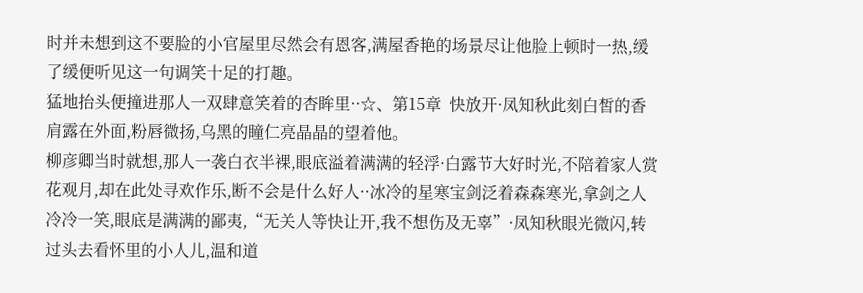时并未想到这不要脸的小官屋里尽然会有恩客,满屋香艳的场景尽让他脸上顿时一热,缓了缓便听见这一句调笑十足的打趣。
猛地抬头便撞进那人一双肆意笑着的杏眸里··☆、第15章  快放开·凤知秋此刻白皙的香肩露在外面,粉唇微扬,乌黑的瞳仁亮晶晶的望着他。
柳彦卿当时就想,那人一袭白衣半裸,眼底溢着满满的轻浮·白露节大好时光,不陪着家人赏花观月,却在此处寻欢作乐,断不会是什么好人··冰冷的星寒宝剑泛着森森寒光,拿剑之人冷冷一笑,眼底是满满的鄙夷,“无关人等快让开,我不想伤及无辜”·凤知秋眼光微闪,转过头去看怀里的小人儿,温和道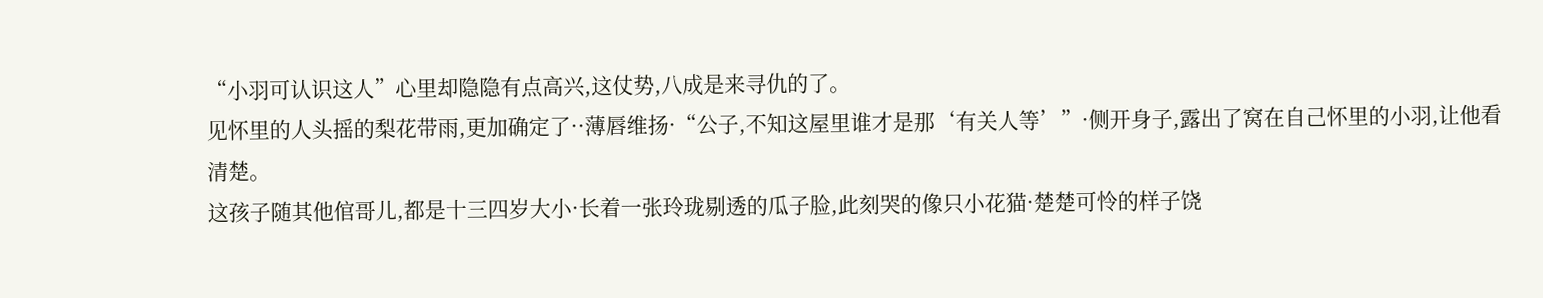“小羽可认识这人”心里却隐隐有点高兴,这仗势,八成是来寻仇的了。
见怀里的人头摇的梨花带雨,更加确定了··薄唇维扬·“公子,不知这屋里谁才是那‘有关人等’”·侧开身子,露出了窝在自己怀里的小羽,让他看清楚。
这孩子随其他倌哥儿,都是十三四岁大小·长着一张玲珑剔透的瓜子脸,此刻哭的像只小花猫·楚楚可怜的样子饶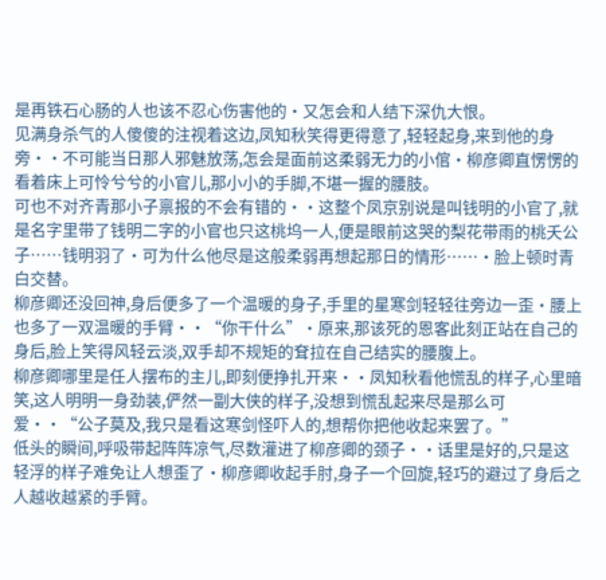是再铁石心肠的人也该不忍心伤害他的·又怎会和人结下深仇大恨。
见满身杀气的人傻傻的注视着这边,凤知秋笑得更得意了,轻轻起身,来到他的身旁··不可能当日那人邪魅放荡,怎会是面前这柔弱无力的小倌·柳彦卿直愣愣的看着床上可怜兮兮的小官儿,那小小的手脚,不堪一握的腰肢。
可也不对齐青那小子禀报的不会有错的··这整个凤京别说是叫钱明的小官了,就是名字里带了钱明二字的小官也只这桃坞一人,便是眼前这哭的梨花带雨的桃夭公子……钱明羽了·可为什么他尽是这般柔弱再想起那日的情形……·脸上顿时青白交替。
柳彦卿还没回神,身后便多了一个温暖的身子,手里的星寒剑轻轻往旁边一歪·腰上也多了一双温暖的手臂··“你干什么”·原来,那该死的恩客此刻正站在自己的身后,脸上笑得风轻云淡,双手却不规矩的耷拉在自己结实的腰腹上。
柳彦卿哪里是任人摆布的主儿,即刻便挣扎开来··凤知秋看他慌乱的样子,心里暗笑,这人明明一身劲装,俨然一副大侠的样子,没想到慌乱起来尽是那么可爱··“公子莫及,我只是看这寒剑怪吓人的,想帮你把他收起来罢了。”
低头的瞬间,呼吸带起阵阵凉气,尽数灌进了柳彦卿的颈子··话里是好的,只是这轻浮的样子难免让人想歪了·柳彦卿收起手肘,身子一个回旋,轻巧的避过了身后之人越收越紧的手臂。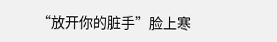“放开你的脏手”脸上寒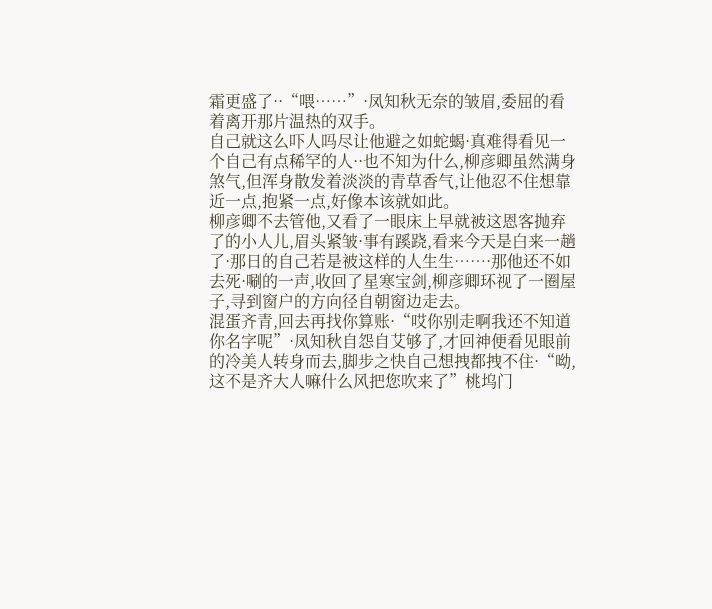霜更盛了··“喂……”·凤知秋无奈的皱眉,委屈的看着离开那片温热的双手。
自己就这么吓人吗尽让他避之如蛇蝎·真难得看见一个自己有点稀罕的人··也不知为什么,柳彦卿虽然满身煞气,但浑身散发着淡淡的青草香气,让他忍不住想靠近一点,抱紧一点,好像本该就如此。
柳彦卿不去管他,又看了一眼床上早就被这恩客抛弃了的小人儿,眉头紧皱·事有蹊跷,看来今天是白来一趟了·那日的自己若是被这样的人生生……·那他还不如去死·唰的一声,收回了星寒宝剑,柳彦卿环视了一圈屋子,寻到窗户的方向径自朝窗边走去。
混蛋齐青,回去再找你算账·“哎你别走啊我还不知道你名字呢”·凤知秋自怨自艾够了,才回神便看见眼前的冷美人转身而去,脚步之快自己想拽都拽不住·“呦,这不是齐大人嘛什么风把您吹来了”桃坞门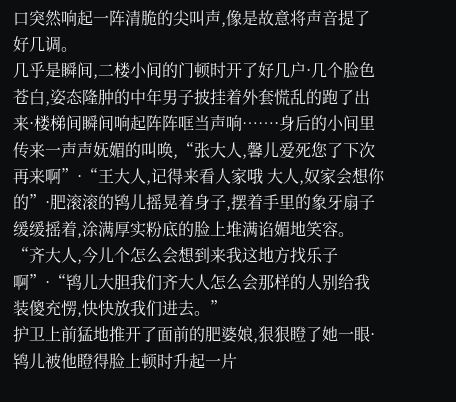口突然响起一阵清脆的尖叫声,像是故意将声音提了好几调。
几乎是瞬间,二楼小间的门顿时开了好几户·几个脸色苍白,姿态隆肿的中年男子披挂着外套慌乱的跑了出来·楼梯间瞬间响起阵阵哐当声响……·身后的小间里传来一声声妩媚的叫唤,“张大人,馨儿爱死您了下次再来啊”·“王大人,记得来看人家哦 大人,奴家会想你的”·肥滚滚的鸨儿摇晃着身子,摆着手里的象牙扇子缓缓摇着,涂满厚实粉底的脸上堆满谄媚地笑容。
“齐大人,今儿个怎么会想到来我这地方找乐子啊”·“鸨儿大胆我们齐大人怎么会那样的人别给我装傻充愣,快快放我们进去。”
护卫上前猛地推开了面前的肥婆娘,狠狠瞪了她一眼·鸨儿被他瞪得脸上顿时升起一片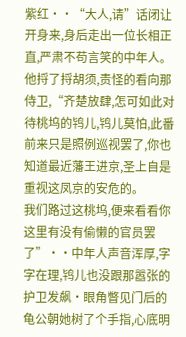紫红··“大人,请”话闭让开身来,身后走出一位长相正直,严肃不苟言笑的中年人。
他捋了捋胡须,责怪的看向那侍卫,“齐楚放肆,怎可如此对待桃坞的鸨儿,鸨儿莫怕,此番前来只是照例巡视罢了,你也知道最近藩王进京,圣上自是重视这凤京的安危的。
我们路过这桃坞,便来看看你这里有没有偷懒的官员罢了”··中年人声音浑厚,字字在理,鸨儿也没跟那嚣张的护卫发飙·眼角瞥见门后的龟公朝她树了个手指,心底明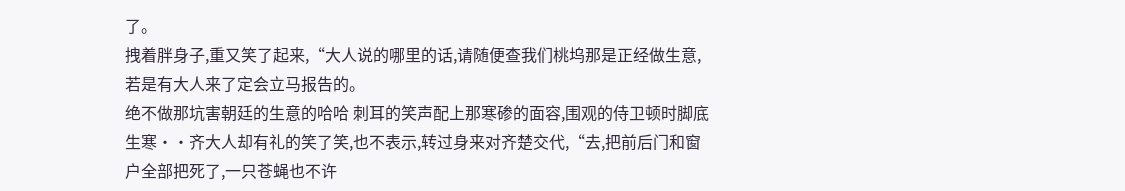了。
拽着胖身子,重又笑了起来,“大人说的哪里的话,请随便查我们桃坞那是正经做生意,若是有大人来了定会立马报告的。
绝不做那坑害朝廷的生意的哈哈 刺耳的笑声配上那寒碜的面容,围观的侍卫顿时脚底生寒··齐大人却有礼的笑了笑,也不表示,转过身来对齐楚交代,“去,把前后门和窗户全部把死了,一只苍蝇也不许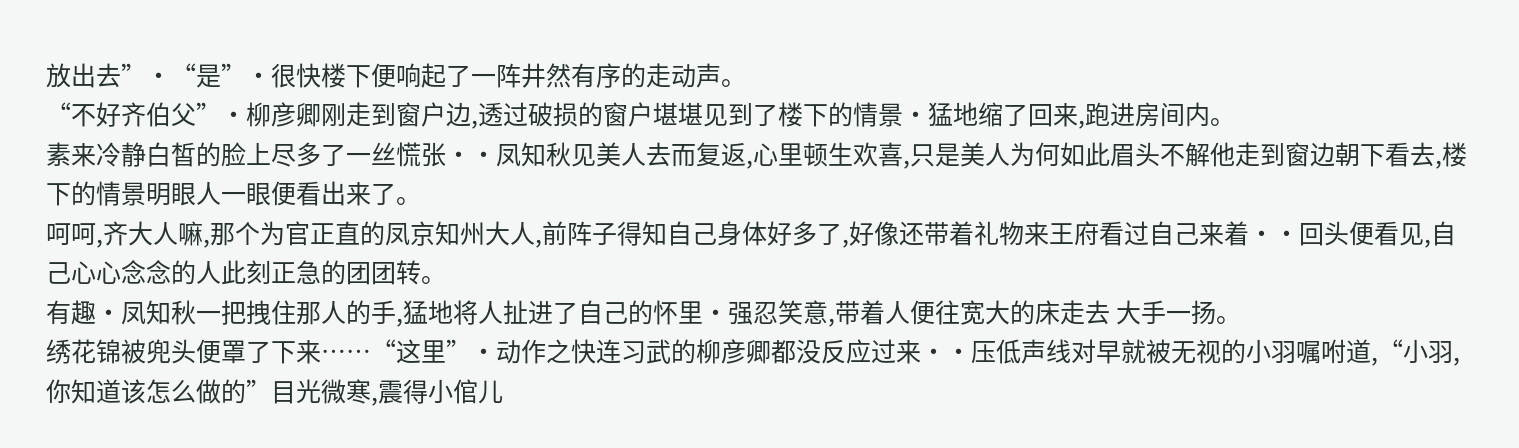放出去”·“是”·很快楼下便响起了一阵井然有序的走动声。
“不好齐伯父”·柳彦卿刚走到窗户边,透过破损的窗户堪堪见到了楼下的情景·猛地缩了回来,跑进房间内。
素来冷静白皙的脸上尽多了一丝慌张··凤知秋见美人去而复返,心里顿生欢喜,只是美人为何如此眉头不解他走到窗边朝下看去,楼下的情景明眼人一眼便看出来了。
呵呵,齐大人嘛,那个为官正直的凤京知州大人,前阵子得知自己身体好多了,好像还带着礼物来王府看过自己来着··回头便看见,自己心心念念的人此刻正急的团团转。
有趣·凤知秋一把拽住那人的手,猛地将人扯进了自己的怀里·强忍笑意,带着人便往宽大的床走去 大手一扬。
绣花锦被兜头便罩了下来……“这里”·动作之快连习武的柳彦卿都没反应过来··压低声线对早就被无视的小羽嘱咐道,“小羽,你知道该怎么做的”目光微寒,震得小倌儿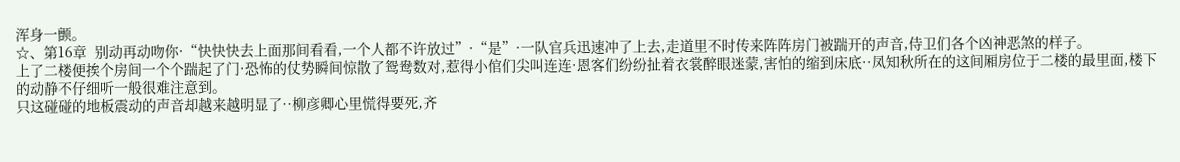浑身一颤。
☆、第16章  别动再动吻你·“快快快去上面那间看看,一个人都不许放过”·“是”·一队官兵迅速冲了上去,走道里不时传来阵阵房门被踹开的声音,侍卫们各个凶神恶煞的样子。
上了二楼便挨个房间一个个踹起了门·恐怖的仗势瞬间惊散了鸳鸯数对,惹得小倌们尖叫连连·恩客们纷纷扯着衣裳醉眼迷蒙,害怕的缩到床底··凤知秋所在的这间厢房位于二楼的最里面,楼下的动静不仔细听一般很难注意到。
只这碰碰的地板震动的声音却越来越明显了··柳彦卿心里慌得要死,齐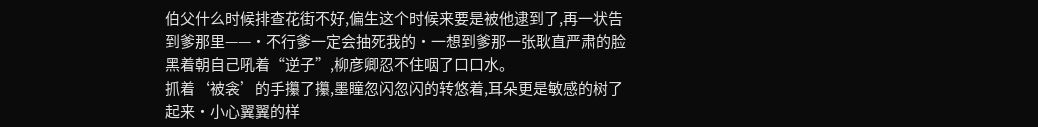伯父什么时候排查花街不好,偏生这个时候来要是被他逮到了,再一状告到爹那里——·不行爹一定会抽死我的·一想到爹那一张耿直严肃的脸黑着朝自己吼着“逆子”,柳彦卿忍不住咽了口口水。
抓着‘被衾’的手攥了攥,墨瞳忽闪忽闪的转悠着,耳朵更是敏感的树了起来·小心翼翼的样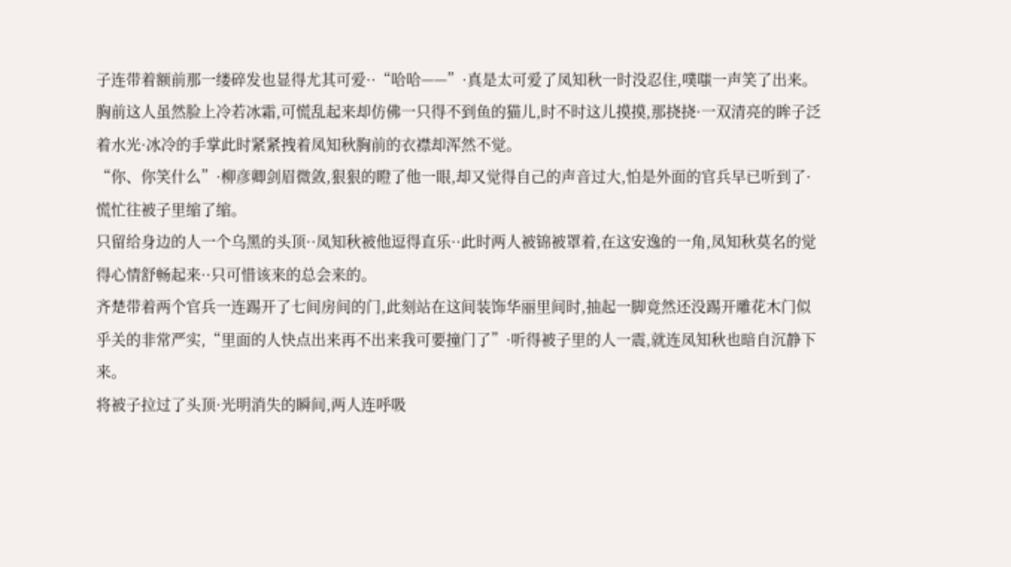子连带着额前那一缕碎发也显得尤其可爱··“哈哈——”·真是太可爱了凤知秋一时没忍住,噗嗤一声笑了出来。
胸前这人虽然脸上冷若冰霜,可慌乱起来却仿佛一只得不到鱼的猫儿,时不时这儿摸摸,那挠挠·一双清亮的眸子泛着水光·冰冷的手掌此时紧紧拽着凤知秋胸前的衣襟却浑然不觉。
“你、你笑什么”·柳彦卿剑眉微敛,狠狠的瞪了他一眼,却又觉得自己的声音过大,怕是外面的官兵早已听到了·慌忙往被子里缩了缩。
只留给身边的人一个乌黑的头顶··凤知秋被他逗得直乐··此时两人被锦被罩着,在这安逸的一角,凤知秋莫名的觉得心情舒畅起来··只可惜该来的总会来的。
齐楚带着两个官兵一连踢开了七间房间的门,此刻站在这间装饰华丽里间时,抽起一脚竟然还没踢开雕花木门似乎关的非常严实,“里面的人快点出来再不出来我可要撞门了”·听得被子里的人一震,就连凤知秋也暗自沉静下来。
将被子拉过了头顶·光明消失的瞬间,两人连呼吸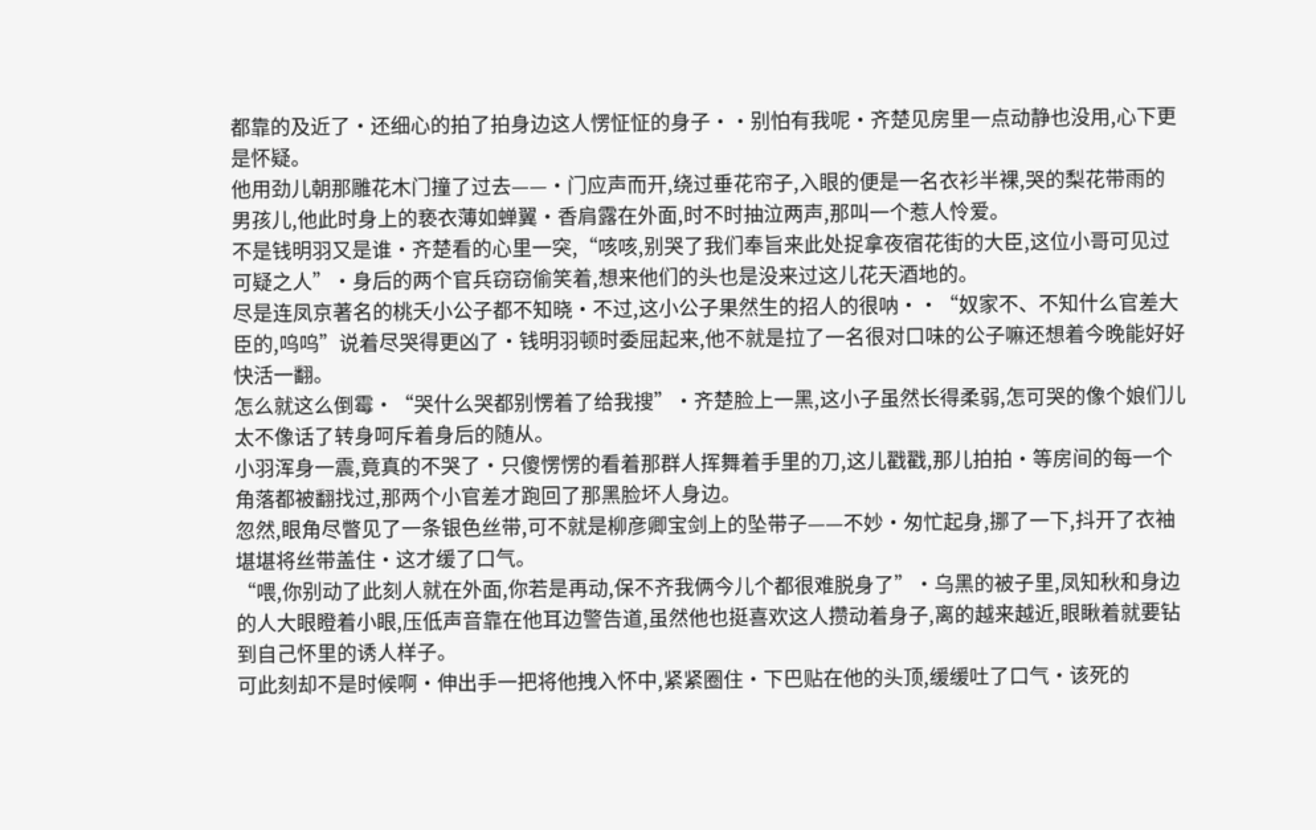都靠的及近了·还细心的拍了拍身边这人愣怔怔的身子··别怕有我呢·齐楚见房里一点动静也没用,心下更是怀疑。
他用劲儿朝那雕花木门撞了过去——·门应声而开,绕过垂花帘子,入眼的便是一名衣衫半裸,哭的梨花带雨的男孩儿,他此时身上的亵衣薄如蝉翼·香肩露在外面,时不时抽泣两声,那叫一个惹人怜爱。
不是钱明羽又是谁·齐楚看的心里一突,“咳咳,别哭了我们奉旨来此处捉拿夜宿花街的大臣,这位小哥可见过可疑之人”·身后的两个官兵窃窃偷笑着,想来他们的头也是没来过这儿花天酒地的。
尽是连凤京著名的桃夭小公子都不知晓·不过,这小公子果然生的招人的很呐··“奴家不、不知什么官差大臣的,呜呜”说着尽哭得更凶了·钱明羽顿时委屈起来,他不就是拉了一名很对口味的公子嘛还想着今晚能好好快活一翻。
怎么就这么倒霉·“哭什么哭都别愣着了给我搜”·齐楚脸上一黑,这小子虽然长得柔弱,怎可哭的像个娘们儿太不像话了转身呵斥着身后的随从。
小羽浑身一震,竟真的不哭了·只傻愣愣的看着那群人挥舞着手里的刀,这儿戳戳,那儿拍拍·等房间的每一个角落都被翻找过,那两个小官差才跑回了那黑脸坏人身边。
忽然,眼角尽瞥见了一条银色丝带,可不就是柳彦卿宝剑上的坠带子——不妙·匆忙起身,挪了一下,抖开了衣袖堪堪将丝带盖住·这才缓了口气。
“喂,你别动了此刻人就在外面,你若是再动,保不齐我俩今儿个都很难脱身了”·乌黑的被子里,凤知秋和身边的人大眼瞪着小眼,压低声音靠在他耳边警告道,虽然他也挺喜欢这人攒动着身子,离的越来越近,眼瞅着就要钻到自己怀里的诱人样子。
可此刻却不是时候啊·伸出手一把将他拽入怀中,紧紧圈住·下巴贴在他的头顶,缓缓吐了口气·该死的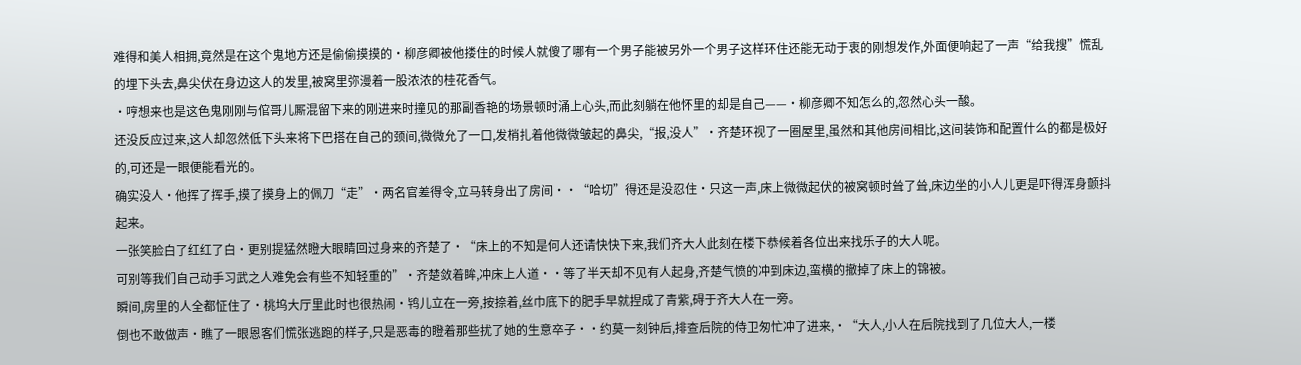难得和美人相拥,竟然是在这个鬼地方还是偷偷摸摸的·柳彦卿被他搂住的时候人就傻了哪有一个男子能被另外一个男子这样环住还能无动于衷的刚想发作,外面便响起了一声“给我搜”慌乱的埋下头去,鼻尖伏在身边这人的发里,被窝里弥漫着一股浓浓的桂花香气。
·哼想来也是这色鬼刚刚与倌哥儿厮混留下来的刚进来时撞见的那副香艳的场景顿时涌上心头,而此刻躺在他怀里的却是自己——·柳彦卿不知怎么的,忽然心头一酸。
还没反应过来,这人却忽然低下头来将下巴搭在自己的颈间,微微允了一口,发梢扎着他微微皱起的鼻尖,“报,没人”·齐楚环视了一圈屋里,虽然和其他房间相比,这间装饰和配置什么的都是极好的,可还是一眼便能看光的。
确实没人·他挥了挥手,摸了摸身上的佩刀“走”·两名官差得令,立马转身出了房间··“哈切”得还是没忍住·只这一声,床上微微起伏的被窝顿时耸了耸,床边坐的小人儿更是吓得浑身颤抖起来。
一张笑脸白了红红了白·更别提猛然瞪大眼睛回过身来的齐楚了·“床上的不知是何人还请快快下来,我们齐大人此刻在楼下恭候着各位出来找乐子的大人呢。
可别等我们自己动手习武之人难免会有些不知轻重的”·齐楚敛着眸,冲床上人道··等了半天却不见有人起身,齐楚气愤的冲到床边,蛮横的撤掉了床上的锦被。
瞬间,房里的人全都怔住了·桃坞大厅里此时也很热闹·鸨儿立在一旁,按捺着,丝巾底下的肥手早就捏成了青紫,碍于齐大人在一旁。
倒也不敢做声·瞧了一眼恩客们慌张逃跑的样子,只是恶毒的瞪着那些扰了她的生意卒子··约莫一刻钟后,排查后院的侍卫匆忙冲了进来,·“大人,小人在后院找到了几位大人,一楼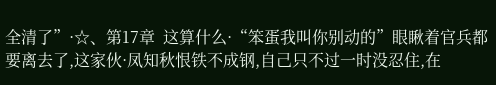全清了”·☆、第17章  这算什么·“笨蛋我叫你别动的”眼瞅着官兵都要离去了,这家伙·凤知秋恨铁不成钢,自己只不过一时没忍住,在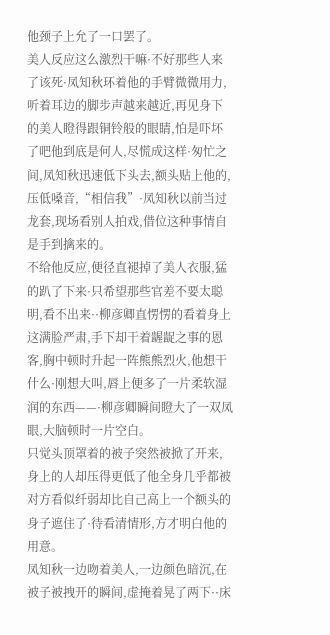他颈子上允了一口罢了。
美人反应这么激烈干嘛·不好那些人来了该死·凤知秋环着他的手臂微微用力,听着耳边的脚步声越来越近,再见身下的美人瞪得跟铜铃般的眼睛,怕是吓坏了吧他到底是何人,尽慌成这样·匆忙之间,凤知秋迅速低下头去,额头贴上他的,压低嗓音,“相信我”·凤知秋以前当过龙套,现场看别人拍戏,借位这种事情自是手到擒来的。
不给他反应,便径直褪掉了美人衣服,猛的趴了下来·只希望那些官差不要太聪明,看不出来··柳彦卿直愣愣的看着身上这满脸严肃,手下却干着龌龊之事的恩客,胸中顿时升起一阵熊熊烈火,他想干什么·刚想大叫,唇上便多了一片柔软湿润的东西——·柳彦卿瞬间瞪大了一双凤眼,大脑顿时一片空白。
只觉头顶罩着的被子突然被掀了开来,身上的人却压得更低了他全身几乎都被对方看似纤弱却比自己高上一个额头的身子遮住了·待看清情形,方才明白他的用意。
凤知秋一边吻着美人,一边颜色暗沉,在被子被拽开的瞬间,虚掩着晃了两下··床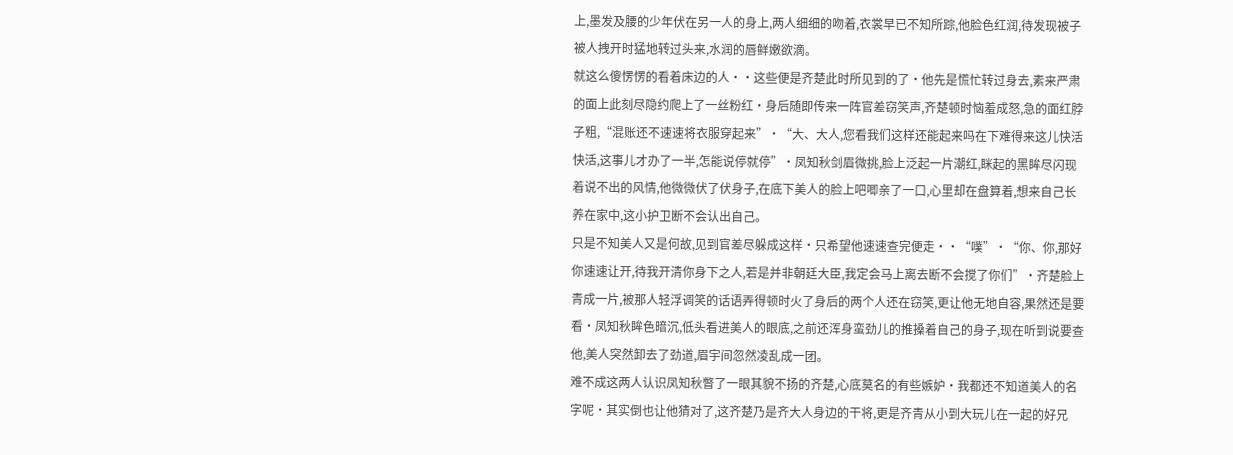上,墨发及腰的少年伏在另一人的身上,两人细细的吻着,衣裳早已不知所踪,他脸色红润,待发现被子被人拽开时猛地转过头来,水润的唇鲜嫩欲滴。
就这么傻愣愣的看着床边的人··这些便是齐楚此时所见到的了·他先是慌忙转过身去,素来严肃的面上此刻尽隐约爬上了一丝粉红·身后随即传来一阵官差窃笑声,齐楚顿时恼羞成怒,急的面红脖子粗,“混账还不速速将衣服穿起来”·“大、大人,您看我们这样还能起来吗在下难得来这儿快活快活,这事儿才办了一半,怎能说停就停”·凤知秋剑眉微挑,脸上泛起一片潮红,眯起的黑眸尽闪现着说不出的风情,他微微伏了伏身子,在底下美人的脸上吧唧亲了一口,心里却在盘算着,想来自己长养在家中,这小护卫断不会认出自己。
只是不知美人又是何故,见到官差尽躲成这样·只希望他速速查完便走··“噗”·“你、你,那好你速速让开,待我开清你身下之人,若是并非朝廷大臣,我定会马上离去断不会搅了你们”·齐楚脸上青成一片,被那人轻浮调笑的话语弄得顿时火了身后的两个人还在窃笑,更让他无地自容,果然还是要看·凤知秋眸色暗沉,低头看进美人的眼底,之前还浑身蛮劲儿的推搡着自己的身子,现在听到说要查他,美人突然卸去了劲道,眉宇间忽然凌乱成一团。
难不成这两人认识凤知秋瞥了一眼其貌不扬的齐楚,心底莫名的有些嫉妒·我都还不知道美人的名字呢·其实倒也让他猜对了,这齐楚乃是齐大人身边的干将,更是齐青从小到大玩儿在一起的好兄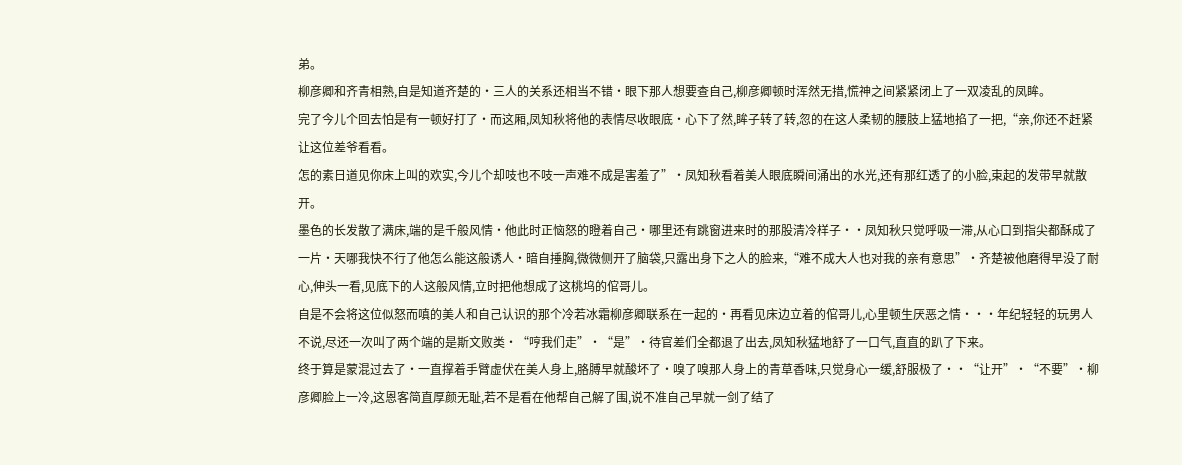弟。
柳彦卿和齐青相熟,自是知道齐楚的·三人的关系还相当不错·眼下那人想要查自己,柳彦卿顿时浑然无措,慌神之间紧紧闭上了一双凌乱的凤眸。
完了今儿个回去怕是有一顿好打了·而这厢,凤知秋将他的表情尽收眼底·心下了然,眸子转了转,忽的在这人柔韧的腰肢上猛地掐了一把,“亲,你还不赶紧让这位差爷看看。
怎的素日道见你床上叫的欢实,今儿个却吱也不吱一声难不成是害羞了”·凤知秋看着美人眼底瞬间涌出的水光,还有那红透了的小脸,束起的发带早就散开。
墨色的长发散了满床,端的是千般风情·他此时正恼怒的瞪着自己·哪里还有跳窗进来时的那股清冷样子··凤知秋只觉呼吸一滞,从心口到指尖都酥成了一片·天哪我快不行了他怎么能这般诱人·暗自捶胸,微微侧开了脑袋,只露出身下之人的脸来,“难不成大人也对我的亲有意思”·齐楚被他磨得早没了耐心,伸头一看,见底下的人这般风情,立时把他想成了这桃坞的倌哥儿。
自是不会将这位似怒而嗔的美人和自己认识的那个冷若冰霜柳彦卿联系在一起的·再看见床边立着的倌哥儿,心里顿生厌恶之情···年纪轻轻的玩男人不说,尽还一次叫了两个端的是斯文败类·“哼我们走”·“是”·待官差们全都退了出去,凤知秋猛地舒了一口气,直直的趴了下来。
终于算是蒙混过去了·一直撑着手臂虚伏在美人身上,胳膊早就酸坏了·嗅了嗅那人身上的青草香味,只觉身心一缓,舒服极了··“让开”·“不要”·柳彦卿脸上一冷,这恩客简直厚颜无耻,若不是看在他帮自己解了围,说不准自己早就一剑了结了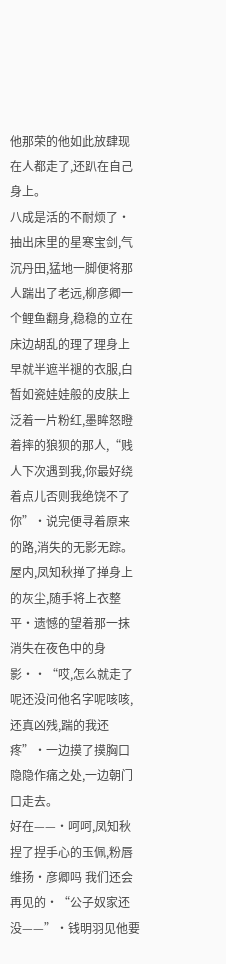他那荣的他如此放肆现在人都走了,还趴在自己身上。
八成是活的不耐烦了·抽出床里的星寒宝剑,气沉丹田,猛地一脚便将那人踹出了老远,柳彦卿一个鲤鱼翻身,稳稳的立在床边胡乱的理了理身上早就半遮半褪的衣服,白皙如瓷娃娃般的皮肤上泛着一片粉红,墨眸怒瞪着摔的狼狈的那人,“贱人下次遇到我,你最好绕着点儿否则我绝饶不了你”·说完便寻着原来的路,消失的无影无踪。
屋内,凤知秋掸了掸身上的灰尘,随手将上衣整平·遗憾的望着那一抹消失在夜色中的身影··“哎,怎么就走了呢还没问他名字呢咳咳,还真凶残,踹的我还疼”·一边摸了摸胸口隐隐作痛之处,一边朝门口走去。
好在——·呵呵,凤知秋捏了捏手心的玉佩,粉唇维扬·彦卿吗 我们还会再见的·“公子奴家还没——”·钱明羽见他要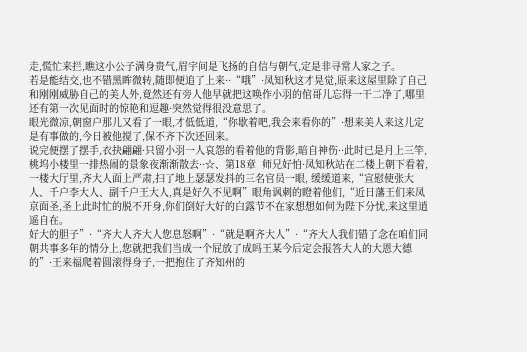走,慌忙来拦,瞧这小公子满身贵气,眉宇间是飞扬的自信与朝气,定是非寻常人家之子。
若是能结交,也不错黑眸微转,随即便追了上来··“哦”·凤知秋这才晃觉,原来这屋里除了自己和刚刚威胁自己的美人外,竟然还有旁人他早就把这唤作小羽的倌哥儿忘得一干二净了,哪里还有第一次见面时的惊艳和逗趣·突然觉得很没意思了。
眼光微凉,朝窗户那儿又看了一眼,才低低道,“你歇着吧,我会来看你的”·想来美人来这儿定是有事做的,今日被他搅了,保不齐下次还回来。
说完便摆了摆手,衣抉翩翩·只留小羽一人哀怨的看着他的背影,暗自神伤··此时已是月上三竿,桃坞小楼里一排热闹的景象夜渐渐散去··☆、第18章  师兄好怕·凤知秋站在二楼上朝下看着,一楼大厅里,齐大人面上严肃,扫了地上瑟瑟发抖的三名官员一眼, 缓缓道来,“宣慰使张大人、千户李大人、副千户王大人,真是好久不见啊”眼角讽刺的瞪着他们,“近日藩王们来凤京面圣,圣上此时忙的脱不开身,你们倒好大好的白露节不在家想想如何为陛下分忧,来这里逍遥自在。
好大的胆子”·“齐大人齐大人您息怒啊”·“就是啊齐大人”·“齐大人我们错了念在咱们同朝共事多年的情分上,您就把我们当成一个屁放了成吗王某今后定会报答大人的大恩大德的”·王来福爬着圆滚得身子,一把抱住了齐知州的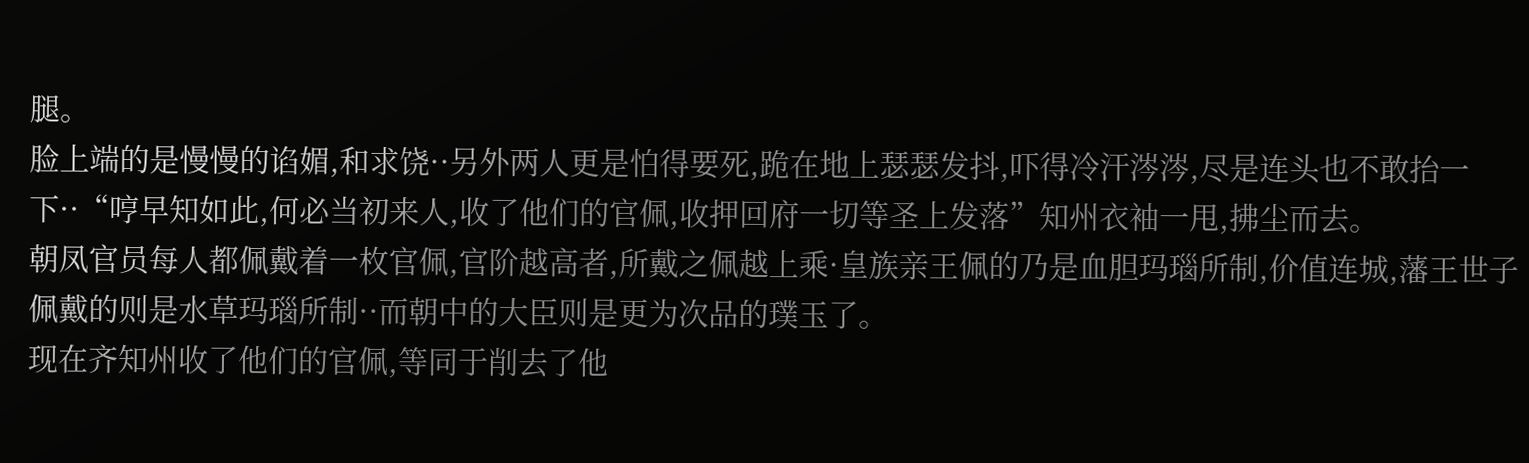腿。
脸上端的是慢慢的谄媚,和求饶··另外两人更是怕得要死,跪在地上瑟瑟发抖,吓得冷汗涔涔,尽是连头也不敢抬一下··“哼早知如此,何必当初来人,收了他们的官佩,收押回府一切等圣上发落”知州衣袖一甩,拂尘而去。
朝凤官员每人都佩戴着一枚官佩,官阶越高者,所戴之佩越上乘·皇族亲王佩的乃是血胆玛瑙所制,价值连城,藩王世子佩戴的则是水草玛瑙所制··而朝中的大臣则是更为次品的璞玉了。
现在齐知州收了他们的官佩,等同于削去了他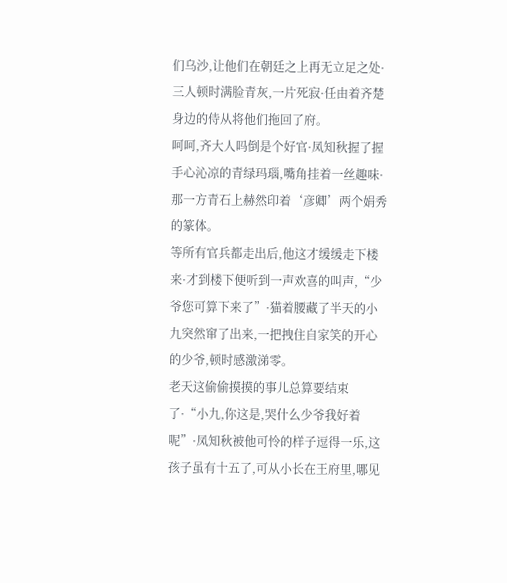们乌沙,让他们在朝廷之上再无立足之处·三人顿时满脸青灰,一片死寂·任由着齐楚身边的侍从将他们拖回了府。
呵呵,齐大人吗倒是个好官·凤知秋握了握手心沁凉的青绿玛瑙,嘴角挂着一丝趣味·那一方青石上赫然印着‘彦卿’两个娟秀的篆体。
等所有官兵都走出后,他这才缓缓走下楼来·才到楼下便听到一声欢喜的叫声,“少爷您可算下来了”·猫着腰藏了半天的小九突然窜了出来,一把拽住自家笑的开心的少爷,顿时感激涕零。
老天这偷偷摸摸的事儿总算要结束了·“小九,你这是,哭什么少爷我好着呢”·凤知秋被他可怜的样子逗得一乐,这孩子虽有十五了,可从小长在王府里,哪见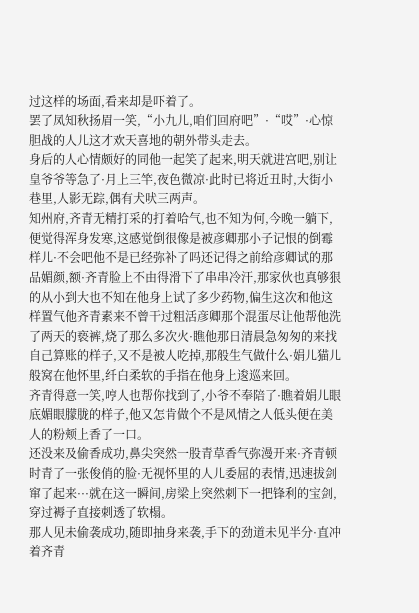过这样的场面,看来却是吓着了。
罢了凤知秋扬眉一笑,“小九儿,咱们回府吧”·“哎”·心惊胆战的人儿这才欢天喜地的朝外带头走去。
身后的人心情颇好的同他一起笑了起来,明天就进宫吧,别让皇爷爷等急了·月上三竿,夜色微凉·此时已将近丑时,大街小巷里,人影无踪,偶有犬吠三两声。
知州府,齐青无精打采的打着哈气,也不知为何,今晚一躺下,便觉得浑身发寒,这感觉倒很像是被彦卿那小子记恨的倒霉样儿·不会吧他不是已经弥补了吗还记得之前给彦卿试的那品媚颜,额·齐青脸上不由得滑下了串串冷汗,那家伙也真够狠的从小到大也不知在他身上试了多少药物,偏生这次和他这样置气他齐青素来不曾干过粗活彦卿那个混蛋尽让他帮他洗了两天的亵裤,烧了那么多次火·瞧他那日清晨急匆匆的来找自己算账的样子,又不是被人吃掉,那般生气做什么·娟儿猫儿般窝在他怀里,纤白柔软的手指在他身上逡巡来回。
齐青得意一笑,哼人也帮你找到了,小爷不奉陪了·瞧着娟儿眼底媚眼朦胧的样子,他又怎肯做个不是风情之人低头便在美人的粉颊上香了一口。
还没来及偷香成功,鼻尖突然一股青草香气弥漫开来·齐青顿时青了一张俊俏的脸·无视怀里的人儿委屈的表情,迅速拔剑窜了起来···就在这一瞬间,房梁上突然刺下一把锋利的宝剑,穿过褥子直接刺透了软榻。
那人见未偷袭成功,随即抽身来袭,手下的劲道未见半分·直冲着齐青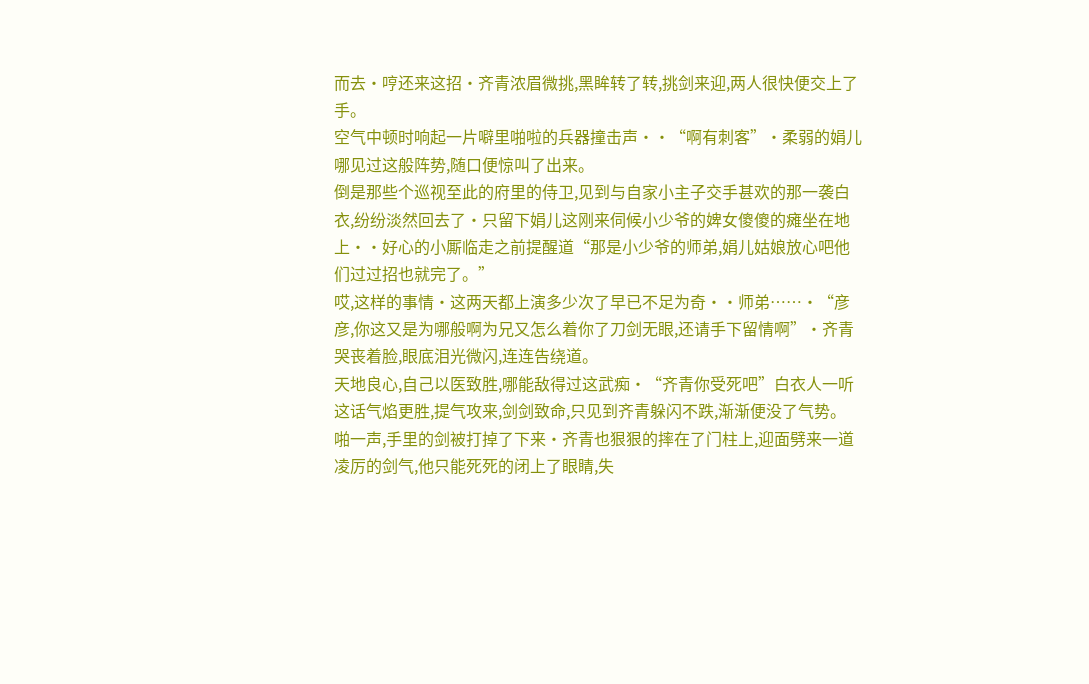而去·哼还来这招·齐青浓眉微挑,黑眸转了转,挑剑来迎,两人很快便交上了手。
空气中顿时响起一片噼里啪啦的兵器撞击声··“啊有刺客”·柔弱的娟儿哪见过这般阵势,随口便惊叫了出来。
倒是那些个巡视至此的府里的侍卫,见到与自家小主子交手甚欢的那一袭白衣,纷纷淡然回去了·只留下娟儿这刚来伺候小少爷的婢女傻傻的瘫坐在地上··好心的小厮临走之前提醒道“那是小少爷的师弟,娟儿姑娘放心吧他们过过招也就完了。”
哎,这样的事情·这两天都上演多少次了早已不足为奇··师弟……·“彦彦,你这又是为哪般啊为兄又怎么着你了刀剑无眼,还请手下留情啊”·齐青哭丧着脸,眼底泪光微闪,连连告绕道。
天地良心,自己以医致胜,哪能敌得过这武痴·“齐青你受死吧”白衣人一听这话气焰更胜,提气攻来,剑剑致命,只见到齐青躲闪不跌,渐渐便没了气势。
啪一声,手里的剑被打掉了下来·齐青也狠狠的摔在了门柱上,迎面劈来一道凌厉的剑气,他只能死死的闭上了眼睛,失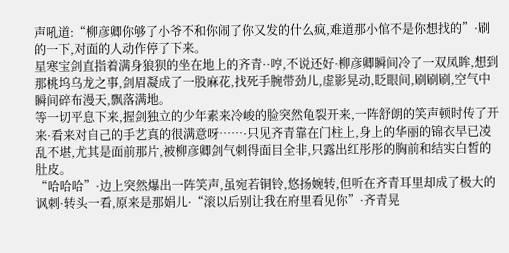声吼道:“柳彦卿你够了小爷不和你闹了你又发的什么疯,难道那小倌不是你想找的”·刷的一下,对面的人动作停了下来。
星寒宝剑直指着满身狼狈的坐在地上的齐青··哼,不说还好·柳彦卿瞬间冷了一双凤眸,想到那桃坞乌龙之事,剑眉凝成了一股麻花,找死手腕带劲儿,虚影晃动,眨眼间,刷刷刷,空气中瞬间碎布漫天,飘落满地。
等一切平息下来,握剑独立的少年素来冷峻的脸突然龟裂开来,一阵舒朗的笑声顿时传了开来·看来对自己的手艺真的很满意呀……·只见齐青靠在门柱上,身上的华丽的锦衣早已凌乱不堪,尤其是面前那片,被柳彦卿剑气刺得面目全非,只露出红彤彤的胸前和结实白皙的肚皮。
“哈哈哈”·边上突然爆出一阵笑声,虽宛若铜铃,悠扬婉转,但听在齐青耳里却成了极大的讽刺·转头一看,原来是那娟儿·“滚以后别让我在府里看见你”·齐青晃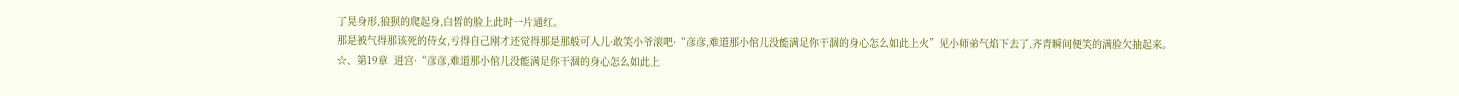了晃身形,狼狈的爬起身,白皙的脸上此时一片通红。
那是被气得那该死的侍女,亏得自己刚才还觉得那是那般可人儿·敢笑小爷滚吧·“彦彦,难道那小倌儿没能满足你干涸的身心怎么如此上火”见小师弟气焰下去了,齐青瞬间便笑的满脸欠抽起来。
☆、第19章  进宫·“彦彦,难道那小倌儿没能满足你干涸的身心怎么如此上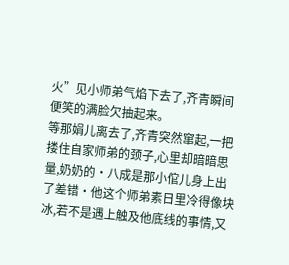火”见小师弟气焰下去了,齐青瞬间便笑的满脸欠抽起来。
等那娟儿离去了,齐青突然窜起,一把搂住自家师弟的颈子,心里却暗暗思量,奶奶的·八成是那小倌儿身上出了差错·他这个师弟素日里冷得像块冰,若不是遇上触及他底线的事情,又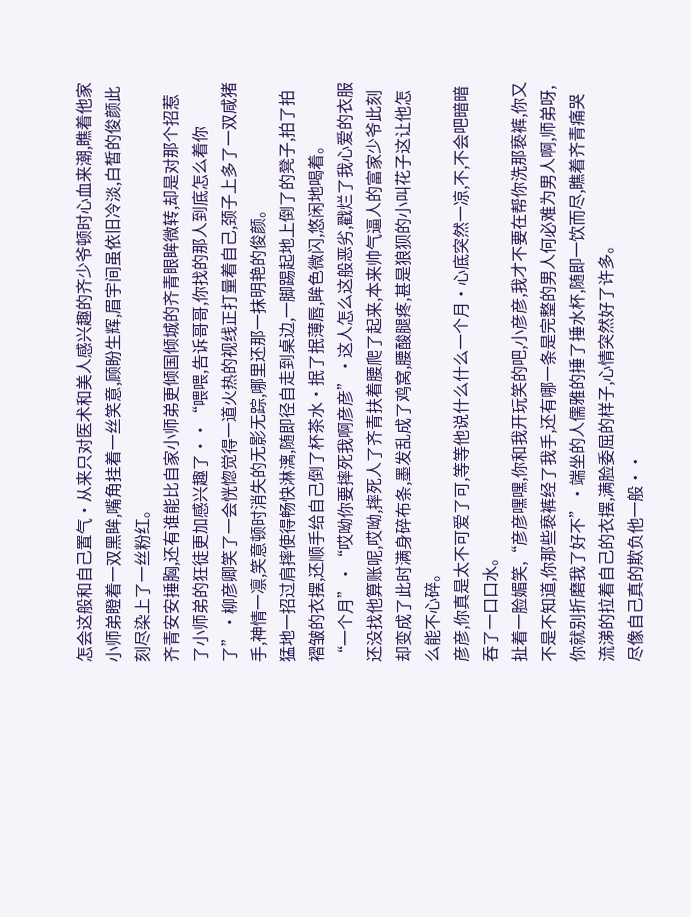怎会这般和自己置气·从来只对医术和美人感兴趣的齐少爷顿时心血来潮,瞧着他家小师弟瞪着一双黑眸,嘴角挂着一丝笑意,顾盼生辉,眉宇间虽依旧冷淡,白皙的俊颜此刻尽染上了一丝粉红。
齐青安安捶胸,还有谁能比自家小师弟更倾国倾城的齐青眼眸微转,却是对那个招惹了小师弟的狂徒更加感兴趣了··“喂喂,告诉哥哥,你找的那人到底怎么着你了”·柳彦卿笑了一会恍惚觉得一道火热的视线正打量着自己,颈子上多了一双咸猪手,神情一凛,笑意顿时消失的无影无踪,哪里还那一抹明艳的俊颜。
猛地一招过肩摔使得畅快淋漓,随即径自走到桌边,一脚踢起地上倒了的凳子,拍了拍褶皱的衣摆,还顺手给自己倒了杯茶水·抿了抿薄唇,眸色微闪,悠闲地喝着。
“一个月”·“哎呦你要摔死我啊彦彦”·这人怎么这般恶劣,戳烂了我心爱的衣服还没找他算账呢,哎呦,摔死人了齐青扶着腰爬了起来,本来帅气逼人的富家少爷此刻却变成了此时满身碎布条,墨发乱成了鸡窝,腰酸腿疼,甚是狼狈的小叫花子这让他怎么能不心碎。
彦彦,你真是太不可爱了可,等等他说什么什么一个月·心底突然一凉,不,不会吧暗暗吞了一口口水。
扯着一脸媚笑,“彦彦嘿嘿,你和我开玩笑的吧,小彦彦,我才不要在帮你洗那亵裤,你又不是不知道,你那些亵裤经了我手,还有哪一条是完整的男人何必难为男人啊,师弟呀,你就别折磨我了好不”·端坐的人儒雅的捶了捶水杯,随即一饮而尽,瞧着齐青痛哭流涕的拉着自己的衣摆,满脸委屈的样子,心情突然好了许多。
尽像自己真的欺负他一般··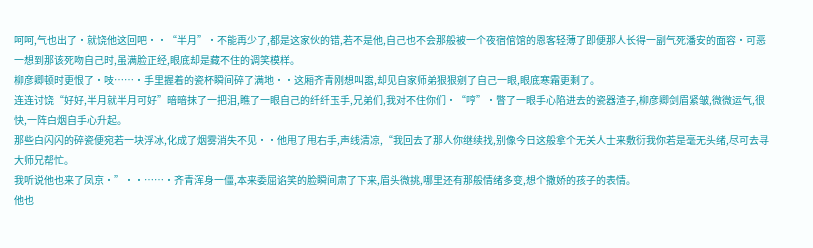呵呵,气也出了·就饶他这回吧··“半月”·不能再少了,都是这家伙的错,若不是他,自己也不会那般被一个夜宿倌馆的恩客轻薄了即便那人长得一副气死潘安的面容·可恶一想到那该死吻自己时,虽满脸正经,眼底却是藏不住的调笑模样。
柳彦卿顿时更恨了·吱……·手里握着的瓷杯瞬间碎了满地··这厢齐青刚想叫嚣,却见自家师弟狠狠剜了自己一眼,眼底寒霜更剩了。
连连讨饶“好好,半月就半月可好”暗暗抹了一把泪,瞧了一眼自己的纤纤玉手,兄弟们,我对不住你们·“哼”·瞥了一眼手心陷进去的瓷器渣子,柳彦卿剑眉紧皱,微微运气,很快,一阵白烟自手心升起。
那些白闪闪的碎瓷便宛若一块浮冰,化成了烟雾消失不见··他甩了甩右手,声线清凉,“我回去了那人你继续找,别像今日这般拿个无关人士来敷衍我你若是毫无头绪,尽可去寻大师兄帮忙。
我听说他也来了凤京·”··……·齐青浑身一僵,本来委屈谄笑的脸瞬间肃了下来,眉头微挑,哪里还有那般情绪多变,想个撒娇的孩子的表情。
他也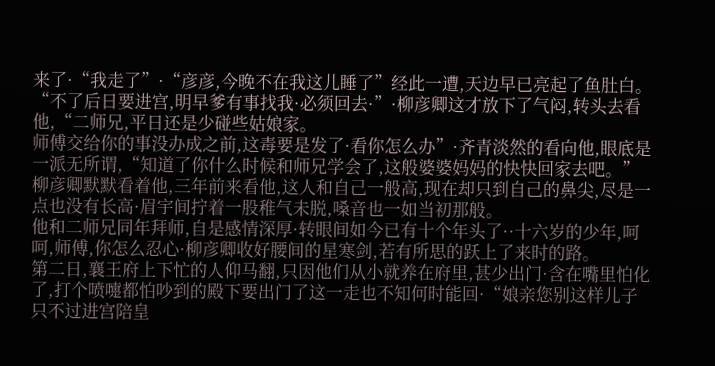来了·“我走了”·“彦彦,今晚不在我这儿睡了”经此一遭,天边早已亮起了鱼肚白。
“不了后日要进宫,明早爹有事找我·必须回去·”·柳彦卿这才放下了气闷,转头去看他,“二师兄,平日还是少碰些姑娘家。
师傅交给你的事没办成之前,这毒要是发了·看你怎么办”·齐青淡然的看向他,眼底是一派无所谓,“知道了你什么时候和师兄学会了,这般婆婆妈妈的快快回家去吧。”
柳彦卿默默看着他,三年前来看他,这人和自己一般高,现在却只到自己的鼻尖,尽是一点也没有长高·眉宇间拧着一股稚气未脱,嗓音也一如当初那般。
他和二师兄同年拜师,自是感情深厚·转眼间如今已有十个年头了··十六岁的少年,呵呵,师傅,你怎么忍心·柳彦卿收好腰间的星寒剑,若有所思的跃上了来时的路。
第二日,襄王府上下忙的人仰马翻,只因他们从小就养在府里,甚少出门·含在嘴里怕化了,打个喷嚏都怕吵到的殿下要出门了这一走也不知何时能回·“娘亲您别这样儿子只不过进宫陪皇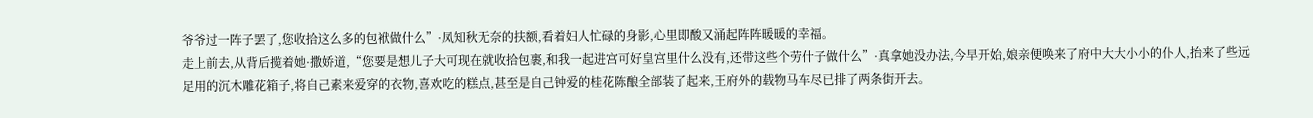爷爷过一阵子罢了,您收拾这么多的包袱做什么”·凤知秋无奈的扶额,看着妇人忙碌的身影,心里即酸又涌起阵阵暖暖的幸福。
走上前去,从背后揽着她·撒娇道,“您要是想儿子大可现在就收拾包裹,和我一起进宫可好皇宫里什么没有,还带这些个劳什子做什么”·真拿她没办法,今早开始,娘亲便唤来了府中大大小小的仆人,抬来了些远足用的沉木雕花箱子,将自己素来爱穿的衣物,喜欢吃的糕点,甚至是自己钟爱的桂花陈酿全部装了起来,王府外的载物马车尽已排了两条街开去。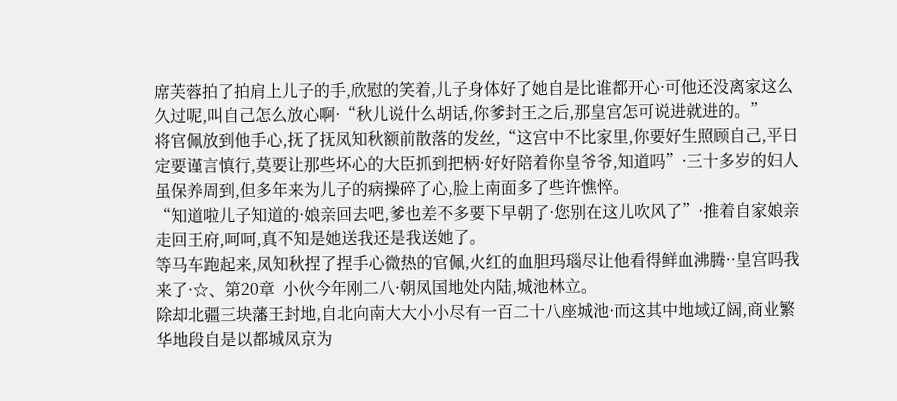席芙蓉拍了拍肩上儿子的手,欣慰的笑着,儿子身体好了她自是比谁都开心·可他还没离家这么久过呢,叫自己怎么放心啊·“秋儿说什么胡话,你爹封王之后,那皇宫怎可说进就进的。”
将官佩放到他手心,抚了抚凤知秋额前散落的发丝,“这宫中不比家里,你要好生照顾自己,平日定要谨言慎行,莫要让那些坏心的大臣抓到把柄·好好陪着你皇爷爷,知道吗”·三十多岁的妇人虽保养周到,但多年来为儿子的病操碎了心,脸上南面多了些许憔悴。
“知道啦儿子知道的·娘亲回去吧,爹也差不多要下早朝了·您别在这儿吹风了”·推着自家娘亲走回王府,呵呵,真不知是她送我还是我送她了。
等马车跑起来,凤知秋捏了捏手心微热的官佩,火红的血胆玛瑙尽让他看得鲜血沸腾··皇宫吗我来了·☆、第20章  小伙今年刚二八·朝凤国地处内陆,城池林立。
除却北疆三块藩王封地,自北向南大大小小尽有一百二十八座城池·而这其中地域辽阔,商业繁华地段自是以都城凤京为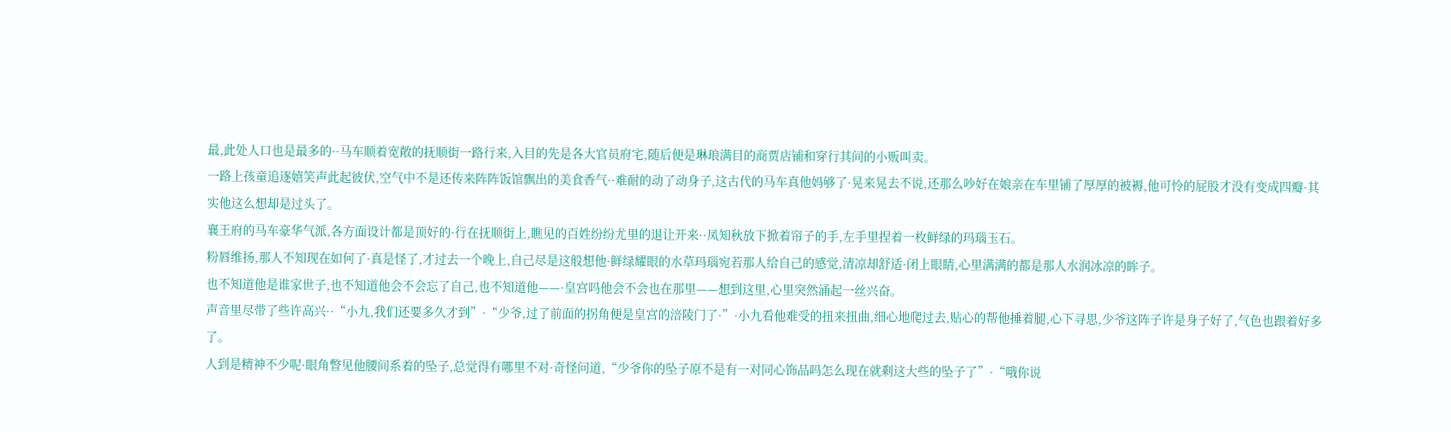最,此处人口也是最多的··马车顺着宽敞的抚顺街一路行来,入目的先是各大官员府宅,随后便是琳琅满目的商贾店铺和穿行其间的小贩叫卖。
一路上孩童追逐嬉笑声此起彼伏,空气中不是还传来阵阵饭馆飘出的美食香气··难耐的动了动身子,这古代的马车真他妈够了·晃来晃去不说,还那么吵好在娘亲在车里铺了厚厚的被褥,他可怜的屁股才没有变成四瓣·其实他这么想却是过头了。
襄王府的马车豪华气派,各方面设计都是顶好的·行在抚顺街上,瞧见的百姓纷纷尤里的退让开来··凤知秋放下掀着帘子的手,左手里捏着一枚鲜绿的玛瑙玉石。
粉唇维扬,那人不知现在如何了·真是怪了,才过去一个晚上,自己尽是这般想他·鲜绿耀眼的水草玛瑙宛若那人给自己的感觉,清凉却舒适·闭上眼睛,心里满满的都是那人水润冰凉的眸子。
也不知道他是谁家世子,也不知道他会不会忘了自己,也不知道他——·皇宫吗他会不会也在那里——想到这里,心里突然涌起一丝兴奋。
声音里尽带了些许高兴··“小九,我们还要多久才到”·“少爷,过了前面的拐角便是皇宫的涪陵门了·”·小九看他难受的扭来扭曲,细心地爬过去,贴心的帮他捶着腿,心下寻思,少爷这阵子许是身子好了,气色也跟着好多了。
人到是精神不少呢·眼角瞥见他腰间系着的坠子,总觉得有哪里不对·奇怪问道,“少爷你的坠子原不是有一对同心饰品吗怎么现在就剩这大些的坠子了”·“哦你说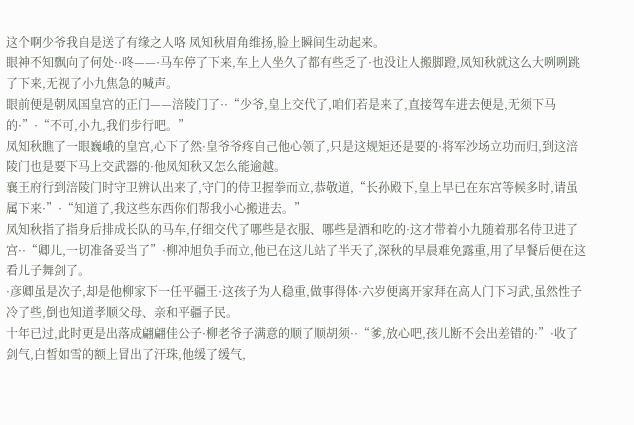这个啊少爷我自是送了有缘之人咯 凤知秋眉角维扬,脸上瞬间生动起来。
眼神不知飘向了何处··咚——·马车停了下来,车上人坐久了都有些乏了·也没让人搬脚蹬,凤知秋就这么大咧咧跳了下来,无视了小九焦急的喊声。
眼前便是朝凤国皇宫的正门——涪陵门了··“少爷,皇上交代了,咱们若是来了,直接驾车进去便是,无须下马的·”·“不可,小九,我们步行吧。”
凤知秋瞧了一眼巍峨的皇宫,心下了然·皇爷爷疼自己他心领了,只是这规矩还是要的·将军沙场立功而归,到这涪陵门也是要下马上交武器的·他凤知秋又怎么能逾越。
襄王府行到涪陵门时守卫辨认出来了,守门的侍卫握拳而立,恭敬道,“长孙殿下,皇上早已在东宫等候多时,请虽属下来·”·“知道了,我这些东西你们帮我小心搬进去。”
凤知秋指了指身后排成长队的马车,仔细交代了哪些是衣服、哪些是酒和吃的·这才带着小九随着那名侍卫进了宫··“卿儿,一切准备妥当了”·柳冲旭负手而立,他已在这儿站了半天了,深秋的早晨难免露重,用了早餐后便在这看儿子舞剑了。
·彦卿虽是次子,却是他柳家下一任平疆王·这孩子为人稳重,做事得体·六岁便离开家拜在高人门下习武,虽然性子冷了些,倒也知道孝顺父母、亲和平疆子民。
十年已过,此时更是出落成翩翩佳公子·柳老爷子满意的顺了顺胡须··“爹,放心吧,孩儿断不会出差错的·”·收了剑气,白皙如雪的额上冒出了汗珠,他缓了缓气,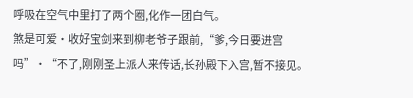呼吸在空气中里打了两个圈,化作一团白气。
煞是可爱·收好宝剑来到柳老爷子跟前,“爹,今日要进宫吗”·“不了,刚刚圣上派人来传话,长孙殿下入宫,暂不接见。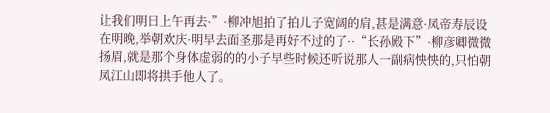让我们明日上午再去·”·柳冲旭拍了拍儿子宽阔的肩,甚是满意·凤帝寿辰设在明晚,举朝欢庆·明早去面圣那是再好不过的了··“长孙殿下”·柳彦卿微微扬眉,就是那个身体虚弱的的小子早些时候还听说那人一副病怏怏的,只怕朝凤江山即将拱手他人了。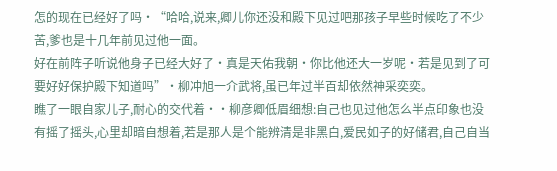怎的现在已经好了吗·“哈哈,说来,卿儿你还没和殿下见过吧那孩子早些时候吃了不少苦,爹也是十几年前见过他一面。
好在前阵子听说他身子已经大好了·真是天佑我朝·你比他还大一岁呢·若是见到了可要好好保护殿下知道吗”·柳冲旭一介武将,虽已年过半百却依然神采奕奕。
瞧了一眼自家儿子,耐心的交代着··柳彦卿低眉细想:自己也见过他怎么半点印象也没有摇了摇头,心里却暗自想着,若是那人是个能辨清是非黑白,爱民如子的好储君,自己自当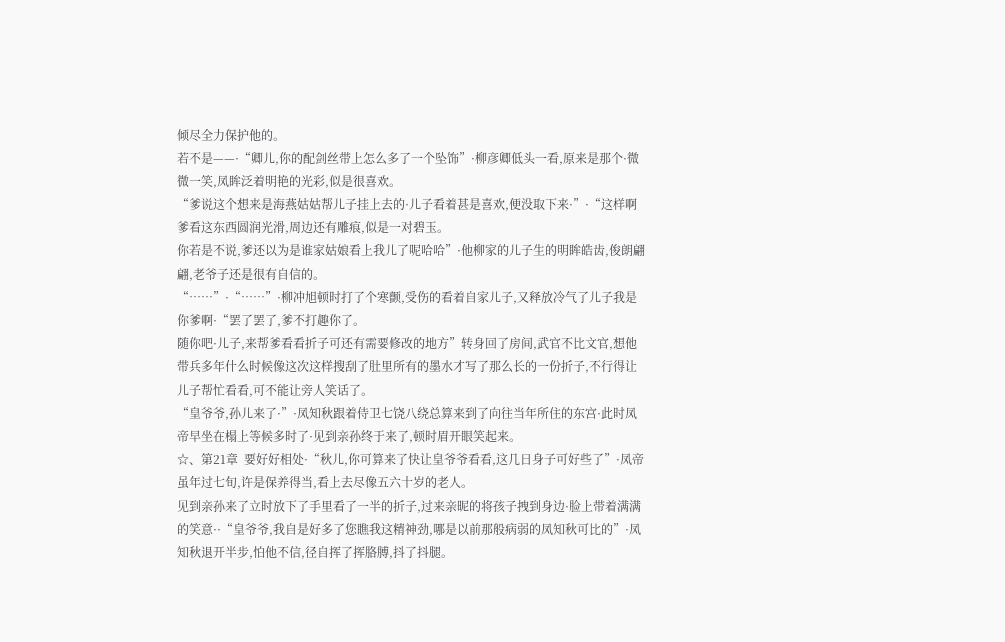倾尽全力保护他的。
若不是——·“卿儿,你的配剑丝带上怎么多了一个坠饰”·柳彦卿低头一看,原来是那个·微微一笑,凤眸泛着明艳的光彩,似是很喜欢。
“爹说这个想来是海燕姑姑帮儿子挂上去的·儿子看着甚是喜欢,便没取下来·”·“这样啊爹看这东西圆润光滑,周边还有雕痕,似是一对碧玉。
你若是不说,爹还以为是谁家姑娘看上我儿了呢哈哈”·他柳家的儿子生的明眸皓齿,俊朗翩翩,老爷子还是很有自信的。
“……”·“……”·柳冲旭顿时打了个寒颤,受伤的看着自家儿子,又释放冷气了儿子我是你爹啊·“罢了罢了,爹不打趣你了。
随你吧·儿子,来帮爹看看折子可还有需要修改的地方”转身回了房间,武官不比文官,想他带兵多年什么时候像这次这样搜刮了肚里所有的墨水才写了那么长的一份折子,不行得让儿子帮忙看看,可不能让旁人笑话了。
“皇爷爷,孙儿来了·”·凤知秋跟着侍卫七饶八绕总算来到了向往当年所住的东宫·此时凤帝早坐在榻上等候多时了·见到亲孙终于来了,顿时眉开眼笑起来。
☆、第21章  要好好相处·“秋儿,你可算来了快让皇爷爷看看,这几日身子可好些了”·凤帝虽年过七旬,许是保养得当,看上去尽像五六十岁的老人。
见到亲孙来了立时放下了手里看了一半的折子,过来亲昵的将孩子拽到身边·脸上带着满满的笑意··“皇爷爷,我自是好多了您瞧我这精神劲,哪是以前那般病弱的凤知秋可比的”·凤知秋退开半步,怕他不信,径自挥了挥胳膊,抖了抖腿。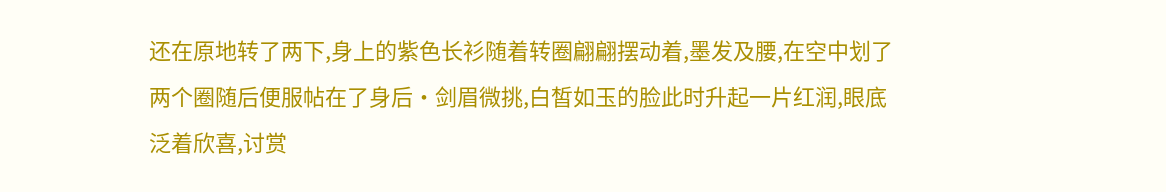还在原地转了两下,身上的紫色长衫随着转圈翩翩摆动着,墨发及腰,在空中划了两个圈随后便服帖在了身后·剑眉微挑,白皙如玉的脸此时升起一片红润,眼底泛着欣喜,讨赏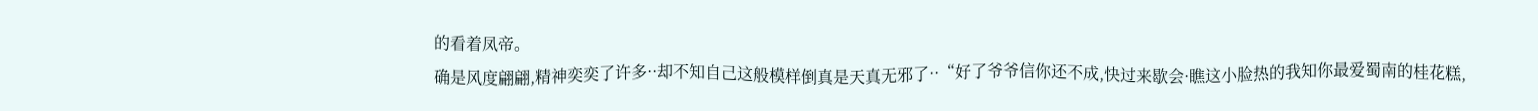的看着凤帝。
确是风度翩翩,精神奕奕了许多··却不知自己这般模样倒真是天真无邪了··“好了爷爷信你还不成,快过来歇会·瞧这小脸热的我知你最爱蜀南的桂花糕,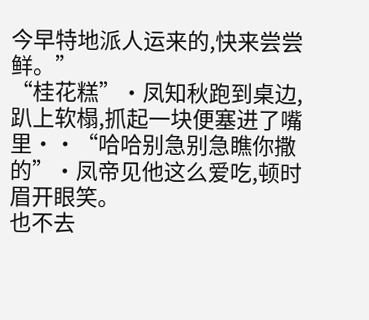今早特地派人运来的,快来尝尝鲜。”
“桂花糕”·凤知秋跑到桌边,趴上软榻,抓起一块便塞进了嘴里··“哈哈别急别急瞧你撒的”·凤帝见他这么爱吃,顿时眉开眼笑。
也不去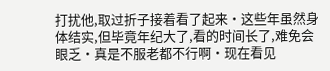打扰他,取过折子接着看了起来·这些年虽然身体结实,但毕竟年纪大了,看的时间长了,难免会眼乏·真是不服老都不行啊·现在看见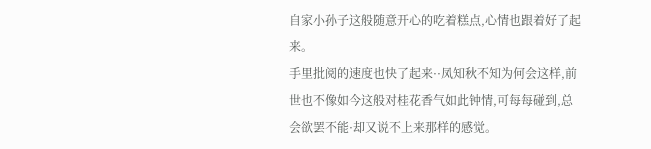自家小孙子这般随意开心的吃着糕点,心情也跟着好了起来。
手里批阅的速度也快了起来··凤知秋不知为何会这样,前世也不像如今这般对桂花香气如此钟情,可每每碰到,总会欲罢不能·却又说不上来那样的感觉。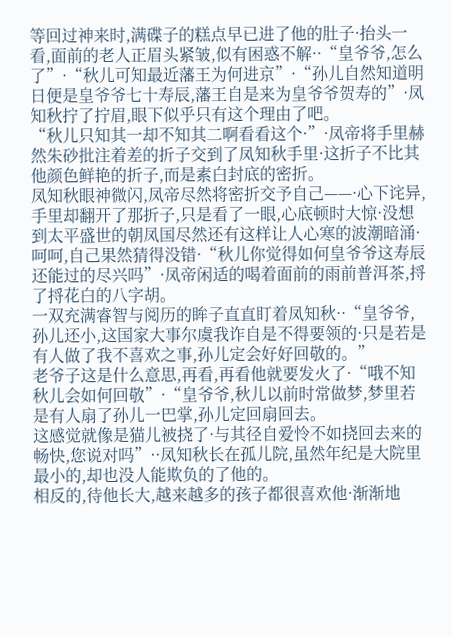等回过神来时,满碟子的糕点早已进了他的肚子·抬头一看,面前的老人正眉头紧皱,似有困惑不解··“皇爷爷,怎么了”·“秋儿可知最近藩王为何进京”·“孙儿自然知道明日便是皇爷爷七十寿辰,藩王自是来为皇爷爷贺寿的”·凤知秋拧了拧眉,眼下似乎只有这个理由了吧。
“秋儿只知其一却不知其二啊看看这个·”·凤帝将手里赫然朱砂批注着差的折子交到了凤知秋手里·这折子不比其他颜色鲜艳的折子,而是素白封底的密折。
凤知秋眼神微闪,凤帝尽然将密折交予自己——·心下诧异,手里却翻开了那折子,只是看了一眼,心底顿时大惊·没想到太平盛世的朝凤国尽然还有这样让人心寒的波潮暗涌·呵呵,自己果然猜得没错·“秋儿你觉得如何皇爷爷这寿辰还能过的尽兴吗”·凤帝闲适的喝着面前的雨前普洱茶,捋了捋花白的八字胡。
一双充满睿智与阅历的眸子直直盯着凤知秋··“皇爷爷,孙儿还小,这国家大事尔虞我诈自是不得要领的·只是若是有人做了我不喜欢之事,孙儿定会好好回敬的。”
老爷子这是什么意思,再看,再看他就要发火了·“哦不知秋儿会如何回敬”·“皇爷爷,秋儿以前时常做梦,梦里若是有人扇了孙儿一巴掌,孙儿定回扇回去。
这感觉就像是猫儿被挠了·与其径自爱怜不如挠回去来的畅快,您说对吗”··凤知秋长在孤儿院,虽然年纪是大院里最小的,却也没人能欺负的了他的。
相反的,待他长大,越来越多的孩子都很喜欢他·渐渐地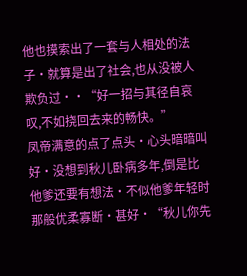他也摸索出了一套与人相处的法子·就算是出了社会,也从没被人欺负过··“好一招与其径自哀叹,不如挠回去来的畅快。”
凤帝满意的点了点头·心头暗暗叫好·没想到秋儿卧病多年,倒是比他爹还要有想法·不似他爹年轻时那般优柔寡断·甚好·“秋儿你先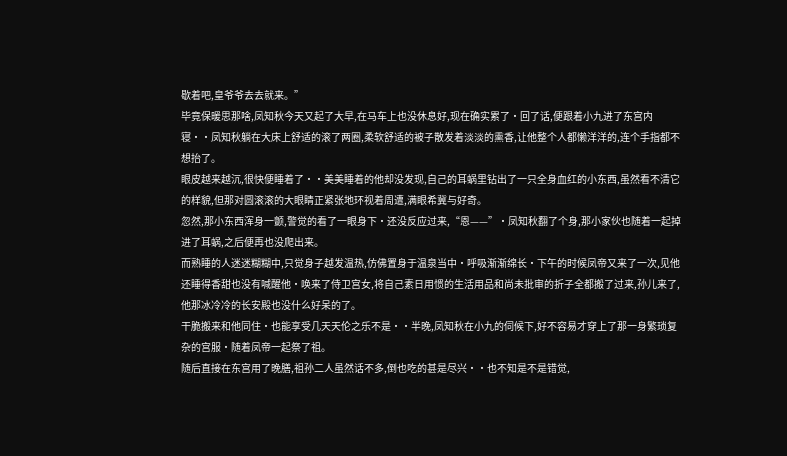歇着吧,皇爷爷去去就来。”
毕竟保暖思那啥,凤知秋今天又起了大早,在马车上也没休息好,现在确实累了·回了话,便跟着小九进了东宫内寝··凤知秋躺在大床上舒适的滚了两圈,柔软舒适的被子散发着淡淡的熏香,让他整个人都懒洋洋的,连个手指都不想抬了。
眼皮越来越沉,很快便睡着了··美美睡着的他却没发现,自己的耳蜗里钻出了一只全身血红的小东西,虽然看不清它的样貌,但那对圆滚滚的大眼睛正紧张地环视着周遭,满眼希冀与好奇。
忽然,那小东西浑身一颤,警觉的看了一眼身下·还没反应过来,“恩——”·凤知秋翻了个身,那小家伙也随着一起掉进了耳蜗,之后便再也没爬出来。
而熟睡的人迷迷糊糊中,只觉身子越发温热,仿佛置身于温泉当中·呼吸渐渐绵长·下午的时候凤帝又来了一次,见他还睡得香甜也没有喊醒他·唤来了侍卫宫女,将自己素日用惯的生活用品和尚未批审的折子全都搬了过来,孙儿来了,他那冰冷冷的长安殿也没什么好呆的了。
干脆搬来和他同住·也能享受几天天伦之乐不是··半晚,凤知秋在小九的伺候下,好不容易才穿上了那一身繁琐复杂的宫服·随着凤帝一起祭了祖。
随后直接在东宫用了晚膳,祖孙二人虽然话不多,倒也吃的甚是尽兴··也不知是不是错觉,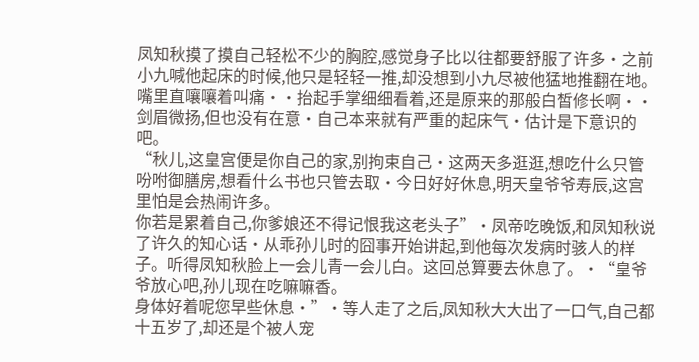凤知秋摸了摸自己轻松不少的胸腔,感觉身子比以往都要舒服了许多·之前小九喊他起床的时候,他只是轻轻一推,却没想到小九尽被他猛地推翻在地。
嘴里直嚷嚷着叫痛··抬起手掌细细看着,还是原来的那般白皙修长啊··剑眉微扬,但也没有在意·自己本来就有严重的起床气·估计是下意识的吧。
“秋儿,这皇宫便是你自己的家,别拘束自己·这两天多逛逛,想吃什么只管吩咐御膳房,想看什么书也只管去取·今日好好休息,明天皇爷爷寿辰,这宫里怕是会热闹许多。
你若是累着自己,你爹娘还不得记恨我这老头子”·凤帝吃晚饭,和凤知秋说了许久的知心话·从乖孙儿时的囧事开始讲起,到他每次发病时骇人的样子。听得凤知秋脸上一会儿青一会儿白。这回总算要去休息了。·“皇爷爷放心吧,孙儿现在吃嘛嘛香。
身体好着呢您早些休息·”·等人走了之后,凤知秋大大出了一口气,自己都十五岁了,却还是个被人宠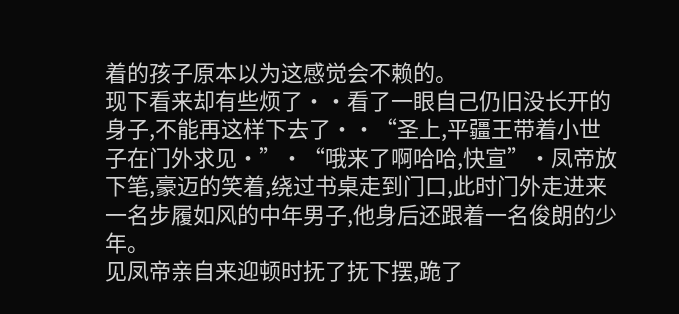着的孩子原本以为这感觉会不赖的。
现下看来却有些烦了··看了一眼自己仍旧没长开的身子,不能再这样下去了··“圣上,平疆王带着小世子在门外求见·”·“哦来了啊哈哈,快宣”·凤帝放下笔,豪迈的笑着,绕过书桌走到门口,此时门外走进来一名步履如风的中年男子,他身后还跟着一名俊朗的少年。
见凤帝亲自来迎顿时抚了抚下摆,跪了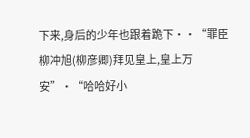下来,身后的少年也跟着跪下··“罪臣柳冲旭(柳彦卿)拜见皇上,皇上万安”·“哈哈好小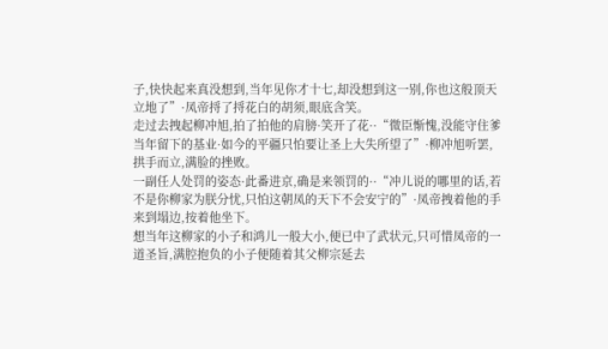子,快快起来真没想到,当年见你才十七,却没想到这一别,你也这般顶天立地了”·凤帝捋了捋花白的胡须,眼底含笑。
走过去拽起柳冲旭,拍了拍他的肩膀·笑开了花··“微臣惭愧,没能守住爹当年留下的基业·如今的平疆只怕要让圣上大失所望了”·柳冲旭听罢,拱手而立,满脸的挫败。
一副任人处罚的姿态·此番进京,确是来领罚的··“冲儿说的哪里的话,若不是你柳家为朕分忧,只怕这朝凤的天下不会安宁的”·凤帝拽着他的手来到塌边,按着他坐下。
想当年这柳家的小子和鸿儿一般大小,便已中了武状元,只可惜凤帝的一道圣旨,满腔抱负的小子便随着其父柳宗延去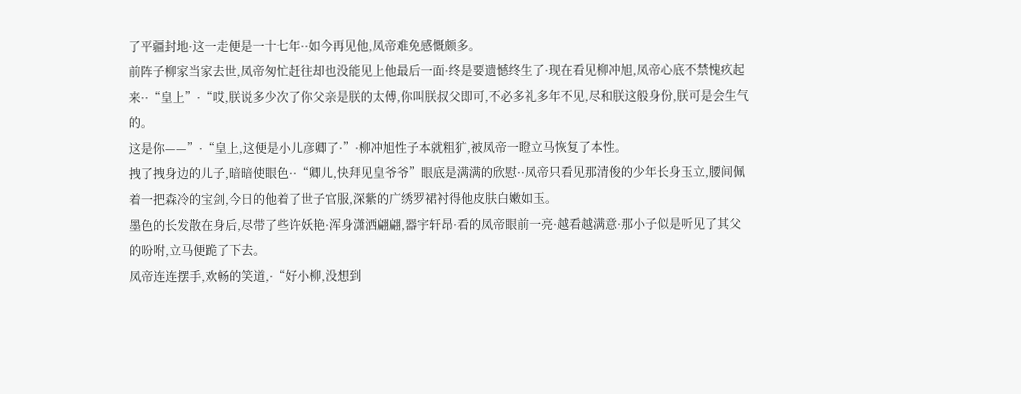了平疆封地·这一走便是一十七年··如今再见他,凤帝难免感慨颇多。
前阵子柳家当家去世,凤帝匆忙赶往却也没能见上他最后一面·终是要遗憾终生了·现在看见柳冲旭,凤帝心底不禁愧疚起来··“皇上”·“哎,朕说多少次了你父亲是朕的太傅,你叫朕叔父即可,不必多礼多年不见,尽和朕这般身份,朕可是会生气的。
这是你——”·“皇上,这便是小儿彦卿了·”·柳冲旭性子本就粗犷,被凤帝一瞪立马恢复了本性。
拽了拽身边的儿子,暗暗使眼色··“卿儿,快拜见皇爷爷”眼底是满满的欣慰··凤帝只看见那清俊的少年长身玉立,腰间佩着一把森冷的宝剑,今日的他着了世子官服,深紫的广绣罗裙衬得他皮肤白嫩如玉。
墨色的长发散在身后,尽带了些许妖艳·浑身潇洒翩翩,器宇轩昂·看的凤帝眼前一亮·越看越满意·那小子似是听见了其父的吩咐,立马便跪了下去。
凤帝连连摆手,欢畅的笑道,·“好小柳,没想到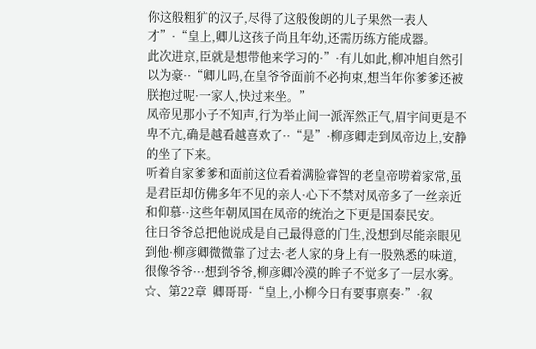你这般粗犷的汉子,尽得了这般俊朗的儿子果然一表人才”·“皇上,卿儿这孩子尚且年幼,还需历练方能成器。
此次进京,臣就是想带他来学习的·”·有儿如此,柳冲旭自然引以为豪··“卿儿吗,在皇爷爷面前不必拘束,想当年你爹爹还被朕抱过呢·一家人,快过来坐。”
凤帝见那小子不知声,行为举止间一派浑然正气,眉宇间更是不卑不亢,确是越看越喜欢了··“是”·柳彦卿走到凤帝边上,安静的坐了下来。
听着自家爹爹和面前这位看着满脸睿智的老皇帝唠着家常,虽是君臣却仿佛多年不见的亲人·心下不禁对凤帝多了一丝亲近和仰慕··这些年朝凤国在凤帝的统治之下更是国泰民安。
往日爷爷总把他说成是自己最得意的门生,没想到尽能亲眼见到他·柳彦卿微微靠了过去·老人家的身上有一股熟悉的味道,很像爷爷···想到爷爷,柳彦卿冷漠的眸子不觉多了一层水雾。
☆、第22章  卿哥哥·“皇上,小柳今日有要事禀奏·”·叙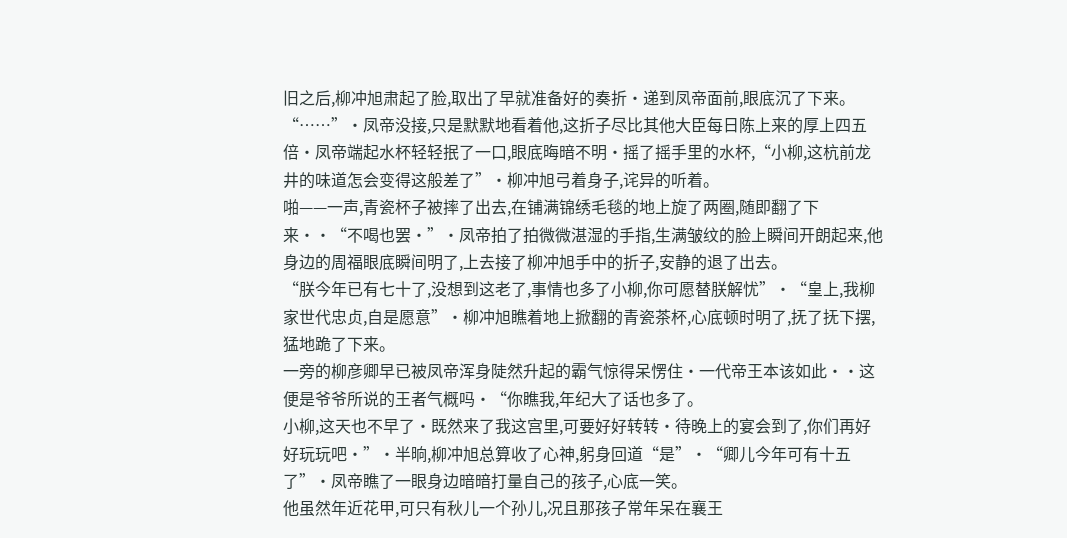旧之后,柳冲旭肃起了脸,取出了早就准备好的奏折·递到凤帝面前,眼底沉了下来。
“……”·凤帝没接,只是默默地看着他,这折子尽比其他大臣每日陈上来的厚上四五倍·凤帝端起水杯轻轻抿了一口,眼底晦暗不明·摇了摇手里的水杯,“小柳,这杭前龙井的味道怎会变得这般差了”·柳冲旭弓着身子,诧异的听着。
啪——一声,青瓷杯子被摔了出去,在铺满锦绣毛毯的地上旋了两圈,随即翻了下来··“不喝也罢·”·凤帝拍了拍微微湛湿的手指,生满皱纹的脸上瞬间开朗起来,他身边的周福眼底瞬间明了,上去接了柳冲旭手中的折子,安静的退了出去。
“朕今年已有七十了,没想到这老了,事情也多了小柳,你可愿替朕解忧”·“皇上,我柳家世代忠贞,自是愿意”·柳冲旭瞧着地上掀翻的青瓷茶杯,心底顿时明了,抚了抚下摆,猛地跪了下来。
一旁的柳彦卿早已被凤帝浑身陡然升起的霸气惊得呆愣住·一代帝王本该如此··这便是爷爷所说的王者气概吗·“你瞧我,年纪大了话也多了。
小柳,这天也不早了·既然来了我这宫里,可要好好转转·待晚上的宴会到了,你们再好好玩玩吧·”·半晌,柳冲旭总算收了心神,躬身回道“是”·“卿儿今年可有十五了”·凤帝瞧了一眼身边暗暗打量自己的孩子,心底一笑。
他虽然年近花甲,可只有秋儿一个孙儿,况且那孩子常年呆在襄王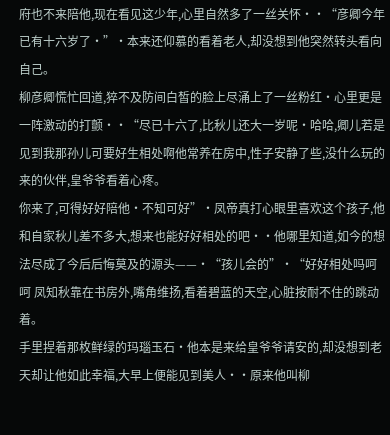府也不来陪他,现在看见这少年,心里自然多了一丝关怀··“彦卿今年已有十六岁了·”·本来还仰慕的看着老人,却没想到他突然转头看向自己。
柳彦卿慌忙回道,猝不及防间白皙的脸上尽涌上了一丝粉红·心里更是一阵激动的打颤··“尽已十六了,比秋儿还大一岁呢·哈哈,卿儿若是见到我那孙儿可要好生相处啊他常养在房中,性子安静了些,没什么玩的来的伙伴,皇爷爷看着心疼。
你来了,可得好好陪他·不知可好”·凤帝真打心眼里喜欢这个孩子,他和自家秋儿差不多大,想来也能好好相处的吧··他哪里知道,如今的想法尽成了今后后悔莫及的源头——·“孩儿会的”·“好好相处吗呵呵 凤知秋靠在书房外,嘴角维扬,看着碧蓝的天空,心脏按耐不住的跳动着。
手里捏着那枚鲜绿的玛瑙玉石·他本是来给皇爷爷请安的,却没想到老天却让他如此幸福,大早上便能见到美人··原来他叫柳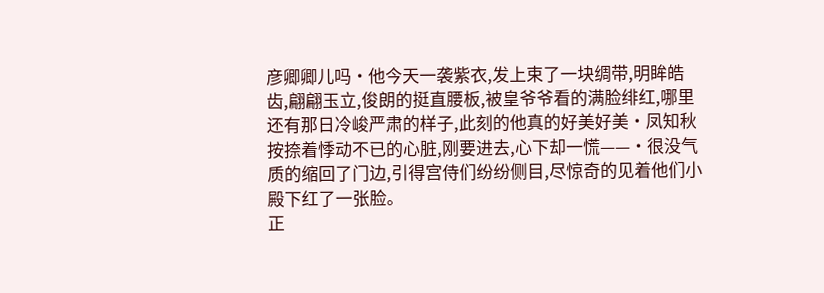彦卿卿儿吗·他今天一袭紫衣,发上束了一块绸带,明眸皓齿,翩翩玉立,俊朗的挺直腰板,被皇爷爷看的满脸绯红,哪里还有那日冷峻严肃的样子,此刻的他真的好美好美·凤知秋按捺着悸动不已的心脏,刚要进去,心下却一慌——·很没气质的缩回了门边,引得宫侍们纷纷侧目,尽惊奇的见着他们小殿下红了一张脸。
正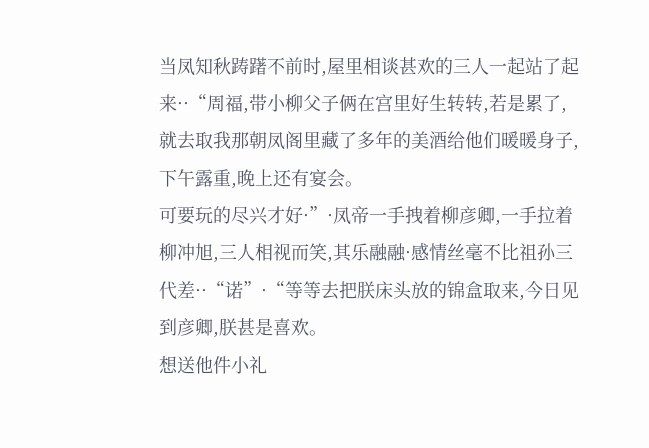当凤知秋踌躇不前时,屋里相谈甚欢的三人一起站了起来··“周福,带小柳父子俩在宫里好生转转,若是累了,就去取我那朝凤阁里藏了多年的美酒给他们暖暖身子,下午露重,晚上还有宴会。
可要玩的尽兴才好·”·凤帝一手拽着柳彦卿,一手拉着柳冲旭,三人相视而笑,其乐融融·感情丝毫不比祖孙三代差··“诺”·“等等去把朕床头放的锦盒取来,今日见到彦卿,朕甚是喜欢。
想送他件小礼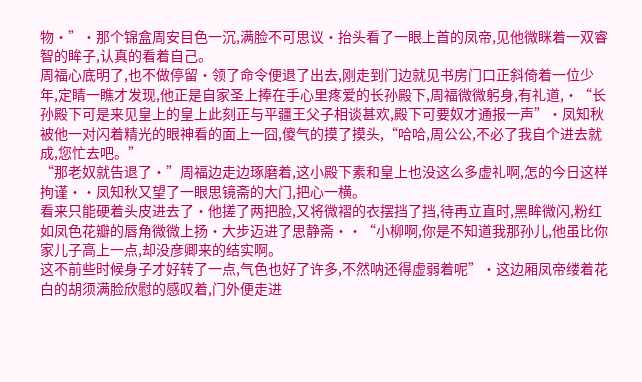物·”·那个锦盒周安目色一沉,满脸不可思议·抬头看了一眼上首的凤帝,见他微眯着一双睿智的眸子,认真的看着自己。
周福心底明了,也不做停留·领了命令便退了出去,刚走到门边就见书房门口正斜倚着一位少年,定睛一瞧才发现,他正是自家圣上捧在手心里疼爱的长孙殿下,周福微微躬身,有礼道,·“长孙殿下可是来见皇上的皇上此刻正与平疆王父子相谈甚欢,殿下可要奴才通报一声”·凤知秋被他一对闪着精光的眼神看的面上一囧,傻气的摸了摸头,“哈哈,周公公,不必了我自个进去就成,您忙去吧。”
“那老奴就告退了·”周福边走边琢磨着,这小殿下素和皇上也没这么多虚礼啊,怎的今日这样拘谨··凤知秋又望了一眼思镜斋的大门,把心一横。
看来只能硬着头皮进去了·他搓了两把脸,又将微褶的衣摆挡了挡,待再立直时,黑眸微闪,粉红如凤色花瓣的唇角微微上扬·大步迈进了思静斋··“小柳啊,你是不知道我那孙儿,他虽比你家儿子高上一点,却没彦卿来的结实啊。
这不前些时候身子才好转了一点,气色也好了许多,不然呐还得虚弱着呢”·这边厢凤帝缕着花白的胡须满脸欣慰的感叹着,门外便走进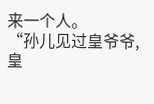来一个人。
“孙儿见过皇爷爷,皇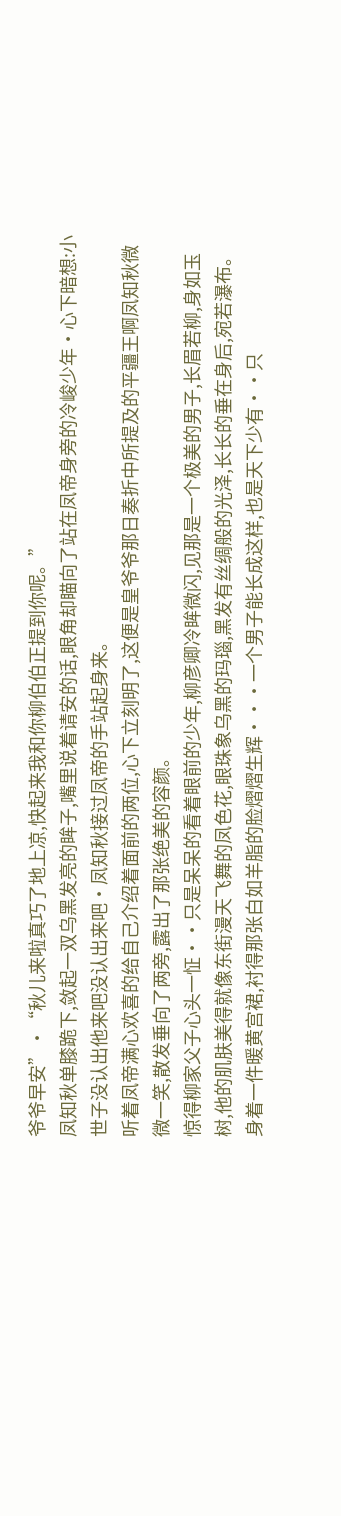爷爷早安”·“秋儿来啦真巧了地上凉,快起来我和你柳伯伯正提到你呢。”
凤知秋单膝跪下,敛起一双乌黑发亮的眸子,嘴里说着请安的话,眼角却瞄向了站在凤帝身旁的冷峻少年·心下暗想:小世子没认出他来吧没认出来吧·凤知秋接过凤帝的手站起身来。
听着凤帝满心欢喜的给自己介绍着面前的两位,心下立刻明了,这便是皇爷爷那日奏折中所提及的平疆王啊凤知秋微微一笑,散发垂向了两旁,露出了那张绝美的容颜。
惊得柳家父子心头一怔··只是呆呆的看着眼前的少年,柳彦卿冷眸微闪,见那是一个极美的男子,长眉若柳,身如玉树,他的肌肤美得就像东街漫天飞舞的凤色花,眼珠象乌黑的玛瑙,黑发有丝绸般的光泽,长长的垂在身后,宛若瀑布。
身着一件暖黄宫裙,衬得那张白如羊脂的脸熠熠生辉···一个男子能长成这样,也是天下少有··只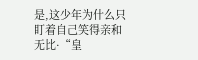是,这少年为什么只盯着自己笑得亲和无比·“皇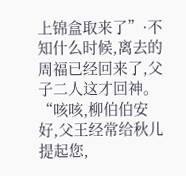上锦盒取来了”·不知什么时候,离去的周福已经回来了,父子二人这才回神。
“咳咳,柳伯伯安好,父王经常给秋儿提起您,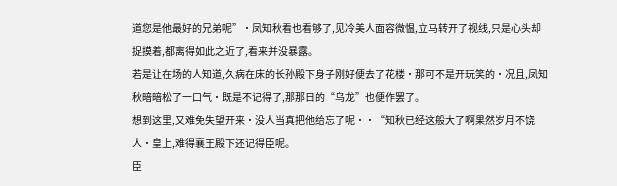道您是他最好的兄弟呢”·凤知秋看也看够了,见冷美人面容微愠,立马转开了视线,只是心头却捉摸着,都离得如此之近了,看来并没暴露。
若是让在场的人知道,久病在床的长孙殿下身子刚好便去了花楼·那可不是开玩笑的·况且,凤知秋暗暗松了一口气·既是不记得了,那那日的“乌龙”也便作罢了。
想到这里,又难免失望开来·没人当真把他给忘了呢··“知秋已经这般大了啊果然岁月不饶人·皇上,难得襄王殿下还记得臣呢。
臣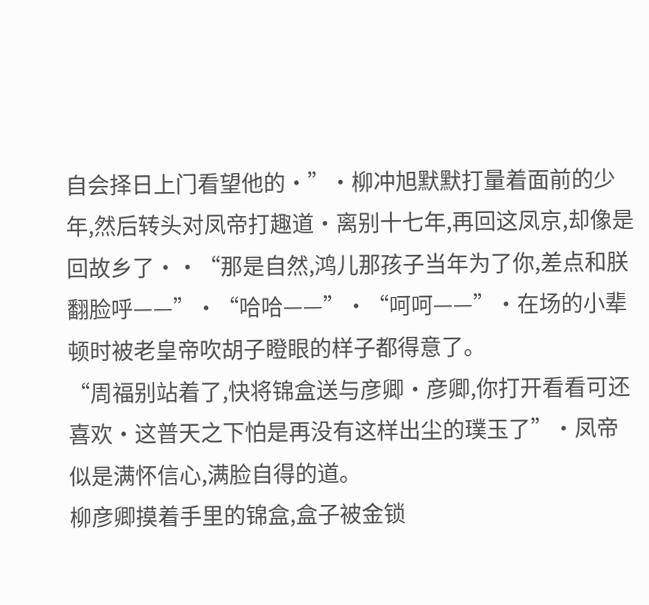自会择日上门看望他的·”·柳冲旭默默打量着面前的少年,然后转头对凤帝打趣道·离别十七年,再回这凤京,却像是回故乡了··“那是自然,鸿儿那孩子当年为了你,差点和朕翻脸呼——”·“哈哈——”·“呵呵——”·在场的小辈顿时被老皇帝吹胡子瞪眼的样子都得意了。
“周福别站着了,快将锦盒送与彦卿·彦卿,你打开看看可还喜欢·这普天之下怕是再没有这样出尘的璞玉了”·凤帝似是满怀信心,满脸自得的道。
柳彦卿摸着手里的锦盒,盒子被金锁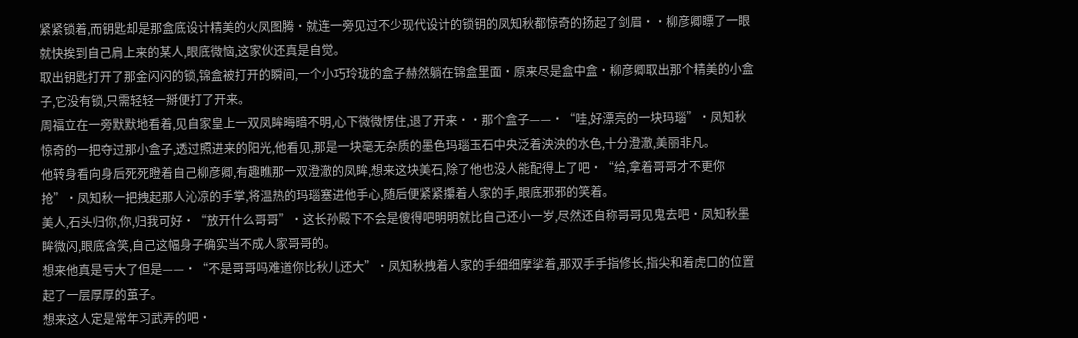紧紧锁着,而钥匙却是那盒底设计精美的火凤图腾·就连一旁见过不少现代设计的锁钥的凤知秋都惊奇的扬起了剑眉··柳彦卿瞟了一眼就快挨到自己肩上来的某人,眼底微恼,这家伙还真是自觉。
取出钥匙打开了那金闪闪的锁,锦盒被打开的瞬间,一个小巧玲珑的盒子赫然躺在锦盒里面·原来尽是盒中盒·柳彦卿取出那个精美的小盒子,它没有锁,只需轻轻一掰便打了开来。
周福立在一旁默默地看着,见自家皇上一双凤眸晦暗不明,心下微微愣住,退了开来··那个盒子——·“哇,好漂亮的一块玛瑙”·凤知秋惊奇的一把夺过那小盒子,透过照进来的阳光,他看见,那是一块毫无杂质的墨色玛瑙玉石中央泛着泱泱的水色,十分澄澈,美丽非凡。
他转身看向身后死死瞪着自己柳彦卿,有趣瞧那一双澄澈的凤眸,想来这块美石,除了他也没人能配得上了吧·“给,拿着哥哥才不更你抢”·凤知秋一把拽起那人沁凉的手掌,将温热的玛瑙塞进他手心,随后便紧紧攥着人家的手,眼底邪邪的笑着。
美人,石头归你,你,归我可好·“放开什么哥哥”·这长孙殿下不会是傻得吧明明就比自己还小一岁,尽然还自称哥哥见鬼去吧·凤知秋墨眸微闪,眼底含笑,自己这幅身子确实当不成人家哥哥的。
想来他真是亏大了但是——·“不是哥哥吗难道你比秋儿还大”·凤知秋拽着人家的手细细摩挲着,那双手手指修长,指尖和着虎口的位置起了一层厚厚的茧子。
想来这人定是常年习武弄的吧·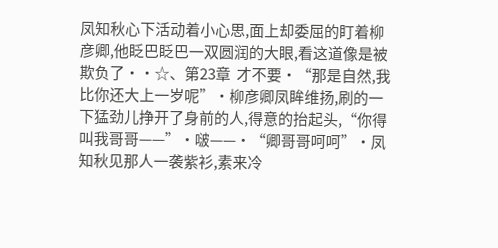凤知秋心下活动着小心思,面上却委屈的盯着柳彦卿,他眨巴眨巴一双圆润的大眼,看这道像是被欺负了··☆、第23章  才不要·“那是自然,我比你还大上一岁呢”·柳彦卿凤眸维扬,刷的一下猛劲儿挣开了身前的人,得意的抬起头,“你得叫我哥哥——”·啵——·“卿哥哥呵呵”·凤知秋见那人一袭紫衫,素来冷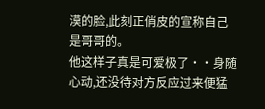漠的脸,此刻正俏皮的宣称自己是哥哥的。
他这样子真是可爱极了··身随心动,还没待对方反应过来便猛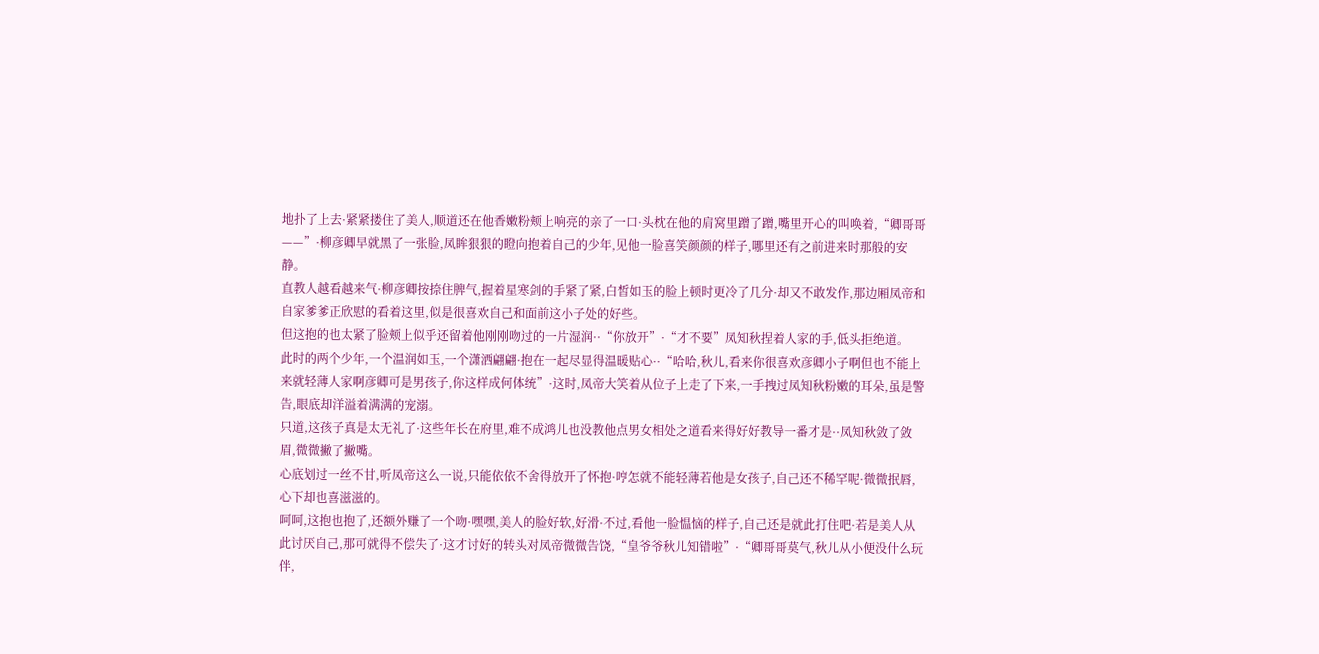地扑了上去·紧紧搂住了美人,顺道还在他香嫩粉颊上响亮的亲了一口·头枕在他的肩窝里蹭了蹭,嘴里开心的叫唤着,“卿哥哥——”·柳彦卿早就黑了一张脸,凤眸狠狠的瞪向抱着自己的少年,见他一脸喜笑颜颜的样子,哪里还有之前进来时那般的安静。
直教人越看越来气·柳彦卿按捺住脾气,握着星寒剑的手紧了紧,白皙如玉的脸上顿时更冷了几分·却又不敢发作,那边厢凤帝和自家爹爹正欣慰的看着这里,似是很喜欢自己和面前这小子处的好些。
但这抱的也太紧了脸颊上似乎还留着他刚刚吻过的一片湿润··“你放开”·“才不要”凤知秋捏着人家的手,低头拒绝道。
此时的两个少年,一个温润如玉,一个潇洒翩翩·抱在一起尽显得温暖贴心··“哈哈,秋儿,看来你很喜欢彦卿小子啊但也不能上来就轻薄人家啊彦卿可是男孩子,你这样成何体统”·这时,凤帝大笑着从位子上走了下来,一手拽过凤知秋粉嫩的耳朵,虽是警告,眼底却洋溢着满满的宠溺。
只道,这孩子真是太无礼了·这些年长在府里,难不成鸿儿也没教他点男女相处之道看来得好好教导一番才是··凤知秋敛了敛眉,微微撇了撇嘴。
心底划过一丝不甘,听凤帝这么一说,只能依依不舍得放开了怀抱·哼怎就不能轻薄若他是女孩子,自己还不稀罕呢·微微抿唇,心下却也喜滋滋的。
呵呵,这抱也抱了,还额外赚了一个吻·嘿嘿,美人的脸好软,好滑·不过,看他一脸愠恼的样子,自己还是就此打住吧·若是美人从此讨厌自己,那可就得不偿失了·这才讨好的转头对凤帝微微告饶,“皇爷爷秋儿知错啦”·“卿哥哥莫气,秋儿从小便没什么玩伴,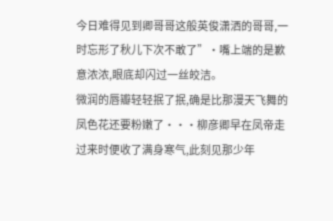今日难得见到卿哥哥这般英俊潇洒的哥哥,一时忘形了秋儿下次不敢了”·嘴上端的是歉意浓浓,眼底却闪过一丝皎洁。
微润的唇瓣轻轻抿了抿,确是比那漫天飞舞的凤色花还要粉嫩了···柳彦卿早在凤帝走过来时便收了满身寒气,此刻见那少年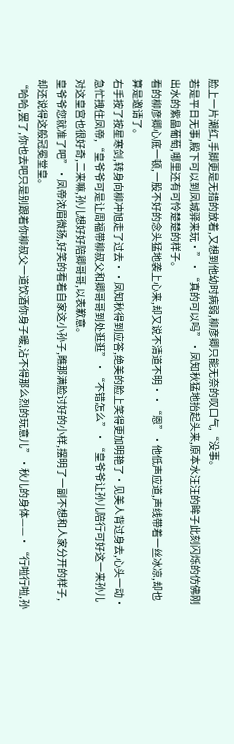脸上一片潮红,手脚更是无措的放着,又想到他幼时病弱,柳彦卿只能无奈的叹口气,“没事。
若是平日无事,殿下可以到凤城驿来玩·”·“真的可以吗”·凤知秋猛地抬起头来,原本水汪汪的眸子此刻闪烁的仿佛刚出水的紫晶葡萄,哪里还有可怜楚楚的样子。
看的柳彦卿心底一顿,一股不好的念头猛地袭上心来,却又说不清道不明··“恩”·他低声应道,声线带着一丝冰凉,却也算是邀请了。
右手按了按星寒剑,转身向柳冲旭走了过去··凤知秋得到应答,绝美的脸上笑得更加明艳了·见美人背过身去,心头一动·急忙拽住凤帝,“皇爷爷可是让周福带柳叔父和卿哥哥到处逛逛”·“不错怎么”·“皇爷爷让孙儿陪行可好这一来孙儿对这皇宫也很好奇,二来嘛,孙儿想好好陪卿哥哥,以表歉意。
皇爷爷您就准了吧”·凤帝浓眉微扬,好笑的看着自家这小孙子,瞧那满脸讨好的小样,摆明了一副不想和人家分开的样子,却还说得这般冠冕堂皇。
“哈哈,罢了,你也去吧只是别跟着你柳叔父一道饮酒你身子暖,沾不得那么烈的玩意儿”·秋儿的身体——·“行啦行啦,孙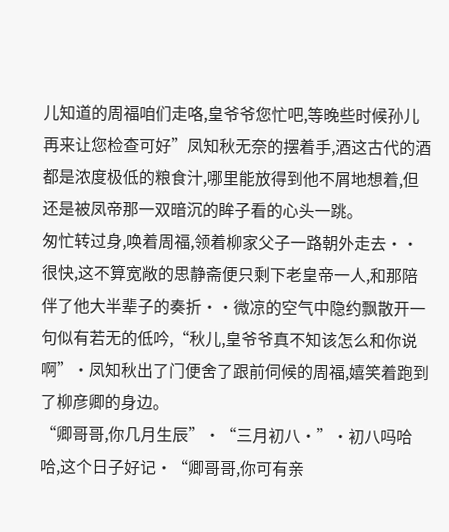儿知道的周福咱们走咯,皇爷爷您忙吧,等晚些时候孙儿再来让您检查可好”凤知秋无奈的摆着手,酒这古代的酒都是浓度极低的粮食汁,哪里能放得到他不屑地想着,但还是被凤帝那一双暗沉的眸子看的心头一跳。
匆忙转过身,唤着周福,领着柳家父子一路朝外走去··很快,这不算宽敞的思静斋便只剩下老皇帝一人,和那陪伴了他大半辈子的奏折··微凉的空气中隐约飘散开一句似有若无的低吟,“秋儿,皇爷爷真不知该怎么和你说啊”·凤知秋出了门便舍了跟前伺候的周福,嬉笑着跑到了柳彦卿的身边。
“卿哥哥,你几月生辰”·“三月初八·”·初八吗哈哈,这个日子好记·“卿哥哥,你可有亲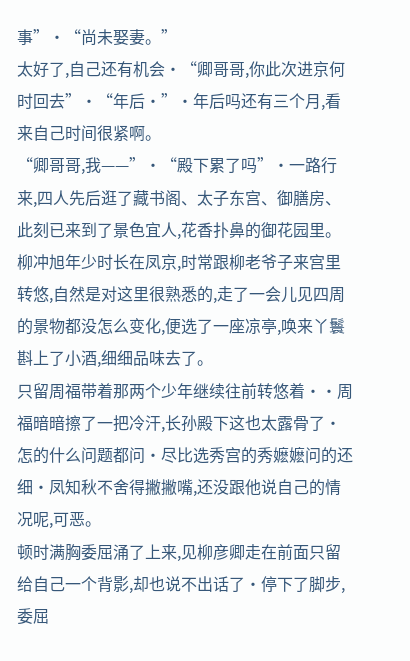事”·“尚未娶妻。”
太好了,自己还有机会·“卿哥哥,你此次进京何时回去”·“年后·”·年后吗还有三个月,看来自己时间很紧啊。
“卿哥哥,我——”·“殿下累了吗”·一路行来,四人先后逛了藏书阁、太子东宫、御膳房、此刻已来到了景色宜人,花香扑鼻的御花园里。
柳冲旭年少时长在凤京,时常跟柳老爷子来宫里转悠,自然是对这里很熟悉的,走了一会儿见四周的景物都没怎么变化,便选了一座凉亭,唤来丫鬟斟上了小酒,细细品味去了。
只留周福带着那两个少年继续往前转悠着··周福暗暗擦了一把冷汗,长孙殿下这也太露骨了·怎的什么问题都问·尽比选秀宫的秀嬷嬷问的还细·凤知秋不舍得撇撇嘴,还没跟他说自己的情况呢,可恶。
顿时满胸委屈涌了上来,见柳彦卿走在前面只留给自己一个背影,却也说不出话了·停下了脚步,委屈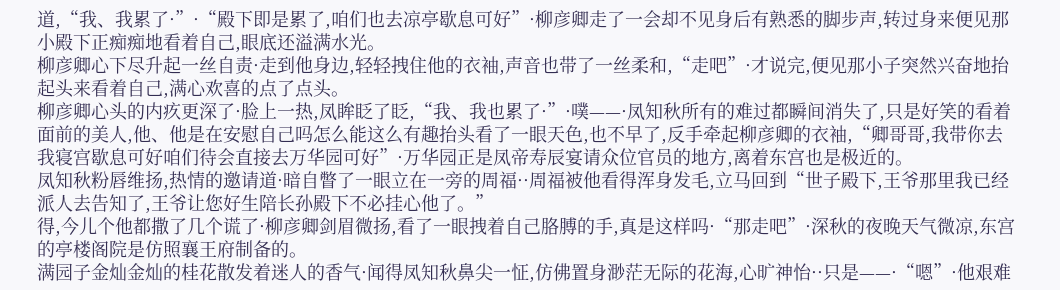道,“我、我累了·”·“殿下即是累了,咱们也去凉亭歇息可好”·柳彦卿走了一会却不见身后有熟悉的脚步声,转过身来便见那小殿下正痴痴地看着自己,眼底还溢满水光。
柳彦卿心下尽升起一丝自责·走到他身边,轻轻拽住他的衣袖,声音也带了一丝柔和,“走吧”·才说完,便见那小子突然兴奋地抬起头来看着自己,满心欢喜的点了点头。
柳彦卿心头的内疚更深了·脸上一热,凤眸眨了眨,“我、我也累了·”·噗——·凤知秋所有的难过都瞬间消失了,只是好笑的看着面前的美人,他、他是在安慰自己吗怎么能这么有趣抬头看了一眼天色,也不早了,反手牵起柳彦卿的衣袖,“卿哥哥,我带你去我寝宫歇息可好咱们待会直接去万华园可好”·万华园正是凤帝寿辰宴请众位官员的地方,离着东宫也是极近的。
凤知秋粉唇维扬,热情的邀请道·暗自瞥了一眼立在一旁的周福··周福被他看得浑身发毛,立马回到“世子殿下,王爷那里我已经派人去告知了,王爷让您好生陪长孙殿下不必挂心他了。”
得,今儿个他都撒了几个谎了·柳彦卿剑眉微扬,看了一眼拽着自己胳膊的手,真是这样吗·“那走吧”·深秋的夜晚天气微凉,东宫的亭楼阁院是仿照襄王府制备的。
满园子金灿金灿的桂花散发着迷人的香气·闻得凤知秋鼻尖一怔,仿佛置身渺茫无际的花海,心旷神怡··只是——·“嗯”·他艰难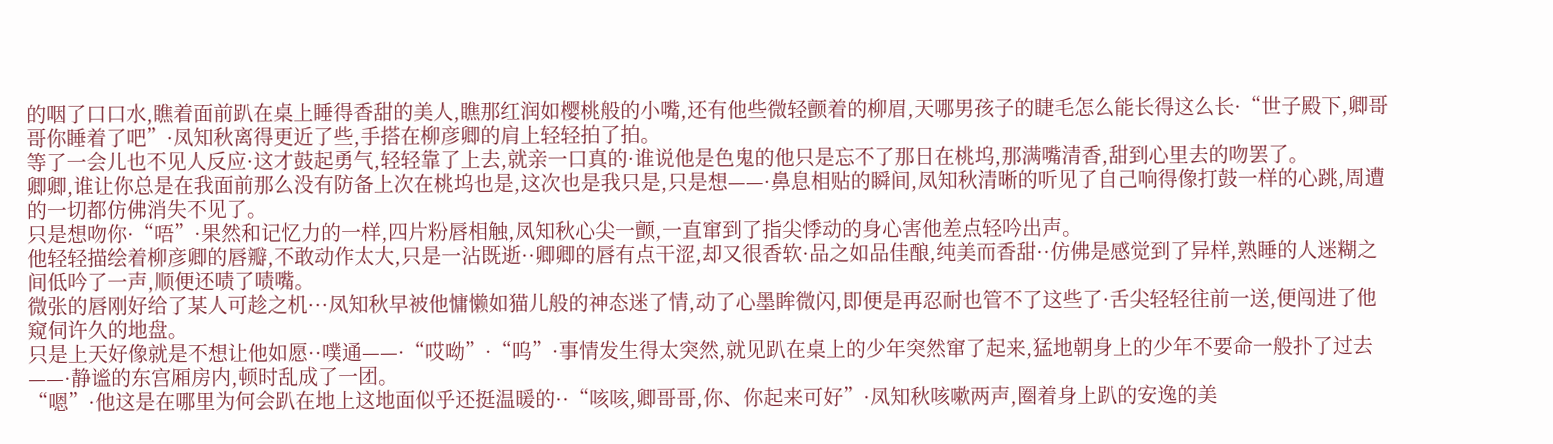的咽了口口水,瞧着面前趴在桌上睡得香甜的美人,瞧那红润如樱桃般的小嘴,还有他些微轻颤着的柳眉,天哪男孩子的睫毛怎么能长得这么长·“世子殿下,卿哥哥你睡着了吧”·凤知秋离得更近了些,手搭在柳彦卿的肩上轻轻拍了拍。
等了一会儿也不见人反应·这才鼓起勇气,轻轻靠了上去,就亲一口真的·谁说他是色鬼的他只是忘不了那日在桃坞,那满嘴清香,甜到心里去的吻罢了。
卿卿,谁让你总是在我面前那么没有防备上次在桃坞也是,这次也是我只是,只是想——·鼻息相贴的瞬间,凤知秋清晰的听见了自己响得像打鼓一样的心跳,周遭的一切都仿佛消失不见了。
只是想吻你·“唔”·果然和记忆力的一样,四片粉唇相触,凤知秋心尖一颤,一直窜到了指尖悸动的身心害他差点轻吟出声。
他轻轻描绘着柳彦卿的唇瓣,不敢动作太大,只是一沾既逝··卿卿的唇有点干涩,却又很香软·品之如品佳酿,纯美而香甜··仿佛是感觉到了异样,熟睡的人迷糊之间低吟了一声,顺便还啧了啧嘴。
微张的唇刚好给了某人可趁之机···凤知秋早被他慵懒如猫儿般的神态迷了情,动了心墨眸微闪,即便是再忍耐也管不了这些了·舌尖轻轻往前一送,便闯进了他窥伺许久的地盘。
只是上天好像就是不想让他如愿··噗通——·“哎呦”·“呜”·事情发生得太突然,就见趴在桌上的少年突然窜了起来,猛地朝身上的少年不要命一般扑了过去——·静谧的东宫厢房内,顿时乱成了一团。
“嗯”·他这是在哪里为何会趴在地上这地面似乎还挺温暖的··“咳咳,卿哥哥,你、你起来可好”·凤知秋咳嗽两声,圈着身上趴的安逸的美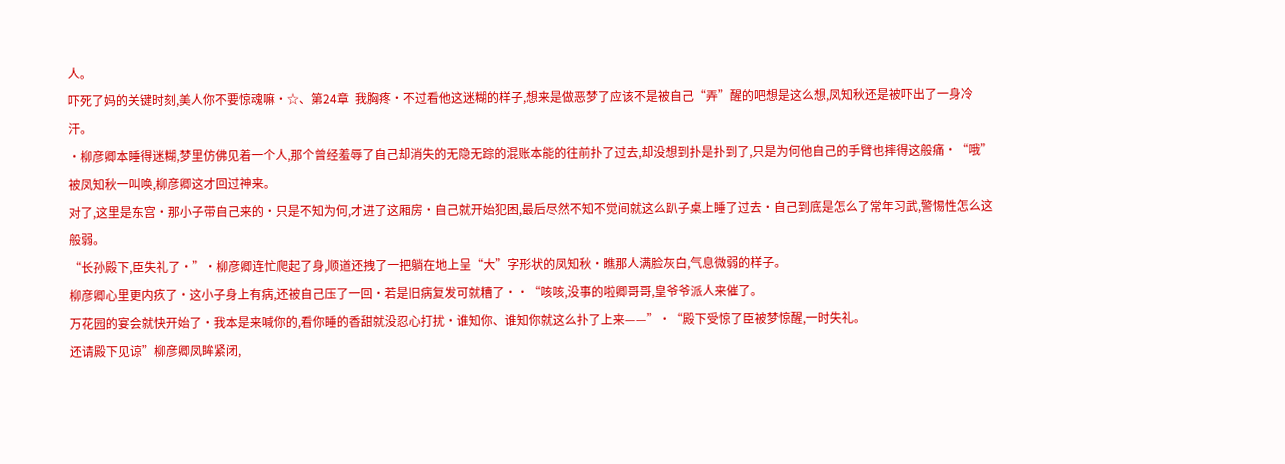人。
吓死了妈的关键时刻,美人你不要惊魂嘛·☆、第24章  我胸疼·不过看他这迷糊的样子,想来是做恶梦了应该不是被自己“弄”醒的吧想是这么想,凤知秋还是被吓出了一身冷汗。
·柳彦卿本睡得迷糊,梦里仿佛见着一个人,那个曾经羞辱了自己却消失的无隐无踪的混账本能的往前扑了过去,却没想到扑是扑到了,只是为何他自己的手臂也摔得这般痛·“哦”被凤知秋一叫唤,柳彦卿这才回过神来。
对了,这里是东宫·那小子带自己来的·只是不知为何,才进了这厢房·自己就开始犯困,最后尽然不知不觉间就这么趴子桌上睡了过去·自己到底是怎么了常年习武,警惕性怎么这般弱。
“长孙殿下,臣失礼了·”·柳彦卿连忙爬起了身,顺道还拽了一把躺在地上呈“大”字形状的凤知秋·瞧那人满脸灰白,气息微弱的样子。
柳彦卿心里更内疚了·这小子身上有病,还被自己压了一回·若是旧病复发可就糟了··“咳咳,没事的啦卿哥哥,皇爷爷派人来催了。
万花园的宴会就快开始了·我本是来喊你的,看你睡的香甜就没忍心打扰·谁知你、谁知你就这么扑了上来——”·“殿下受惊了臣被梦惊醒,一时失礼。
还请殿下见谅”柳彦卿凤眸紧闭,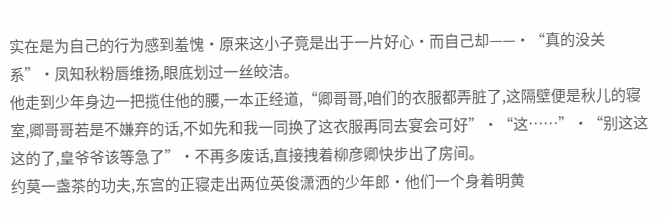实在是为自己的行为感到羞愧·原来这小子竟是出于一片好心·而自己却——·“真的没关系”·凤知秋粉唇维扬,眼底划过一丝皎洁。
他走到少年身边一把揽住他的腰,一本正经道,“卿哥哥,咱们的衣服都弄脏了,这隔壁便是秋儿的寝室,卿哥哥若是不嫌弃的话,不如先和我一同换了这衣服再同去宴会可好”·“这……”·“别这这这的了,皇爷爷该等急了”·不再多废话,直接拽着柳彦卿快步出了房间。
约莫一盏茶的功夫,东宫的正寝走出两位英俊潇洒的少年郎·他们一个身着明黄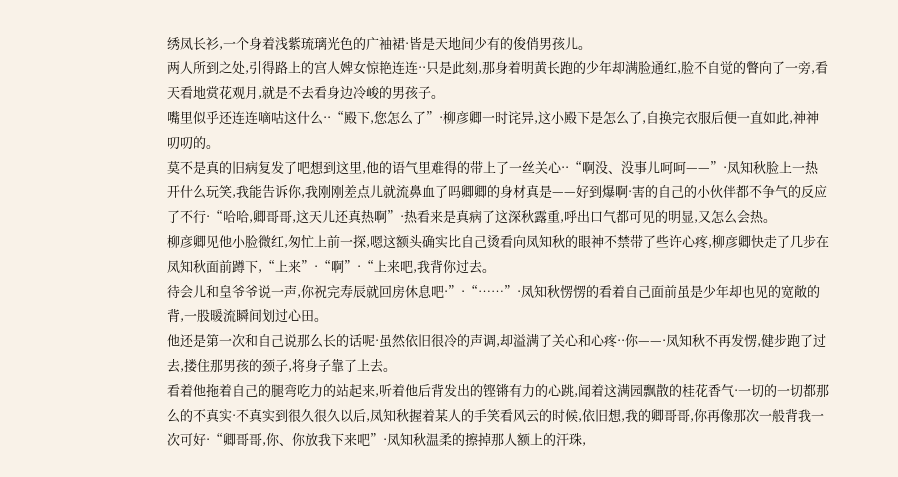绣凤长衫,一个身着浅紫琉璃光色的广袖裙·皆是天地间少有的俊俏男孩儿。
两人所到之处,引得路上的宫人婢女惊艳连连··只是此刻,那身着明黄长跑的少年却满脸通红,脸不自觉的瞥向了一旁,看天看地赏花观月,就是不去看身边冷峻的男孩子。
嘴里似乎还连连嘀咕这什么··“殿下,您怎么了”·柳彦卿一时诧异,这小殿下是怎么了,自换完衣服后便一直如此,神神叨叨的。
莫不是真的旧病复发了吧想到这里,他的语气里难得的带上了一丝关心··“啊没、没事儿呵呵——”·凤知秋脸上一热开什么玩笑,我能告诉你,我刚刚差点儿就流鼻血了吗卿卿的身材真是——好到爆啊·害的自己的小伙伴都不争气的反应了不行·“哈哈,卿哥哥,这天儿还真热啊”·热看来是真病了这深秋露重,呼出口气都可见的明显,又怎么会热。
柳彦卿见他小脸微红,匆忙上前一探,嗯这额头确实比自己烫看向凤知秋的眼神不禁带了些许心疼,柳彦卿快走了几步在凤知秋面前蹲下,“上来”·“啊”·“上来吧,我背你过去。
待会儿和皇爷爷说一声,你祝完寿辰就回房休息吧·”·“……”·凤知秋愣愣的看着自己面前虽是少年却也见的宽敞的背,一股暖流瞬间划过心田。
他还是第一次和自己说那么长的话呢·虽然依旧很冷的声调,却溢满了关心和心疼··你——·凤知秋不再发愣,健步跑了过去,搂住那男孩的颈子,将身子靠了上去。
看着他拖着自己的腿弯吃力的站起来,听着他后背发出的铿锵有力的心跳,闻着这满园飘散的桂花香气·一切的一切都那么的不真实·不真实到很久很久以后,凤知秋握着某人的手笑看风云的时候,依旧想,我的卿哥哥,你再像那次一般背我一次可好·“卿哥哥,你、你放我下来吧”·凤知秋温柔的擦掉那人额上的汗珠,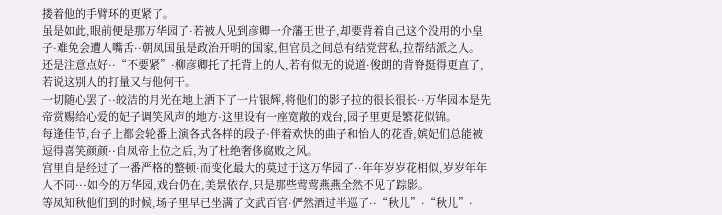搂着他的手臂环的更紧了。
虽是如此,眼前便是那万华园了·若被人见到彦卿一介藩王世子,却要背着自己这个没用的小皇子·难免会遭人嘴舌··朝凤国虽是政治开明的国家,但官员之间总有结党营私,拉帮结派之人。
还是注意点好··“不要紧”·柳彦卿托了托背上的人,若有似无的说道·俊朗的背脊挺得更直了,若说这别人的打量又与他何干。
一切随心罢了··皎洁的月光在地上洒下了一片银辉,将他们的影子拉的很长很长··万华园本是先帝赏赐给心爱的妃子调笑风声的地方·这里设有一座宽敞的戏台,园子里更是繁花似锦。
每逢佳节,台子上都会轮番上演各式各样的段子·伴着欢快的曲子和怡人的花香,嫔妃们总能被逗得喜笑颜颜··自凤帝上位之后,为了杜绝奢侈腐败之风。
宫里自是经过了一番严格的整顿·而变化最大的莫过于这万华园了··年年岁岁花相似,岁岁年年人不同···如今的万华园,戏台仍在,美景依存,只是那些莺莺燕燕全然不见了踪影。
等凤知秋他们到的时候,场子里早已坐满了文武百官·俨然酒过半巡了··“秋儿”·“秋儿”·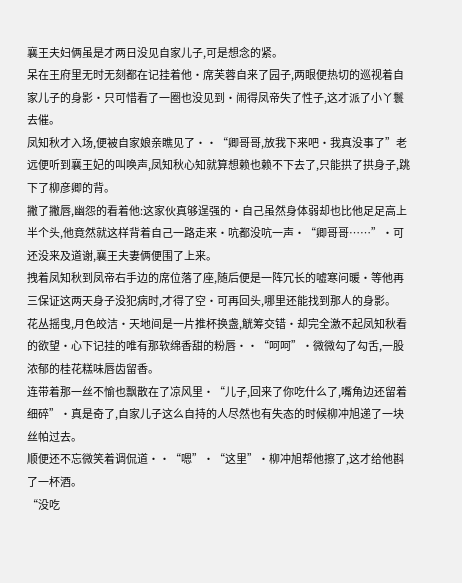襄王夫妇俩虽是才两日没见自家儿子,可是想念的紧。
呆在王府里无时无刻都在记挂着他·席芙蓉自来了园子,两眼便热切的巡视着自家儿子的身影·只可惜看了一圈也没见到·闹得凤帝失了性子,这才派了小丫鬟去催。
凤知秋才入场,便被自家娘亲瞧见了··“卿哥哥,放我下来吧·我真没事了”老远便听到襄王妃的叫唤声,凤知秋心知就算想赖也赖不下去了,只能拱了拱身子,跳下了柳彦卿的背。
撇了撇唇,幽怨的看着他:这家伙真够逞强的·自己虽然身体弱却也比他足足高上半个头,他竟然就这样背着自己一路走来·吭都没吭一声·“卿哥哥……”·可还没来及道谢,襄王夫妻俩便围了上来。
拽着凤知秋到凤帝右手边的席位落了座,随后便是一阵冗长的嘘寒问暖·等他再三保证这两天身子没犯病时,才得了空·可再回头,哪里还能找到那人的身影。
花丛摇曳,月色皎洁·天地间是一片推杯换盏,觥筹交错·却完全激不起凤知秋看的欲望·心下记挂的唯有那软绵香甜的粉唇··“呵呵”·微微勾了勾舌,一股浓郁的桂花糕味唇齿留香。
连带着那一丝不愉也飘散在了凉风里·“儿子,回来了你吃什么了,嘴角边还留着细碎”·真是奇了,自家儿子这么自持的人尽然也有失态的时候柳冲旭递了一块丝帕过去。
顺便还不忘微笑着调侃道··“嗯”·“这里”·柳冲旭帮他擦了,这才给他斟了一杯酒。
“没吃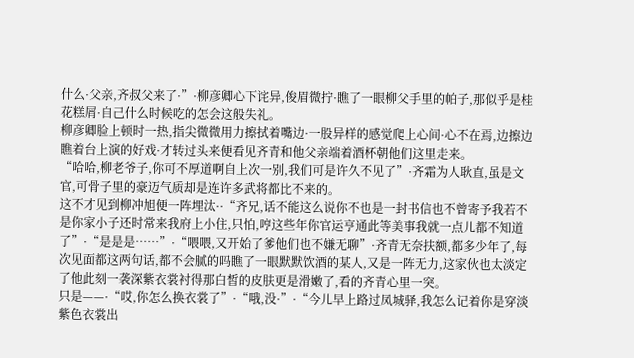什么·父亲,齐叔父来了·”·柳彦卿心下诧异,俊眉微拧·瞧了一眼柳父手里的帕子,那似乎是桂花糕屑·自己什么时候吃的怎会这般失礼。
柳彦卿脸上顿时一热,指尖微微用力擦拭着嘴边·一股异样的感觉爬上心间·心不在焉,边擦边瞧着台上演的好戏·才转过头来便看见齐青和他父亲端着酒杯朝他们这里走来。
“哈哈,柳老爷子,你可不厚道啊自上次一别,我们可是许久不见了”·齐霜为人耿直,虽是文官,可骨子里的豪迈气质却是连许多武将都比不来的。
这不才见到柳冲旭便一阵埋汰··“齐兄,话不能这么说你不也是一封书信也不曾寄予我若不是你家小子还时常来我府上小住,只怕,哼这些年你官运亨通此等美事我就一点儿都不知道了”·“是是是……”·“喂喂,又开始了爹他们也不嫌无聊”·齐青无奈扶额,都多少年了,每次见面都这两句话,都不会腻的吗瞧了一眼默默饮酒的某人,又是一阵无力,这家伙也太淡定了他此刻一袭深紫衣裳衬得那白皙的皮肤更是滑嫩了,看的齐青心里一突。
只是——·“哎,你怎么换衣裳了”·“哦,没·”·“今儿早上路过凤城驿,我怎么记着你是穿淡紫色衣裳出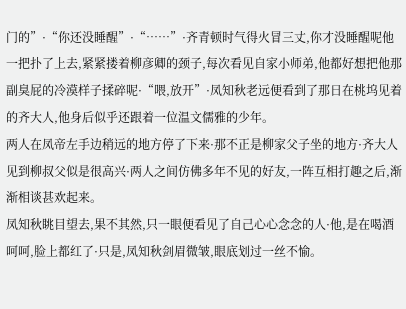门的”·“你还没睡醒”·“……”·齐青顿时气得火冒三丈,你才没睡醒呢他一把扑了上去,紧紧搂着柳彦卿的颈子,每次看见自家小师弟,他都好想把他那副臭屁的冷漠样子揉碎呢·“喂,放开”·凤知秋老远便看到了那日在桃坞见着的齐大人,他身后似乎还跟着一位温文儒雅的少年。
两人在凤帝左手边稍远的地方停了下来·那不正是柳家父子坐的地方·齐大人见到柳叔父似是很高兴·两人之间仿佛多年不见的好友,一阵互相打趣之后,渐渐相谈甚欢起来。
凤知秋眺目望去,果不其然,只一眼便看见了自己心心念念的人·他,是在喝酒呵呵,脸上都红了·只是,凤知秋剑眉微皱,眼底划过一丝不愉。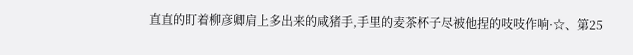直直的盯着柳彦卿肩上多出来的咸猪手,手里的麦茶杯子尽被他捏的吱吱作响·☆、第25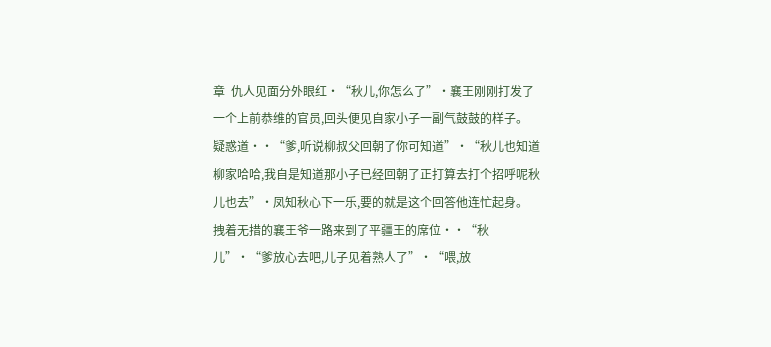章  仇人见面分外眼红·“秋儿,你怎么了”·襄王刚刚打发了一个上前恭维的官员,回头便见自家小子一副气鼓鼓的样子。
疑惑道··“爹,听说柳叔父回朝了你可知道”·“秋儿也知道柳家哈哈,我自是知道那小子已经回朝了正打算去打个招呼呢秋儿也去”·凤知秋心下一乐,要的就是这个回答他连忙起身。
拽着无措的襄王爷一路来到了平疆王的席位··“秋儿”·“爹放心去吧,儿子见着熟人了”·“喂,放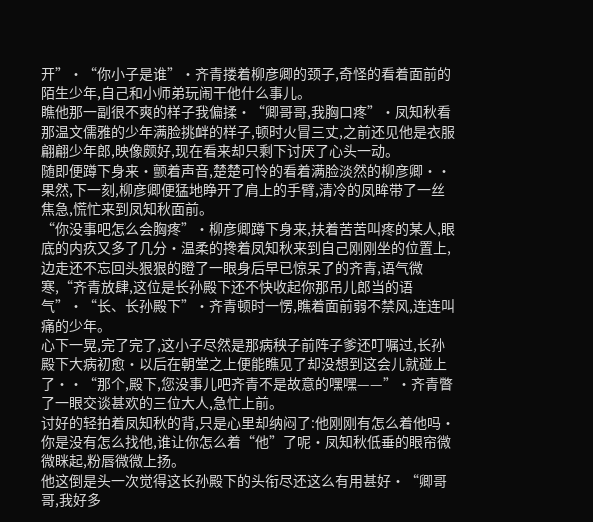开”·“你小子是谁”·齐青搂着柳彦卿的颈子,奇怪的看着面前的陌生少年,自己和小师弟玩闹干他什么事儿。
瞧他那一副很不爽的样子我偏揉·“卿哥哥,我胸口疼”·凤知秋看那温文儒雅的少年满脸挑衅的样子,顿时火冒三丈,之前还见他是衣服翩翩少年郎,映像颇好,现在看来却只剩下讨厌了心头一动。
随即便蹲下身来·颤着声音,楚楚可怜的看着满脸淡然的柳彦卿··果然,下一刻,柳彦卿便猛地睁开了肩上的手臂,清冷的凤眸带了一丝焦急,慌忙来到凤知秋面前。
“你没事吧怎么会胸疼”·柳彦卿蹲下身来,扶着苦苦叫疼的某人,眼底的内疚又多了几分·温柔的搀着凤知秋来到自己刚刚坐的位置上,边走还不忘回头狠狠的瞪了一眼身后早已惊呆了的齐青,语气微寒,“齐青放肆,这位是长孙殿下还不快收起你那吊儿郎当的语气”·“长、长孙殿下”·齐青顿时一愣,瞧着面前弱不禁风,连连叫痛的少年。
心下一晃,完了完了,这小子尽然是那病秧子前阵子爹还叮嘱过,长孙殿下大病初愈·以后在朝堂之上便能瞧见了却没想到这会儿就碰上了··“那个,殿下,您没事儿吧齐青不是故意的嘿嘿——”·齐青瞥了一眼交谈甚欢的三位大人,急忙上前。
讨好的轻拍着凤知秋的背,只是心里却纳闷了:他刚刚有怎么着他吗·你是没有怎么找他,谁让你怎么着“他”了呢·凤知秋低垂的眼帘微微眯起,粉唇微微上扬。
他这倒是头一次觉得这长孙殿下的头衔尽还这么有用甚好·“卿哥哥,我好多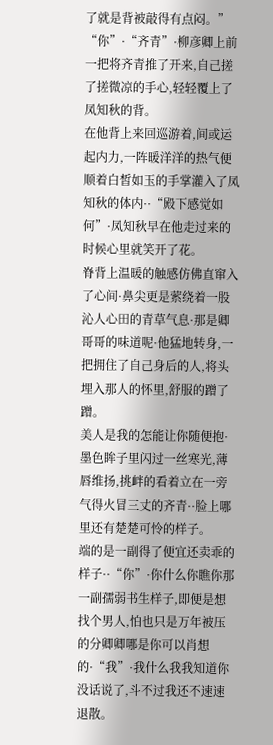了就是背被敲得有点闷。”
“你”·“齐青”·柳彦卿上前一把将齐青推了开来,自己搓了搓微凉的手心,轻轻覆上了凤知秋的背。
在他背上来回巡游着,间或运起内力,一阵暖洋洋的热气便顺着白皙如玉的手掌灌入了凤知秋的体内··“殿下感觉如何”·凤知秋早在他走过来的时候心里就笑开了花。
脊背上温暖的触感仿佛直窜入了心间·鼻尖更是萦绕着一股沁人心田的青草气息·那是卿哥哥的味道呢·他猛地转身,一把拥住了自己身后的人,将头埋入那人的怀里,舒服的蹭了蹭。
美人是我的怎能让你随便抱·墨色眸子里闪过一丝寒光,薄唇维扬,挑衅的看着立在一旁气得火冒三丈的齐青··脸上哪里还有楚楚可怜的样子。
端的是一副得了便宜还卖乖的样子··“你”·你什么你瞧你那一副孺弱书生样子,即便是想找个男人,怕也只是万年被压的分卿卿哪是你可以肖想的·“我”·我什么我我知道你没话说了,斗不过我还不速速退散。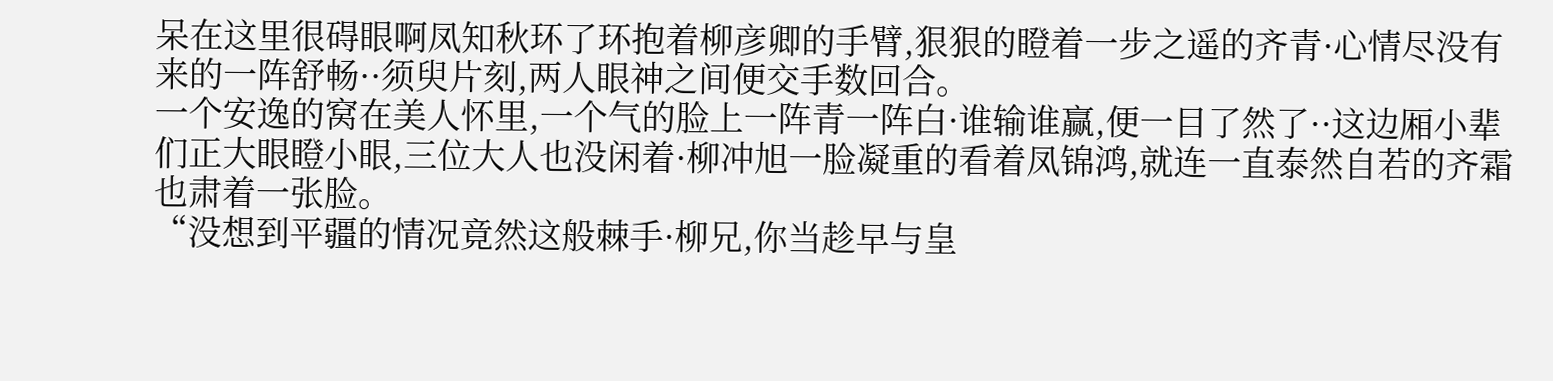呆在这里很碍眼啊凤知秋环了环抱着柳彦卿的手臂,狠狠的瞪着一步之遥的齐青·心情尽没有来的一阵舒畅··须臾片刻,两人眼神之间便交手数回合。
一个安逸的窝在美人怀里,一个气的脸上一阵青一阵白·谁输谁赢,便一目了然了··这边厢小辈们正大眼瞪小眼,三位大人也没闲着·柳冲旭一脸凝重的看着凤锦鸿,就连一直泰然自若的齐霜也肃着一张脸。
“没想到平疆的情况竟然这般棘手·柳兄,你当趁早与皇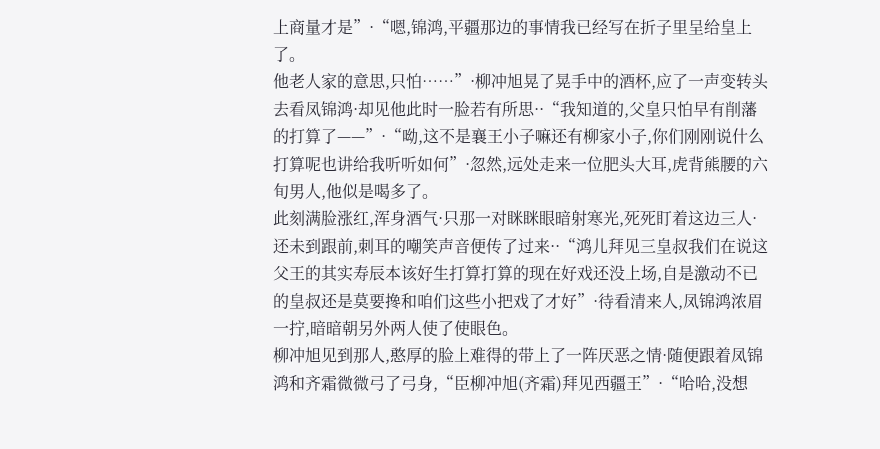上商量才是”·“嗯,锦鸿,平疆那边的事情我已经写在折子里呈给皇上了。
他老人家的意思,只怕……”·柳冲旭晃了晃手中的酒杯,应了一声变转头去看凤锦鸿·却见他此时一脸若有所思··“我知道的,父皇只怕早有削藩的打算了——”·“呦,这不是襄王小子嘛还有柳家小子,你们刚刚说什么打算呢也讲给我听听如何”·忽然,远处走来一位肥头大耳,虎背熊腰的六旬男人,他似是喝多了。
此刻满脸涨红,浑身酒气·只那一对眯眯眼暗射寒光,死死盯着这边三人·还未到跟前,刺耳的嘲笑声音便传了过来··“鸿儿拜见三皇叔我们在说这父王的其实寿辰本该好生打算打算的现在好戏还没上场,自是激动不已的皇叔还是莫要搀和咱们这些小把戏了才好”·待看清来人,凤锦鸿浓眉一拧,暗暗朝另外两人使了使眼色。
柳冲旭见到那人,憨厚的脸上难得的带上了一阵厌恶之情·随便跟着凤锦鸿和齐霜微微弓了弓身,“臣柳冲旭(齐霜)拜见西疆王”·“哈哈,没想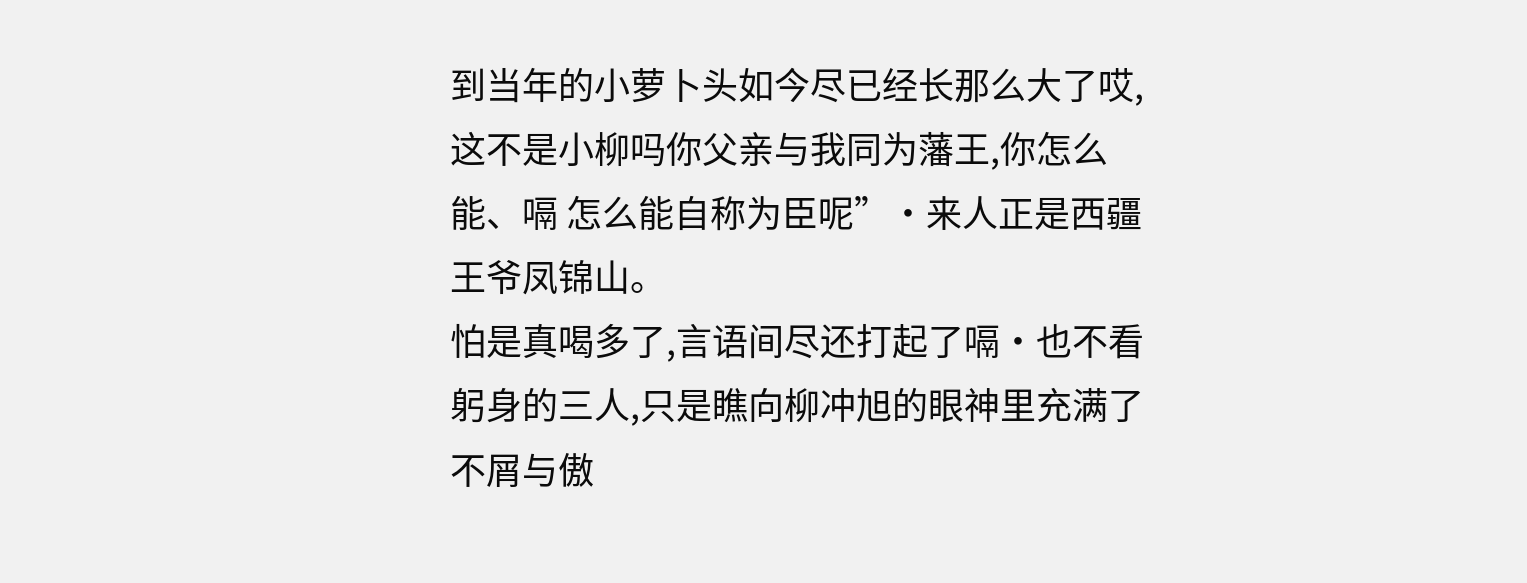到当年的小萝卜头如今尽已经长那么大了哎,这不是小柳吗你父亲与我同为藩王,你怎么能、嗝 怎么能自称为臣呢”·来人正是西疆王爷凤锦山。
怕是真喝多了,言语间尽还打起了嗝·也不看躬身的三人,只是瞧向柳冲旭的眼神里充满了不屑与傲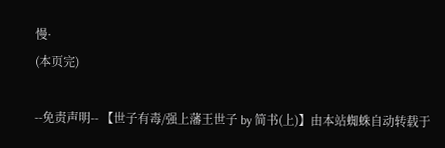慢·
(本页完)

--免责声明-- 【世子有毒/强上藩王世子 by 简书(上)】由本站蜘蛛自动转载于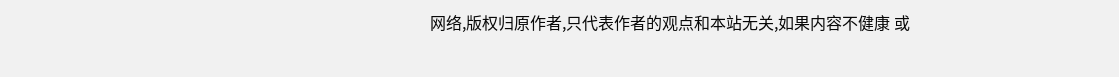网络,版权归原作者,只代表作者的观点和本站无关,如果内容不健康 或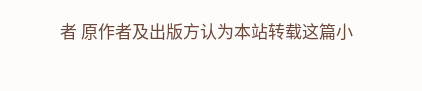者 原作者及出版方认为本站转载这篇小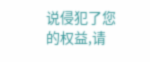说侵犯了您的权益,请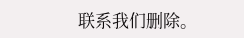联系我们删除。